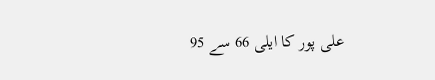علی پور کا ایلی 66 سے 95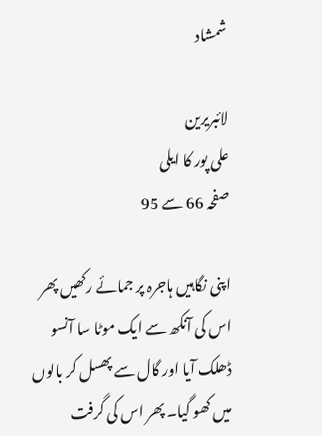شمشاد

لائبریرین
علی پور کا ایلی
صفحہ 66 سے 95

اپنی نگاہیں ہاجرہ پر جمائے رکھیں پھر اس کی آنکھ سے ایک موٹا سا آنسو ڈھلک آیا اور گال سے پھسل کر بالوں میں کھو گیا۔ پھر اس کی گرفت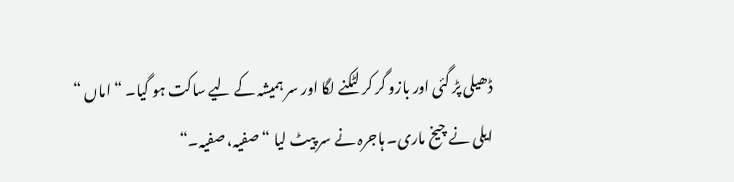ڈھیلی پڑ گئی اور بازو گر کر لٹکنے لگا اور سر ہمیشہ کے لیے ساکت ہو گیا۔ “ اماں “ ایلی نے چیخ ماری۔ ہاجرہ نے سر پیٹ لیا “ صفیہ، صفیہ۔“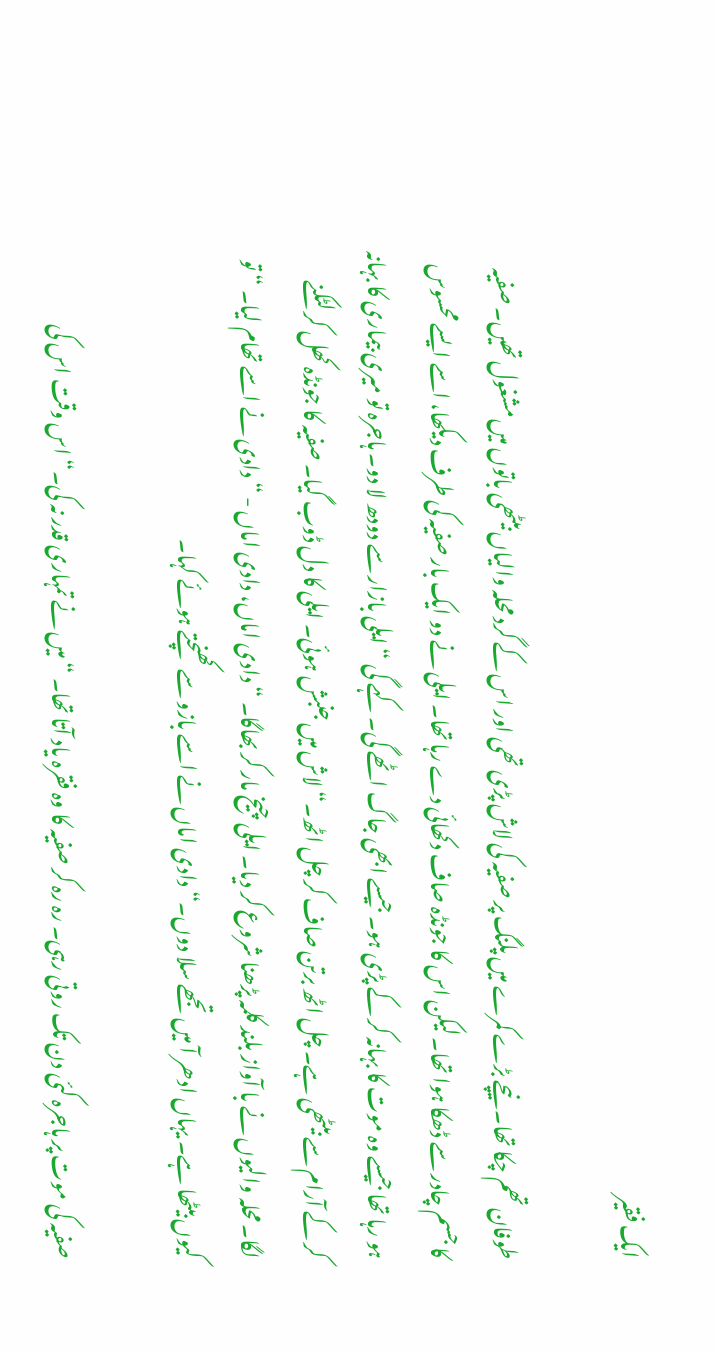ایک فقیر

طوفان تھم چکا تھا۔ نیچے بڑے کمرے میں پلنگ پر صفیہ کی لاش پڑی تھی اور اس کے گرد محلہ والیاں بیٹھی باتوں میں مشغول تھیں۔ صفیہ کا جسم چادر سے ڈھکا ہوا تھا۔ لیکن اس کا جونڈہ صاف دکھائی دے رہا تھا۔ ایلی نے دو ایک بار صفیہ کی طرف دیکھا، اسے ایسے محسوس ہو رہا تھا جیسے وہ موت کا بہانہ کر کے پڑی ہو۔ جیسے ابھی جاگ اٹھے گی۔ کہے گی “ ایلی بازار سے دودھ لا دو۔ ہاجرہ تو میری بیماری کا بہانہ کر کے آرام سے بیٹھی ہے۔ چل اٹھ برتن صاف کر چل اٹھ۔“ لاش میں جنبش ہوئی۔ ایلی کا دل ڈوب گیا۔ صفیہ کا جونڈہ کھل کر لٹکنے لگا۔ محلہ والیوں نے با آواز بلند کلمہ پڑھنا شروع کر دیا۔ ایلی چیخ مار کر بھاگا۔ “ دادی اماں، دادی اماں - “ دادی نے اسے تھام لیا۔ “ تو کیوں بیٹھا ہے۔ یہاں ادھر آ میں تجھے سلا دوں۔“ دادی اماں نے اسے بازو سے کھنچتے ہوئے کہا۔

صفیہ کی موت پر ہاجرہ کئی دن تک روتی رہی۔ رہ رہ کر صفیہ کا وہ فقرہ یاد آتا تھا۔ “ میں نے تمہاری قدر نہ کی۔“ اس وقت اس کی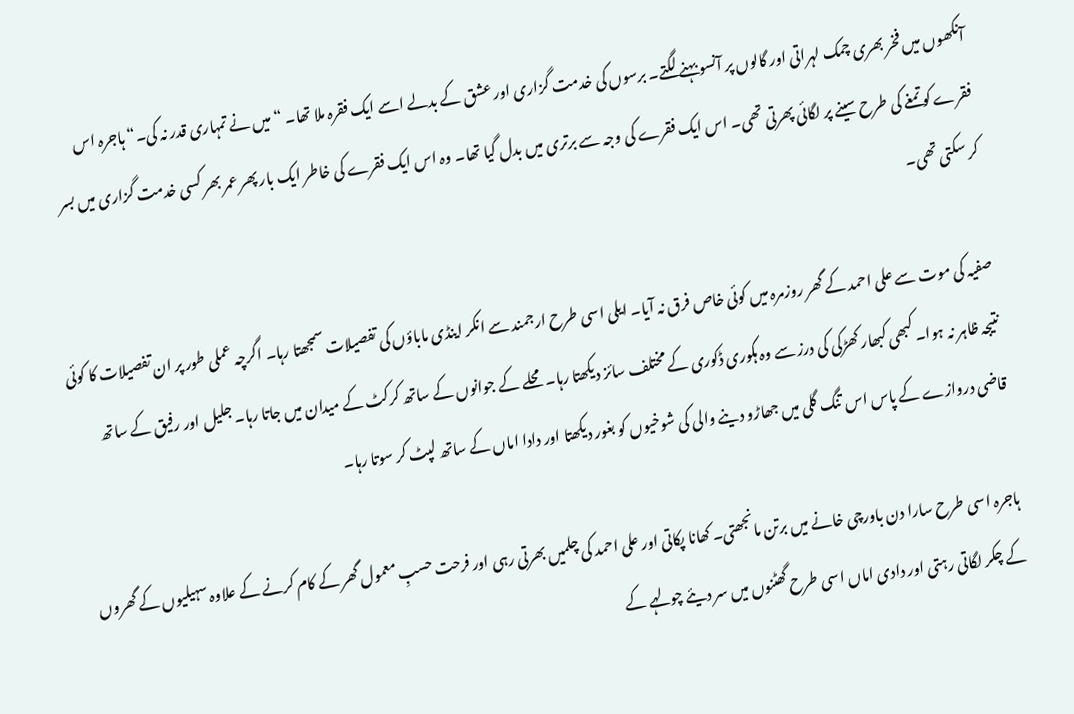آنکھوں میں فخر بھری چمک لہراتی اور گالوں پر آنسو بہنے لگتے۔ برسوں کی خدمت گزاری اور عشق کے بدلے اسے ایک فقرہ ملا تھا۔ “ میں نے تمہاری قدر نہ کی۔“ ہاجرہ اس فقرے کو تمغے کی طرح سینے پر لگائی پھرتی تھی۔ اس ایک فقرے کی وجہ سے برتری میں بدل گیا تھا۔ وہ اس ایک فقرے کی خاطر ایک بار پھر عمر بھر کسی خدمت گزاری میں بسر کر سکتی تھی۔

صفیہ کی موت سے علی احمد کے گھر روزمرہ میں کوئی خاص فرق نہ آیا۔ ایلی اسی طرح ارجمند سے انکر اینڈی ماباؤں کی تفصیلات سمجھتا رہا۔ اگرچہ عملی طور پر ان تفصیلات کا کوئی نتیجہ ظاہر نہ ہوا۔ کبھی کبھار کھڑکی کی درز سے وہ ہکوری ڈکوری کے مختلف سائز دیکھتا رہا۔ محلے کے جوانوں کے ساتھ کرکٹ کے میدان میں جاتا رہا۔ جلیل اور رفیق کے ساتھ قاضی دروازے کے پاس اس تنگ گلی میں جھاڑو دینے والی کی شوخیوں کو بغور دیکھتا اور دادا اماں کے ساتھ لپٹ کر سوتا رہا۔

ہاجرہ اسی طرح سارا دن باورچی خانے میں برتن مانجھتی۔ کھانا پکاتی اور علی احمد کی چلمیں بھرتی رہی اور فرحت حسبِ معمول گھر کے کام کرنے کے علاوہ سہیلیوں کے گھروں کے چکر لگاتی رہتی اور دادی اماں اسی طرح گھٹنوں میں سر دیئے چولہے کے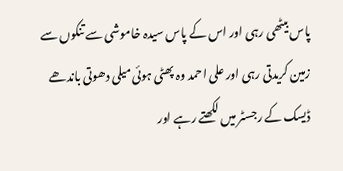پاس بیٹھی رہی اور اس کے پاس سیدہ خاموشی سے تنکوں سے زمین کریدتی رہی اور علی احمد وہ پھٹی ہوئی میلی دھوتی باندھے ڈیسک کے رجسٹر میں لکھتے رہے اور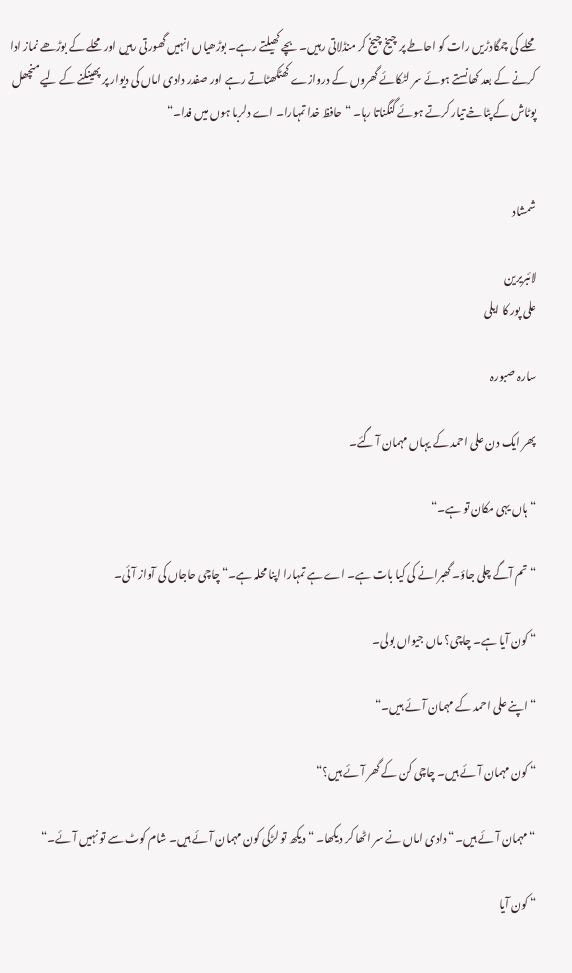محلے کی چمگادڑیں رات کو احاطے پر چیخ چیخ کر منڈلاتی رہیں۔ بچے کھیلتے رہے۔ بوڑھیاں انہیں گھورتی رہیں اور محلے کے بوڑھے نماز ادا کرنے کے بعد کھانستے ہوئے سر لٹکائے گھروں کے دروازے کھٹکھٹاتے رہے اور صفدر دادی اماں کی دیوار پر پھینکنے کے لیے منچھل پوٹاش کے پٹاخے تیار کرتے ہوئے گنگناتا رہا۔ “ حافظ خدا تمہارا۔ اے دلربا ہوں میں فدا۔“


شمشاد

لائبریرین
علی پور کا ایلی

سارہ صبورہ

پھر ایک دن علی احمد کے یہاں مہمان آ گئے۔

“ ہاں یہی مکان تو ہے۔“

“ تم آگے چلی جاؤ۔ گھبرانے کی کیا بات ہے۔ اے ہے تمہارا اپنا محلہ ہے۔“ چاچی حاجاں کی آواز آئی۔

“ کون آیا ہے۔ چاچی؟ ماں جیواں بولی۔

“ اپنے علی احمد کے مہمان آئے ہیں۔“

“ کون مہمان آئے ہیں۔ چاچی کن کے گھر آئے ہیں؟“

“ مہمان آئے ہیں۔“ دادی اماں نے سر اٹھا کر دیکھا۔ “ دیکھ تو لڑکی کون مہمان آئے ہیں۔ شام کوٹ سے تو نہیں آئے۔“

“ کون آیا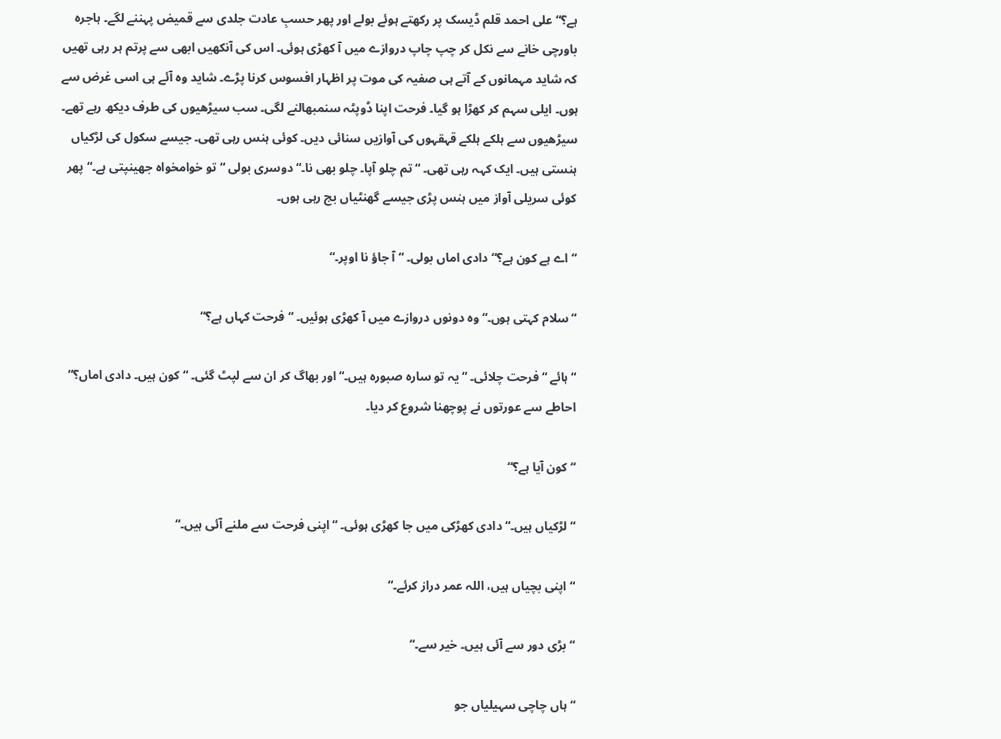ہے؟“ علی احمد قلم ڈیسک پر رکھتے ہوئے بولے اور پھر حسبِ عادت جلدی سے قمیض پہننے لگے۔ ہاجرہ باورچی خانے سے نکل کر چپ چاپ دروازے میں آ کھڑی ہوئی۔ اس کی آنکھیں ابھی سے پرتم ہر رہی تھیں کہ شاید مہمانوں کے آتے ہی صفیہ کی موت پر اظہار افسوس کرنا پڑے۔ شاید وہ آئے ہی اسی غرض سے ہوں۔ ایلی سہم کر کھڑا ہو گیا۔ فرحت اپنا ڈوپٹہ سنمبھالنے لگی۔ سب سیڑھیوں کی طرف دیکھ رہے تھے۔ سیڑھیوں سے ہلکے ہلکے قہقہوں کی آوازیں سنائی دیں۔ کوئی ہنس رہی تھی۔ جیسے سکول کی لڑکیاں ہنستی ہیں۔ ایک کہہ رہی تھی۔ “ تم چلو آپا۔ چلو بھی نا۔“ دوسری بولی “ تو خوامخواہ جھینپتی ہے۔“ پھر کوئی سریلی آواز میں ہنس پڑی جیسے گھنٹیاں بج رہی ہوں۔

“ اے ہے کون ہے؟“ دادی اماں بولی۔ “ آ جاؤ نا اوپر۔“

“ سلام کہتی ہوں۔“ وہ دونوں دروازے میں آ کھڑی ہوئیں۔ “ فرحت کہاں ہے؟“

“ ہائے “ فرحت چلائی۔ “ یہ تو سارہ صبورہ ہیں۔“ اور بھاگ کر ان سے لپٹ گئی۔ “ کون ہیں۔ دادی اماں؟“ احاطے سے عورتوں نے پوچھنا شروع کر دیا۔

“ کون آیا ہے؟“

“ لڑکیاں ہیں۔“ دادی کھڑکی میں جا کھڑی ہوئی۔ “ اپنی فرحت سے ملنے آئی ہیں۔“

“ اپنی بچیاں ہیں، اللہ عمر دراز کرئے۔“

“ بڑی دور سے آئی ہیں۔ خیر سے۔“

“ ہاں چاچی سہیلیاں جو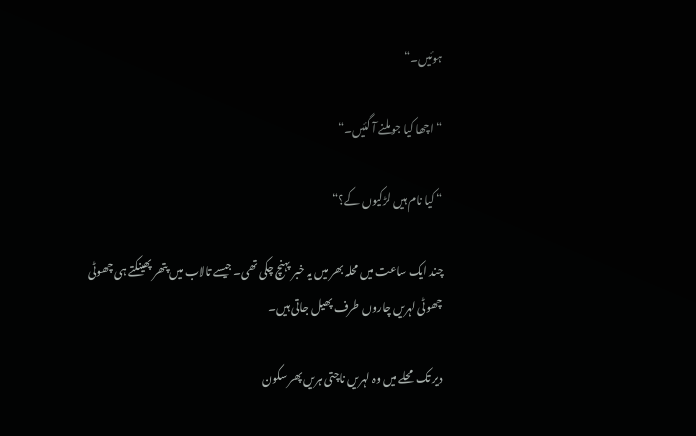ہوئیں۔“

“ اچھا کیا جو ملنے آ گئیں۔“

“ کیا نام ہیں لڑکیوں کے؟“

چند ایک ساعت میں محلہ بھر میں یہ خبر پہنچ چکی تھی۔ جیسے تالاب میں پتھر پھینکتے ہی چھوٹی چھوٹی لہریں چاروں طرف پھیل جاتی ہیں۔

دیر تک محلے میں وہ لہریں ناچتی ہریں پھر سکون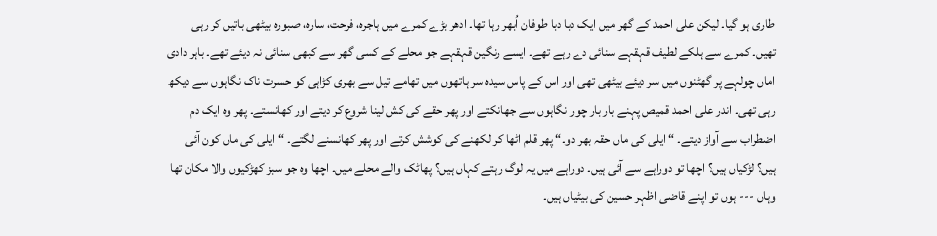طاری ہو گیا۔ لیکن علی احمد کے گھر میں ایک دبا دبا طوفان اُبھر رہا تھا۔ ادھر بڑے کمرے میں ہاجرہ، فرحت، سارہ، صبورہ بیٹھی باتیں کر رہی تھیں۔ کمرے سے ہلکے لطیف قہقہے سنائی دے رہے تھے۔ ایسے رنگین قہقہے جو محلے کے کسی گھر سے کبھی سنائی نہ دیئے تھے۔ باہر دادی اماں چولہے پر گھٹنوں میں سر دیئے بیٹھی تھی اور اس کے پاس سیدہ سر ہاتھوں میں تھامے تیل سے بھری کڑاہی کو حسرت ناک نگاہوں سے دیکھ رہی تھی۔ اندر علی احمد قمیص پہنے بار بار چور نگاہوں سے جھانکتے اور پھر حقے کی کش لینا شروع کر دیتے اور کھانستے۔ پھر وہ ایک دم اضطراب سے آواز دیتے۔ “ ایلی کی ماں حقہ بھر دو۔“ پھر قلم اٹھا کر لکھنے کی کوشش کرتے اور پھر کھانسنے لگتے۔ “ ایلی کی ماں کون آئی ہیں؟ لڑکیاں ہیں؟ اچھا تو دوراہے سے آئی ہیں۔ دوراہے میں یہ لوگ رہتے کہاں ہیں؟ پھاٹک والے محلے میں۔ اچھا وہ جو سبز کھڑکیوں والا مکان تھا وہاں --- ہوں تو اپنے قاضی اظہر حسین کی بیٹیاں ہیں۔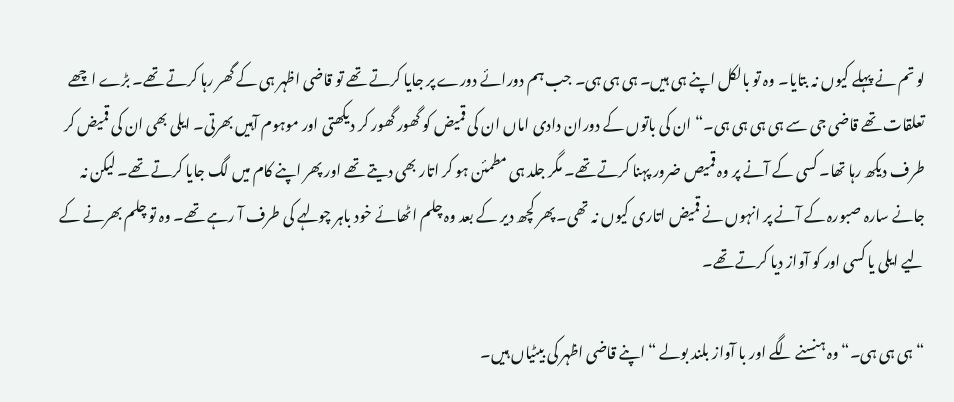لو تم نے پہلے کیوں نہ بتایا۔ وہ تو بالکل اپنے ہی ہیں۔ ہی ہی ہی۔ جب ہم دورائے دورے پر جایا کرتے تھے تو قاضی اظہر ہی کے گھر رہا کرتے تھے۔ بڑے اچھے تعلقات تھے قاضی جی سے ہی ہی ہی ہی۔“ ان کی باتوں کے دوران دادی اماں ان کی قمیض کو گھور گھور کر دیکھتی اور موہوم آہیں بھرتی۔ ایلی بھی ان کی قمیض کر طرف دیکھ رہا تھا۔ کسی کے آنے پر وہ قمیص ضرور پہنا کرتے تھے۔ مگر جلد ہی مطمئن ہو کر اتار بھی دیتے تھے اور پھر اپنے کام میں لگ جایا کرتے تھے۔ لیکن نہ جانے سارہ صبورہ کے آنے پر انہوں نے قمیض اتاری کیوں نہ تھی۔ پھر کچھ دیر کے بعد وہ چلم اٹھائے خود باہر چولہے کی طرف آ رہے تھے۔ وہ تو چلم بھرنے کے لیے ایلی یا کسی اور کو آواز دیا کرتے تھے۔

“ ہی ہی ہی۔“ وہ ہنسنے لگے اور با آواز بلند بولے “ اپنے قاضی اظہر کی بیٹیاں ہیں۔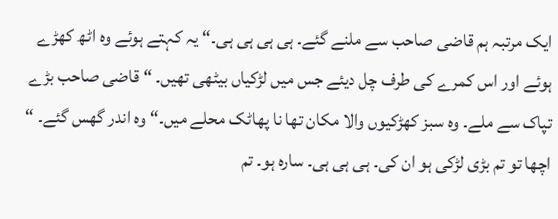ایک مرتبہ ہم قاضی صاحب سے ملنے گئے۔ ہی ہی ہی ہی۔“ یہ کہتے ہوئے وہ اٹھ کھڑے ہوئے اور اس کمرے کی طرف چل دیئے جس میں لڑکیاں بیٹھی تھیں۔ “ قاضی صاحب بڑے تپاک سے ملے۔ وہ سبز کھڑکیوں والا مکان تھا نا پھاٹک محلے میں۔“ وہ اندر گھس گئے۔ “ اچھا تو تم بڑی لڑکی ہو ان کی۔ ہی ہی ہی۔ سارہ ہو۔ تم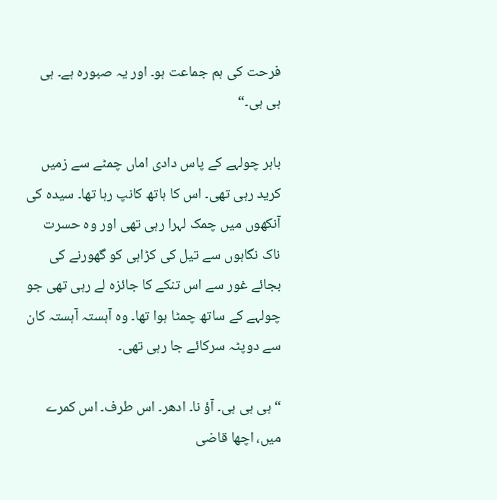فرحت کی ہم جماعت ہو۔ اور یہ صبورہ ہے۔ ہی ہی ہی۔“

باہر چولہے کے پاس دادی اماں چمٹے سے زمیں کرید رہی تھی۔ اس کا ہاتھ کانپ رہا تھا۔ سیدہ کی آنکھوں میں چمک لہرا رہی تھی اور وہ حسرت ناک نگاہوں سے تیل کی کڑاہی کو گھورنے کی بجائے غور سے اس تنکے کا جائزہ لے رہی تھی جو چولہے کے ساتھ چمٹا ہوا تھا۔ وہ آہستہ آہستہ کان سے دوپٹہ سرکائے جا رہی تھی۔

“ ہی ہی ہی۔ آؤ نا۔ ادھر۔ اس طرف۔ اس کمرے میں، اچھا قاضی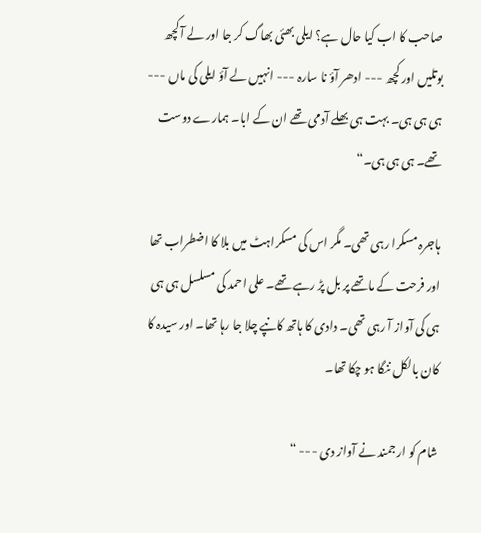صاحب کا اب کیا حال ہے؟ ایلی بھئی بھاگ کر جا اور لے آ کچھ بوتلیں اور کچھ --- ادھر آؤ نا سارہ --- انہیں لے آؤ ایلی کی ماں --- ہی ہی ہی۔ بہت ہی بھلے آدمی تھے ان کے ابا۔ ہمارے دوست تھے۔ ہی ہی ہی۔“

ہاجرہ مسکرا رہی تھی۔ مگر اس کی مسکراہٹ میں بلا کا اضطراب تھا اور فرحت کے ماتھے پر بل پڑ رہے تھے۔ علی احمد کی مسلسل ہی ہی ہی کی آواز آ رہی تھی۔ دادی کا ہاتھ کانپے چلا جا رہا تھا۔ اور سیدہ کا کان بالکل ننگا ہو چکا تھا۔

شام کو ارجمند نے آواز دی --- “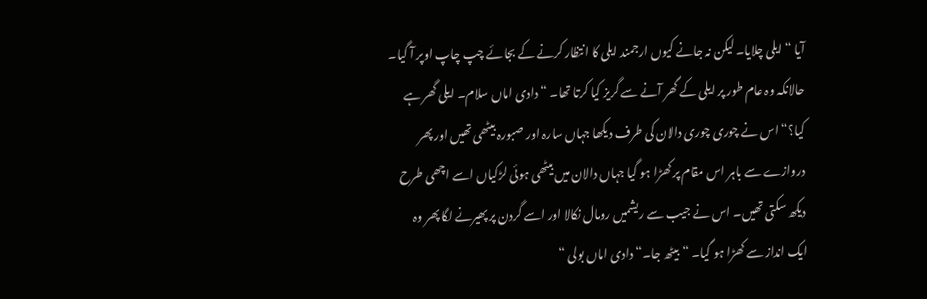آیا “ ایلی چلایا۔ لیکن نہ جانے کیوں ارجمند ایلی کا انتظار کرنے کے بجائے چپ چاپ اوپر آ گیا۔ حالانکہ وہ عام طور پر ایلی کے گھر آنے سے گریز کیا کرتا تھا۔ “ دادی اماں سلام۔ ایلی گھر ہے کیا؟“ اس نے چوری چوری دالان کی طرف دیکھا جہاں سارہ اور صبورہ بیٹھی تھیں اور پھر دروازے سے باہر اس مقام پر کھڑا ہو گیا جہاں دالان میں بیٹھی ہوئی لڑکیاں اسے اچھی طرح دیکھ سکتی تھیں۔ اس نے جیب سے ریشمیں رومال نکالا اور اسے گردن پر پھیرنے لگا پھر وہ ایک انداز سے کھڑا ہو گیا۔ “بیٹھ جا۔“ دادی اماں بولی “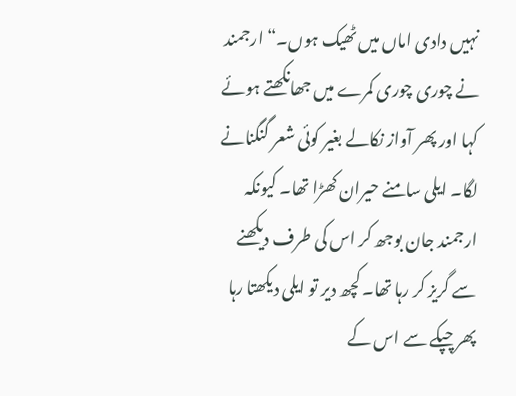نہیں دادی اماں میں ٹھیک ہوں۔“ ارجمند نے چوری چوری کمرے میں جھانکھتے ہوئے کہا اور پھر آواز نکالے بغیر کوئی شعر گنگنانے لگا۔ ایلی سامنے حیران کھڑا تھا۔ کیونکہ ارجمند جان بوجھ کر اس کی طرف دیکھنے سے گریز کر رہا تھا۔ کچھ دیر تو ایلی دیکھتا رہا پھر چپکے سے اس کے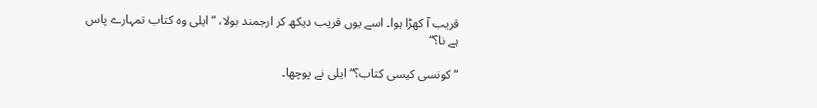قریب آ کھڑا ہوا۔ اسے یوں قریب دیکھ کر ارجمند بولا، “ ایلی وہ کتاب تمہارے پاس ہے نا؟“

“ کونسی کیسی کتاب؟“ ایلی نے پوچھا۔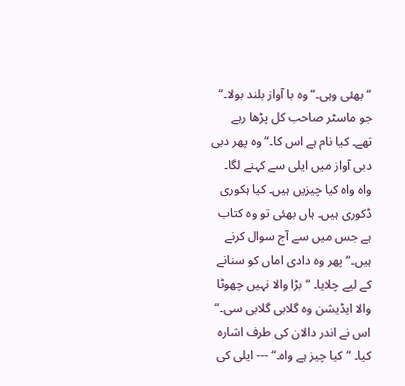“ بھئی وہی۔“ وہ با آواز بلند بولا۔“ جو ماسٹر صاحب کل پڑھا رہے تھے۔ کیا نام ہے اس کا۔“ وہ پھر دبی دبی آواز میں ایلی سے کہنے لگا۔ واہ واہ کیا چیزیں ہیں۔ کیا ہکوری ڈکوری ہیں۔ ہاں بھئی تو وہ کتاب ہے جس میں سے آج سوال کرنے ہیں۔“ پھر وہ دادی اماں کو سنانے کے لیے چلایا۔ “ بڑا والا نہیں چھوٹا والا ایڈیشن وہ گلابی گلابی سی۔“ اس نے اندر دالان کی طرف اشارہ کیا۔ “ کیا چیز ہے واہ۔“ --- ایلی کی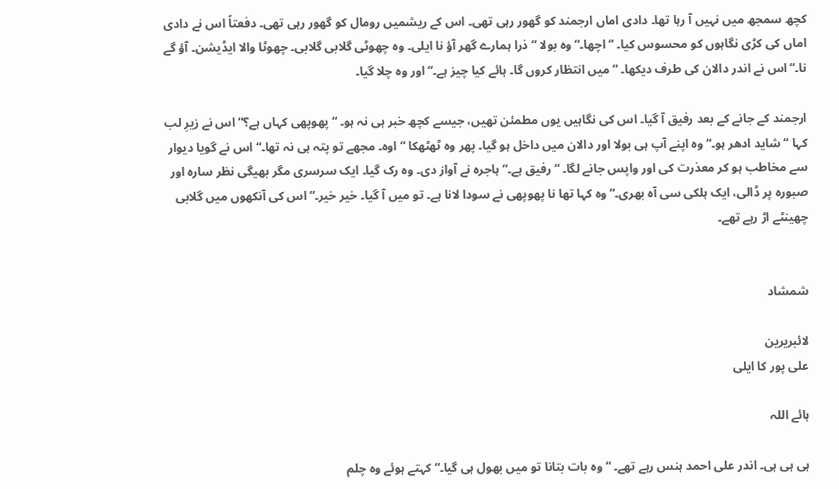کچھ سمجھ میں نہیں آ رہا تھا۔ دادی اماں ارجمند کو گھور رہی تھی۔ اس کے ریشمیں رومال کو گھور رہی تھی۔ دفعتاً اس نے دادی اماں کی کڑی نگاہوں کو محسوس کیا۔ “ اچھا۔“ وہ بولا “ ذرا ہمارے گھر آؤ نا ایلی۔ وہ چھوٹی گلابی گلابی۔ چھوٹا والا ایڈیشن۔ آؤ گے نا۔“ اس نے اندر دالان کی طرف دیکھا۔ “ میں انتظار کروں گا۔ ہائے کیا چیز ہے۔“ اور وہ چلا گیا۔

ارجمند کے جانے کے بعد رفیق آ گیا۔ اس کی نگاہیں یوں مطمئن تھیں، جیسے کچھ خبر ہی نہ ہو۔ “ پھوپھی کہاں ہے؟“ اس نے زیرِ لب کہا “ شاید ادھر ہو۔“ وہ اپنے آپ ہی بولا اور دالان میں داخل ہو گیا۔ پھر وہ ٹھٹھکا “ اوہ۔ مجھے تو پتہ ہی نہ تھا۔“ اس نے گویا دیوار سے مخاطب ہو کر معذرت کی اور واپس جانے لگا۔ “ رفیق ہے۔“ ہاجرہ نے آواز دی۔ وہ رک گیا۔ ایک سرسری مگر بھیگی نظر سارہ اور صبورہ پر ڈالی، ایک ہلکی سی آہ بھری۔“ وہ کہا تھا نا پھوپھی نے سودا لانا ہے۔ تو میں آ گیا۔ خیر خیر۔“ اس کی آنکھوں میں گلابی چھینٹے اڑ رہے تھے۔


شمشاد

لائبریرین
علی پور کا ایلی

ہائے اللہ

ہی ہی ہی۔ اندر علی احمد ہنس رہے تھے۔ “ وہ بات بتانا تو میں بھول ہی گیا۔“ کہتے ہوئے وہ چلم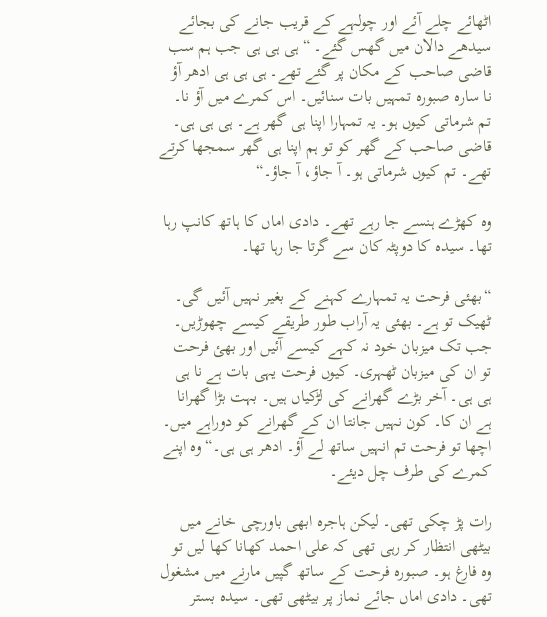اٹھائے چلے آئے اور چولہے کے قریب جانے کی بجائے سیدھے دالان میں گھس گئے۔ “ ہی ہی ہی جب ہم سب قاضی صاحب کے مکان پر گئے تھے۔ ہی ہی ہی ادھر آؤ نا سارہ صبورہ تمہیں بات سنائیں۔ اس کمرے میں آؤ‌ نا۔ تم شرماتی کیوں ہو۔ یہ تمہارا اپنا ہی گھر ہے۔ ہی ہی ہی۔ قاضی صاحب کے گھر کو تو ہم اپنا ہی گھر سمجھا کرتے تھے۔ تم کیوں شرماتی ہو۔ آ جاؤ، آ جاؤ۔“

وہ کھڑے ہنسے جا رہے تھے۔ دادی اماں کا ہاتھ کانپ رہا تھا۔ سیدہ کا دوپٹہ کان سے گرتا جا رہا تھا۔

“بھئی فرحت یہ تمہارے کہنے کے بغیر نہیں آئیں گی۔ ٹھیک تو ہے۔ بھئی یہ آراب طور طریقے کیسے چھوڑیں۔ جب تک میزبان خود نہ کہے کیسے آئیں اور بھئ فرحت تو ان کی میزبان ٹھہری۔ کیوں فرحت یہی بات ہے نا ہی ہی ہی۔ آخر بڑے گھرانے کی لڑکیاں ہیں۔ بہت بڑا گھرانا ہے ان کا۔ کون نہیں جانتا ان کے گھرانے کو دوراہے میں۔ اچھا تو فرحت تم انہیں ساتھ لے آؤ۔ ادھر ہی ہی۔“ وہ اپنے کمرے کی طرف چل دیئے۔

رات پڑ چکی تھی۔ لیکن ہاجرہ ابھی باورچی خانے میں بیٹھی انتظار کر رہی تھی کہ علی احمد کھانا کھا لیں تو وہ فارغ ہو۔ صبورہ فرحت کے ساتھ گپیں مارنے میں مشغول تھی۔ دادی اماں جائے نماز پر بیٹھی تھی۔ سیدہ بستر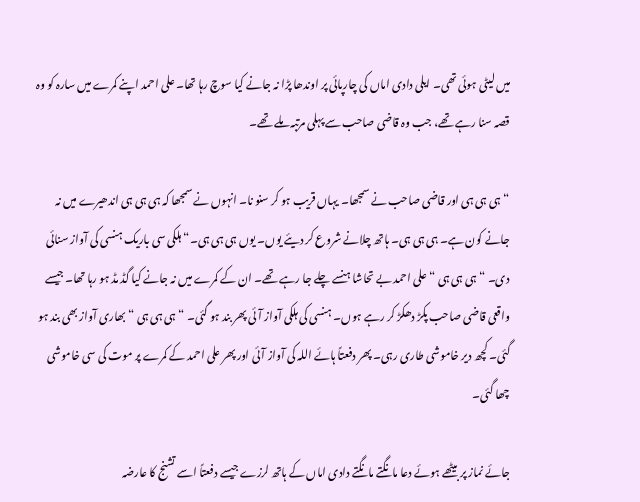میں لیٹی ہوئی تھی۔ ایلی دادی اماں کی چارپائی پر اوندھا پڑا نہ جانے کیا سوچ رہا تھا۔ علی احمد اپنے کمرے میں سارہ کو وہ قصہ سنا رہے تھے، جب وہ قاضی صاحب سے پہلی مرتبہ ملے تھے۔

“ ہی ہی ہی اور قاضی صاحب نے سمجھا۔ یہاں قریب ہو کر سنو نا۔ انہوں نے سمجھا کہ ہی ہی ہی اندھیرے میں نہ جانے کون ہے۔ ہی ہی ہی۔ ہاتھ چلانے شروع کر دیئے یوں۔ یوں ہی ہی ہی۔“ ہلکی سی باریک ہنسی کی آواز سنائی دی۔ “ ہی ہی ہی “ علی احمد بے تحاشا ہنسے چلے جا رہے تھے۔ ان کے کمرے میں نہ جانے کیا گڈ مڈ ہو رہا تھا۔ جیسے واقعی قاضی صاحب پکڑ دھکڑ کر رہے ہوں۔ ہنسی کی ہلکی آواز آئی پھر بند ہو گئی۔ “ ہی ہی ہی “ بھاری آواز بھی بند ہو گئی۔ کچھ دیر خاموشی طاری رہی۔ پھر دفعتاً ہائے اللہ کی آواز آئی اور پھر علی احمد کے کمرے پر موت کی سی خاموشی چھا گئی۔

جائے نماز پر بیٹھے ہوئے دعا مانگتے مانگتے دادی اماں کے ہاتھ لرزے جیسے دفعتاً اسے تشنج کا عارضہ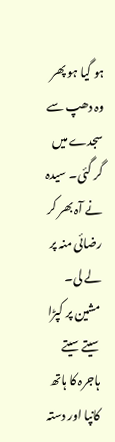ہو گیا ہو پھر وہ دھپ سے سجدے میں گر گئی۔ سیدہ نے آہ بھر کر رضائی منہ پر لے لی۔ مشین پر کپڑا سیتے سیتے ہاجرہ کا ہاتھ کانپا اور دستہ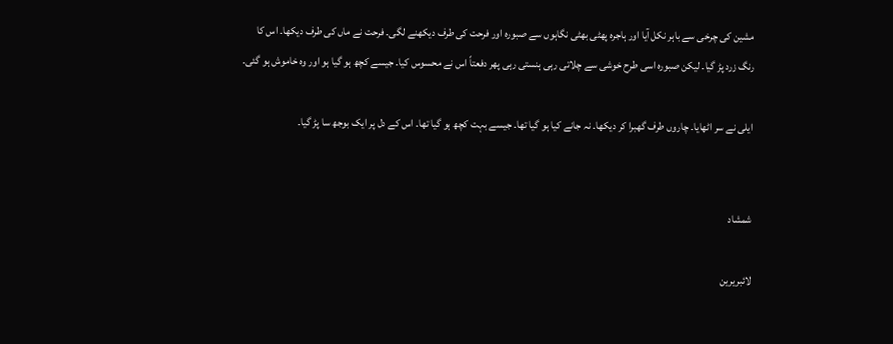مشین کی چرخی سے باہر نکل آیا اور ہاجرہ پھٹی بھٹی نگاہوں سے صبورہ اور فرحت کی طرف دیکھنے لگی۔ فرحت نے ماں کی طرف دیکھا۔ اس کا رنگ زرد پڑ گیا۔ لیکن صبورہ اسی طرح خوشی سے چلاتی رہی ہنستی رہی پھر دفعتاً اس نے محسوس کیا۔ جیسے کچھ ہو گیا ہو اور وہ خاموش ہو گئی۔

ایلی نے سر اٹھایا۔ چاروں طرف گھبرا کر دیکھا۔ نہ جانے کیا ہو گیا تھا۔ جیسے بہت کچھ ہو گیا تھا۔ اس کے دل پر ایک بوجھ سا پڑ گیا۔


شمشاد

لائبریرین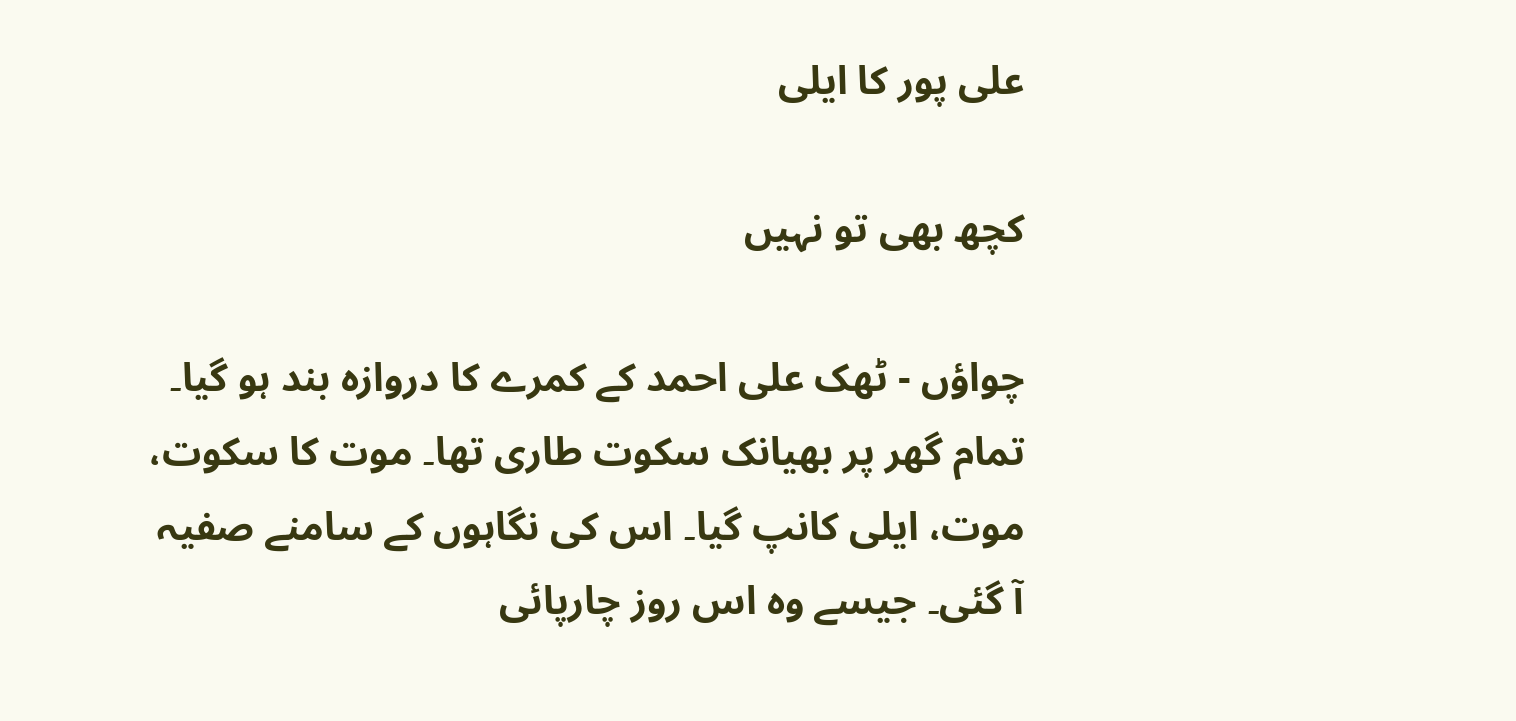علی پور کا ایلی

کچھ بھی تو نہیں

چواؤں - ٹھک علی احمد کے کمرے کا دروازہ بند ہو گیا۔ تمام گھر پر بھیانک سکوت طاری تھا۔ موت کا سکوت، موت، ایلی کانپ گیا۔ اس کی نگاہوں کے سامنے صفیہ آ گئی۔ جیسے وہ اس روز چارپائی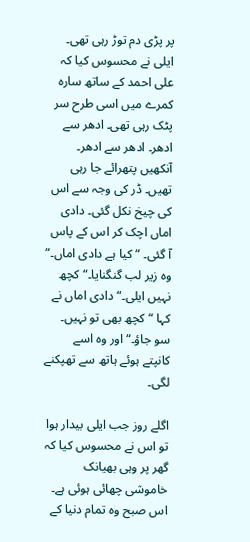پر پڑی دم توڑ رہی تھی۔ ایلی نے محسوس کیا کہ علی احمد کے ساتھ سارہ کمرے میں اسی طرح سر پٹک رہی تھی۔ ادھر سے ادھر۔ ادھر سے ادھر۔ آنکھیں پتھرائے جا رہی تھیں۔ ڈر کی وجہ سے اس کی چیخ نکل گئی۔ دادی اماں اچک کر اس کے پاس آ گئی۔ “ کیا ہے دادی اماں۔“ وہ زیر لب گنگنایا۔“ کچھ نہیں ایلی۔“ دادی اماں نے کہا “ کچھ بھی تو نہیں۔ سو جاؤ۔“ اور وہ اسے کانپتے ہوئے ہاتھ سے تھپکنے لگی۔

اگلے روز جب ایلی بیدار ہوا تو اس نے محسوس کیا کہ گھر پر وہی بھیانک خاموشی چھائی ہوئی ہے۔ اس صبح وہ تمام دنیا کے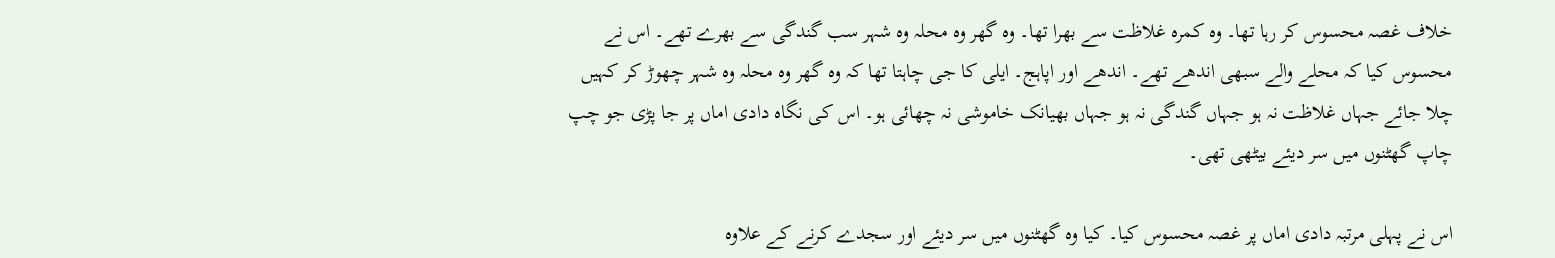خلاف غصہ محسوس کر رہا تھا۔ وہ کمرہ غلاظت سے بھرا تھا۔ وہ گھر وہ محلہ وہ شہر سب گندگی سے بھرے تھے۔ اس نے محسوس کیا کہ محلے والے سبھی اندھے تھے۔ اندھے اور اپاہج۔ ایلی کا جی چاہتا تھا کہ وہ گھر وہ محلہ وہ شہر چھوڑ کر کہیں چلا جائے جہاں غلاظت نہ ہو جہاں گندگی نہ ہو جہاں بھیانک خاموشی نہ چھائی ہو۔ اس کی نگاہ دادی اماں پر جا پڑی جو چپ چاپ گھٹنوں میں سر دیئے بیٹھی تھی۔

اس نے پہلی مرتبہ دادی اماں پر غصہ محسوس کیا۔ کیا وہ گھٹنوں میں سر دیئے اور سجدے کرنے کے علاوہ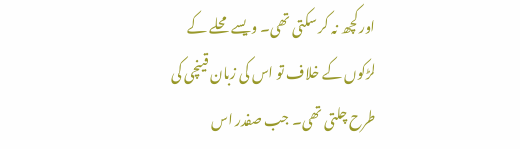اور کچھ نہ کر سکتی تھی۔ ویسے محلے کے لڑکوں کے خلاف تو اس کی زبان قینچی کی طرح چلتی تھی۔ جب صفدر اس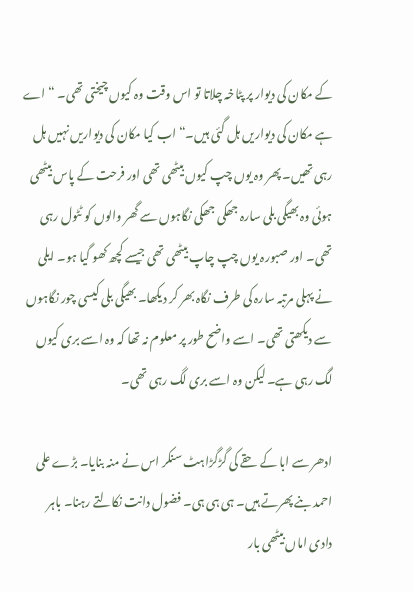کے مکان کی دیوار پر پٹاخہ چلاتا تو اس وقت وہ کیوں چیختی تھی۔ “ اے ہے مکان کی دیواریں ہل گئی ہیں۔“ اب کیا مکان کی دیواریں نہیں ہل رہی تھیں۔ پھر وہ یوں چپ کیوں بیٹھی تھی اور فرحت کے پاس بیٹھی ہوئی وہ بھیگی بلی سارہ جھکی جھکی نگاہوں سے گھر والوں کو ٹٹول رہی تھی۔ اور صبورہ یوں چپ چاپ بیٹھی تھی جیسے کچھ کھو گیا ہو۔ ایلی نے پہلی مرتبہ سارہ کی طرف نگاہ بھر کر دیکھا۔ بھیگی بلی کیسی چور نگاہوں سے دیکھتی تھی۔ اسے واضح طور پر معلوم نہ تھا کہ وہ اسے بری کیوں لگ رہی ہے۔ لیکن وہ اسے بری لگ رہی تھی۔

ادھر سے ابا کے حقے کی گڑگڑاہٹ سنکر اس نے منہ بنایا۔ بڑے علی احمد بنے پھرتے ہیں۔ ہی ہی ہی۔ فضول دانت نکالتے رہنا۔ باہر دادی اماں بیٹھی بار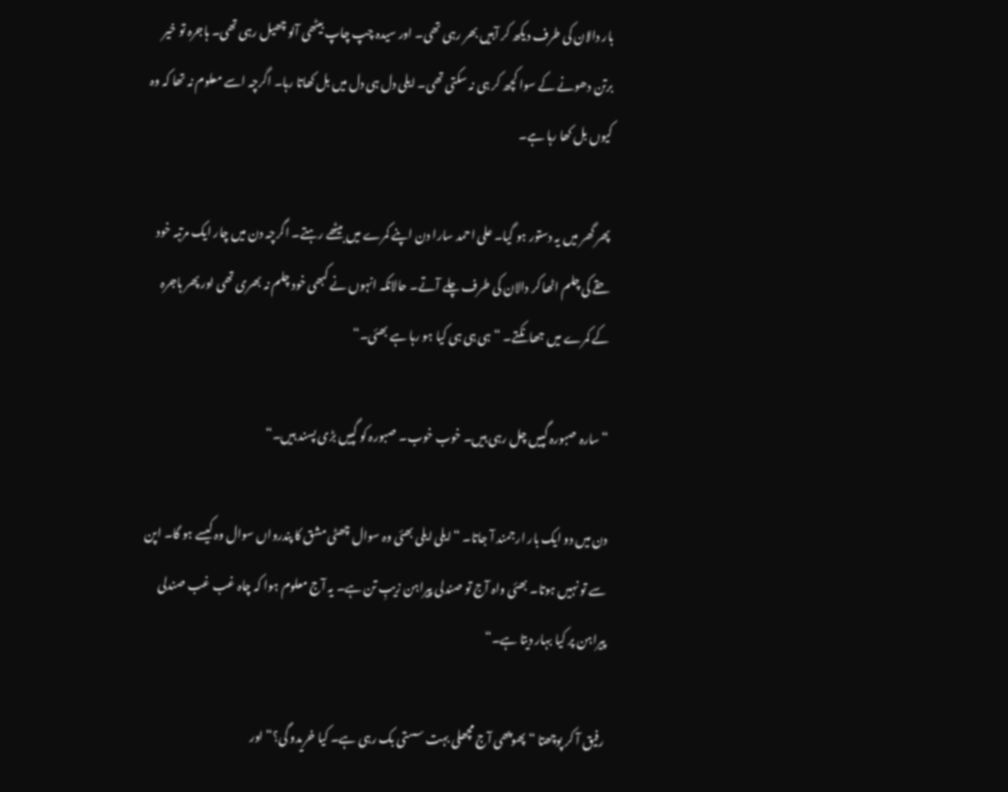بار دالان کی طرف دیکھ کر آہیں بھر رہی تھی۔ اور سیدہ چپ چاپ بیٹھی آلو چھیل رہی تھی۔ ہاجرہ تو خیر برتن دھونے کے سوا کچھ کر ہی نہ سکتی تھی۔ ایلی دل ہی دل میں بل کھاتا رہا۔ اگرچہ اسے معلوم نہ تھا کہ وہ کیوں بل کھا رہا ہے۔

پھر گھر میں یہ دستور ہو گیا۔ علی احمد سارا دن اپنے کمرے میں بیٹھے رہتے۔ اگرچہ دن میں چار ایک مرتبہ خود حقے کی چلم اٹھا کر دالان کی طرف چلے آتے۔ حالانکہ انہوں نے کبھی خود چلم نہ بھری تھی اور پھر ہاجرہ کے کمرے میں جھانکتے۔ “ ہی ہی ہی کیا ہو رہا ہے بھئی۔“

“سارہ صبورہ گپیں چل رہی ہیں۔ خوب خوب۔ صبورہ کو گپیں بڑی پسند ہیں۔“

دن میں دو ایک بار ارجمند آ جاتا۔ “ ایلی ایلی بھئی وہ سوال چھٹی مشق کا پندرواں سوال وہ کیسے ہو گا۔ اپن سے تو نہیں ہوتا۔ بھئی واہ آج تو صندلی پیراہن زیبِ تن ہے۔ یہ آج معلوم ہوا کہ چاہ غب غب صندلی پیراہن پر کیا بہار دیتا ہے۔“

رفیق آ کر پوچھتا “ پھوپھی آج مچھلی بہت سستی بک رہی ہے۔ کیا خریدو گی؟“ اور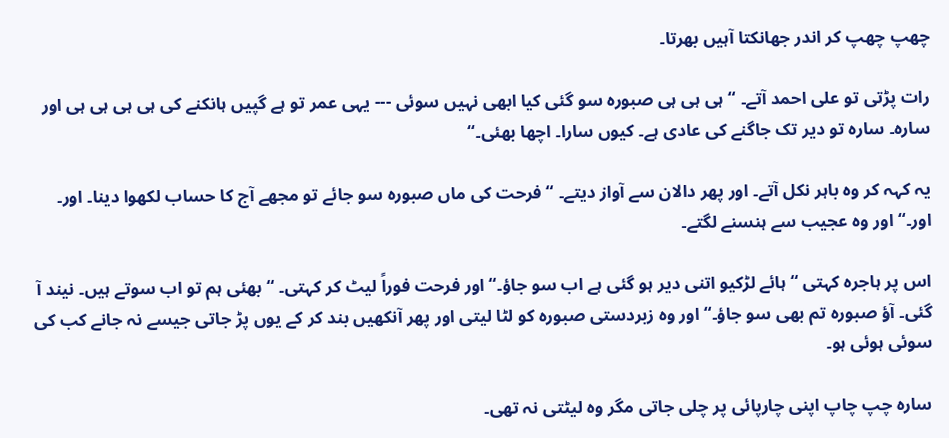چھپ چھپ کر اندر جھانکتا آہیں بھرتا۔

رات پڑتی تو علی احمد آتے۔ “ ہی ہی ہی صبورہ سو گئی کیا ابھی نہیں سوئی --- یہی عمر تو ہے گپیں ہانکنے کی ہی ہی ہی ہی اور سارہ۔ سارہ تو دیر تک جاگنے کی عادی ہے۔ کیوں سارا۔ اچھا بھئی۔“

یہ کہہ کر وہ باہر نکل آتے۔ اور پھر دالان سے آواز دیتے۔ “ فرحت کی ماں صبورہ سو جائے تو مجھے آج کا حساب لکھوا دینا۔ اور۔ اور۔“ اور وہ عجیب سے ہنسنے لگتے۔

اس پر ہاجرہ کہتی “ ہائے لڑکیو اتنی دیر ہو گئی ہے اب سو جاؤ۔“ اور فرحت فوراً لیٹ کر کہتی۔ “ بھئی ہم تو اب سوتے ہیں۔ نیند آ گئی۔ آؤ صبورہ تم بھی سو جاؤ۔“ اور وہ زبردستی صبورہ کو لٹا لیتی اور پھر آنکھیں بند کر کے یوں پڑ جاتی جیسے نہ جانے کب کی سوئی ہوئی ہو۔

سارہ چپ چاپ اپنی چارپائی پر چلی جاتی مگر وہ لیٹتی نہ تھی۔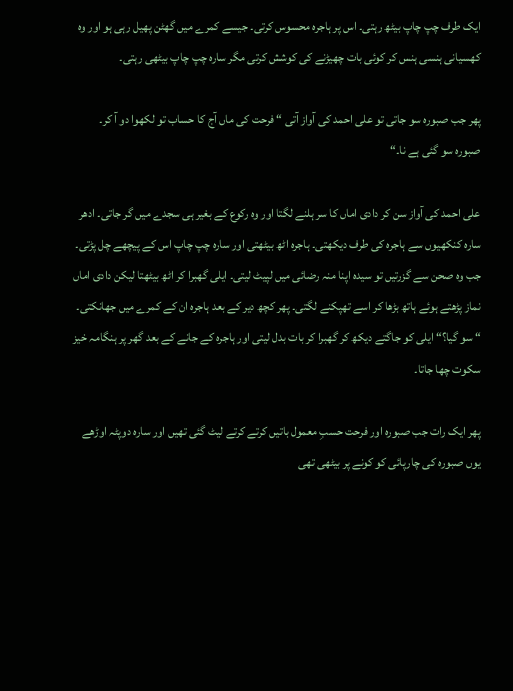ایک طرف چپ چاپ بیٹھ رہتی۔ اس پر ہاجرہ محسوس کرتی۔ جیسے کمرے میں گھٹن پھیل رہی ہو اور وہ کھسیانی ہنسی ہنس کر کوئی بات چھیڑنے کی کوشش کرتی مگر سارہ چپ چاپ بیٹھی رہتی۔

پھر جب صبورہ سو جاتی تو علی احمد کی آواز آتی “ فرحت کی ماں آج کا حساب تو لکھوا دو آ کر۔ صبورہ سو گئی ہے نا۔“

علی احمد کی آواز سن کر دادی اماں کا سر ہلنے لگتا اور وہ رکوع کے بغیر ہی سجدے میں گر جاتی۔ ادھر سارہ کنکھیوں سے ہاجرہ کی طرف دیکھتی۔ ہاجرہ اٹھ بیٹھتی اور سارہ چپ چاپ اس کے پیچھے چل پڑتی۔ جب وہ صحن سے گزرتیں تو سیدہ اپنا منہ رضائی میں لپیٹ لیتی۔ ایلی گھبرا کر اٹھ بیٹھتا لیکن دادی اماں نماز پڑھتے ہوئے ہاتھ بڑھا کر اسے تھپکنے لگتی۔ پھر کچھ دیر کے بعد ہاجرہ ان کے کمرے میں جھانکتی۔ “ سو گیا؟“ ایلی کو جاگتے دیکھ کر گھبرا کر بات بدل لیتی اور ہاجرہ کے جانے کے بعد گھر پر ہنگامہ خیز سکوت چھا جاتا۔

پھر ایک رات جب صبورہ اور فرحت حسبِ معمول باتیں کرتے کرتے لیٹ گئی تھیں اور سارہ دوپٹہ اوڑھے یوں صبورہ کی چارپائی کو کونے پر بیٹھی تھی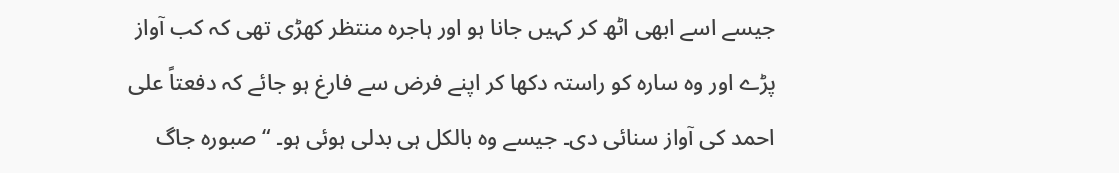جیسے اسے ابھی اٹھ کر کہیں جانا ہو اور ہاجرہ منتظر کھڑی تھی کہ کب آواز پڑے اور وہ سارہ کو راستہ دکھا کر اپنے فرض سے فارغ ہو جائے کہ دفعتاً علی احمد کی آواز سنائی دی۔ جیسے وہ بالکل ہی بدلی ہوئی ہو۔ “ صبورہ جاگ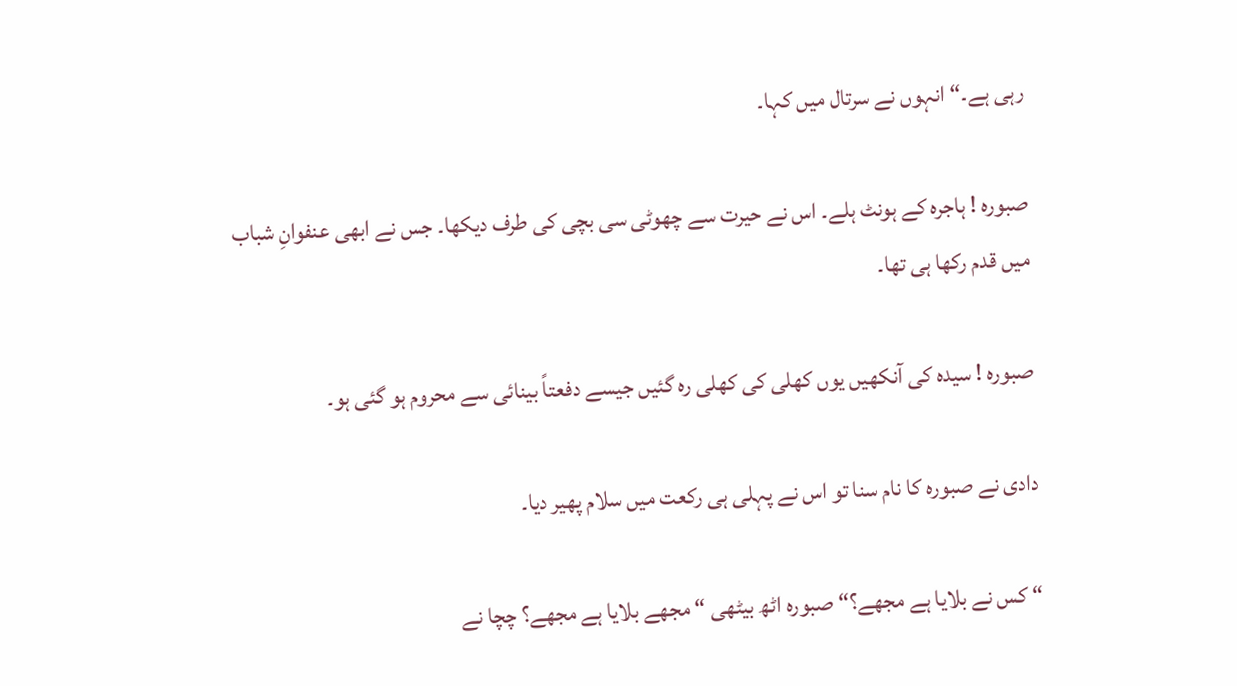رہی ہے۔“ انہوں نے سرتال میں کہا۔

صبورہ ! ہاجرہ کے ہونٹ ہلے۔ اس نے حیرت سے چھوٹی سی بچی کی طرف دیکھا۔ جس نے ابھی عنفوانِ شباب میں قدم رکھا ہی تھا۔

صبورہ ! سیدہ کی آنکھیں یوں کھلی کی کھلی رہ گئیں جیسے دفعتاً بینائی سے محروم ہو گئی ہو۔

دادی نے صبورہ کا نام سنا تو اس نے پہلی ہی رکعت میں سلام پھیر دیا۔

“ کس نے بلایا ہے مجھے؟“ صبورہ اٹھ بیٹھی “ مجھے بلایا ہے مجھے؟ چچا نے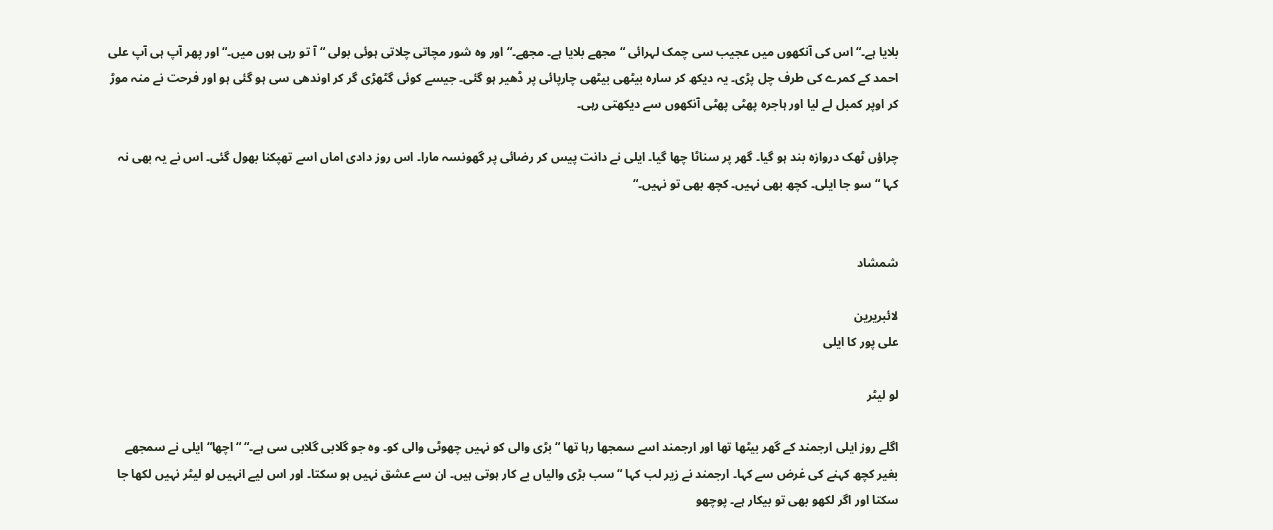بلایا ہے۔“ اس کی آنکھوں میں عجیب سی چمک لہرائی “ مجھے بلایا ہے۔ مجھے۔“ اور وہ شور مچاتی چلاتی ہوئی بولی “ آ تو رہی ہوں میں۔“ اور پھر آپ ہی آپ علی احمد کے کمرے کی طرف چل پڑی۔ یہ دیکھ کر سارہ بیٹھی بیٹھی چارپائی پر ڈھیر ہو گئی۔ جیسے کوئی گٹھڑی گر کر اوندھی سی ہو گئی ہو اور فرحت نے منہ موڑ کر اوپر کمبل لے لیا اور ہاجرہ پھٹی پھٹی آنکھوں سے دیکھتی رہی۔

چراؤں ٹھک دروازہ بند ہو گیا۔ گھر پر سناٹا چھا گیا۔ ایلی نے دانت پیس کر رضائی پر گھونسہ مارا۔ اس روز دادی اماں اسے تھپکنا بھول گئی۔ اس نے یہ بھی نہ کہا “ سو جا ایلی۔ کچھ بھی نہیں۔ کچھ بھی تو نہیں۔“


شمشاد

لائبریرین
علی پور کا ایلی

لو لیٹر

اگلے روز ایلی ارجمند کے گھر بیٹھا تھا اور ارجمند اسے سمجھا رہا تھا “ بڑی والی کو نہیں چھوٹی والی کو۔ وہ جو گلابی گلابی سی ہے۔“ “ اچھا“ ایلی نے سمجھے بغیر کچھ کہنے کی غرض سے کہا۔ ارجمند نے زیر لب کہا “ سب بڑی والیاں بے کار ہوتی ہیں۔ ان سے عشق نہیں ہو سکتا۔ اور اس لیے انہیں لو لیٹر نہیں لکھا جا سکتا اور اگر لکھو بھی تو بیکار ہے۔ پوچھو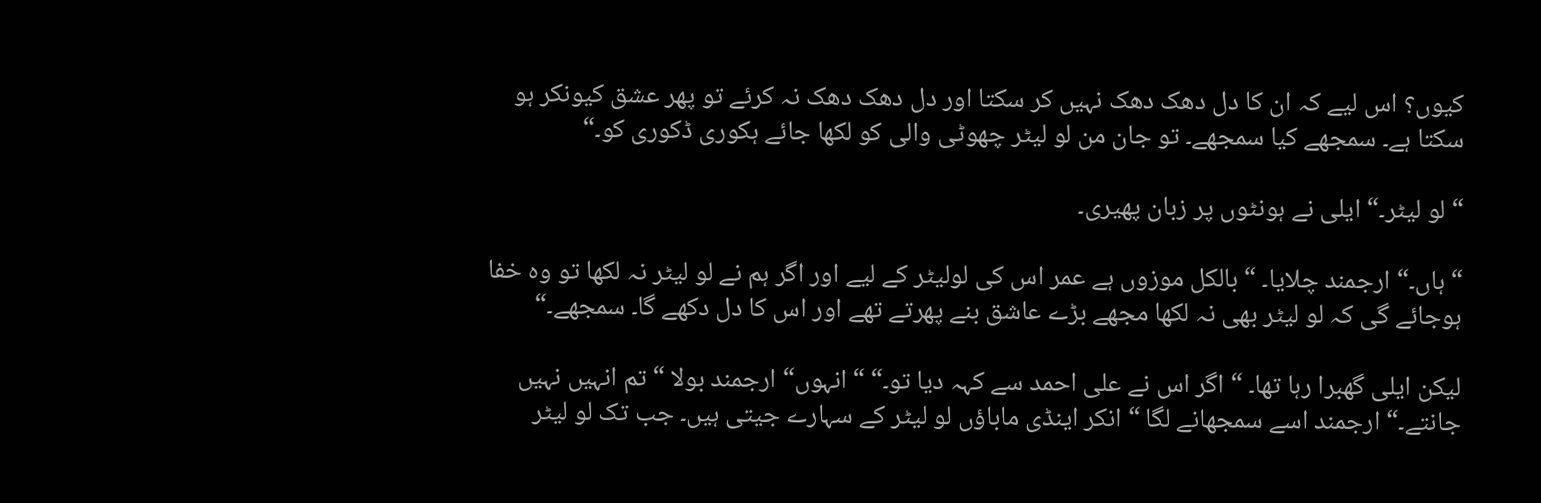کیوں؟ اس لیے کہ ان کا دل دھک دھک نہیں کر سکتا اور دل دھک دھک نہ کرئے تو پھر عشق کیونکر ہو سکتا ہے۔ سمجھے کیا سمجھے۔ تو جان من لو لیٹر چھوٹی والی کو لکھا جائے ہکوری ڈکوری کو۔“

“ لو لیٹر۔“ ایلی نے ہونٹوں پر زبان پھیری۔

“ ہاں۔“ ارجمند چلایا۔ “ بالکل موزوں ہے عمر اس کی لولیٹر کے لیے اور اگر ہم نے لو لیٹر نہ لکھا تو وہ خفا ہوجائے گی کہ لو لیٹر بھی نہ لکھا مجھے بڑے عاشق بنے پھرتے تھے اور اس کا دل دکھے گا۔ سمجھے۔“

لیکن ایلی گھبرا رہا تھا۔ “ اگر اس نے علی احمد سے کہہ دیا تو۔“ “انہوں“ ارجمند بولا “ تم انہیں نہیں جانتے۔“ ارجمند اسے سمجھانے لگا “ انکر اینڈی ماباؤں لو لیٹر کے سہارے جیتی ہیں۔ جب تک لو لیٹر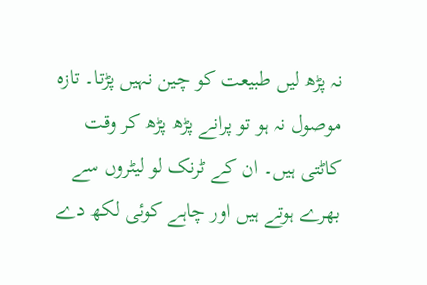نہ پڑھ لیں طبیعت کو چین نہیں پڑتا۔ تازہ موصول نہ ہو تو پرانے پڑھ پڑھ کر وقت کاٹتی ہیں۔ ان کے ٹرنک لو لیٹروں سے بھرے ہوتے ہیں اور چاہے کوئی لکھ دے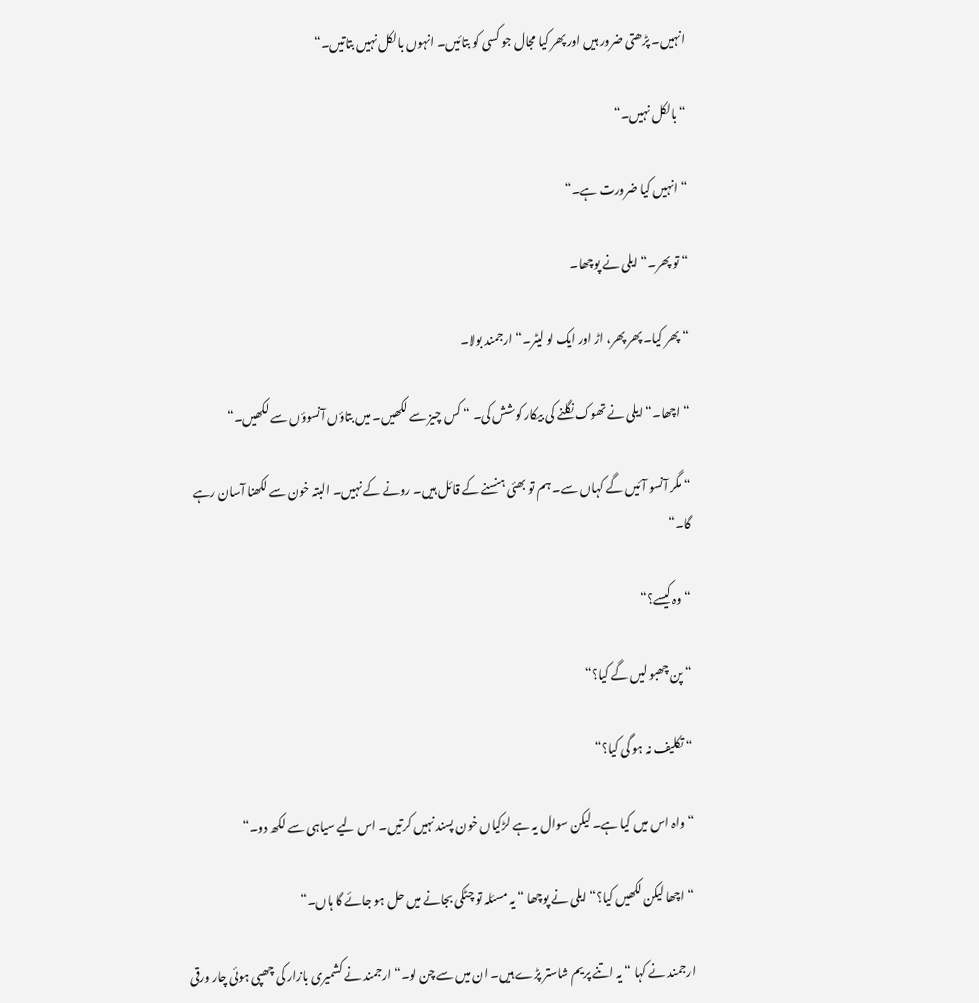انہیں۔ پڑھتی ضرور ہیں اور پھر کیا مجال جو کسی کو بتائیں۔ انہوں بالکل نہیں بتاتیں۔“

“ بالکل نہیں۔“

“ انہیں کیا ضرورت ہے۔“

“ تو پھر۔“ ایلی نے پوچھا۔

“ پھر کیا۔ پھر پھر، اڑ اور ایک لو لیٹر۔“ ارجمند بولا۔

“ اچھا۔“ ایلی نے تھوک نگلنے کی بیکار کوشش کی۔ “ کس چیز سے لکھیں۔ میں بتاؤں آنسوؤں سے لکھیں۔“

“ مگر آنسو آئیں گے کہاں سے۔ ہم تو بھئی ہنسنے کے قائل ہیں۔ رونے کے نہیں۔ البتہ خون سے لکھنا آسان رہے گا۔“

“ وہ کیسے؟“

“ پن چھبو لیں گے کیا؟“

“ تکلیف نہ ہو گی کیا؟“

“ واہ اس میں‌ کیا ہے۔ لیکن سوال یہ ہے لڑکیاں خون پسند نہیں کرتیں۔ اس لیے سیاہی سے لکھ دو۔“

“ اچھا لیکن لکھیں کیا؟“ ایلی نے پوچھا “ یہ مسئلہ تو چٹکی بجانے میں حل ہو جائے گا ہاں۔“

ارجمند نے کہا “ یہ اتنے پریم شاستر پڑے ہیں۔ ان میں سے چن لو۔“ ارجمند نے کشمیری بازار کی چھپی ہوئی چار ورقی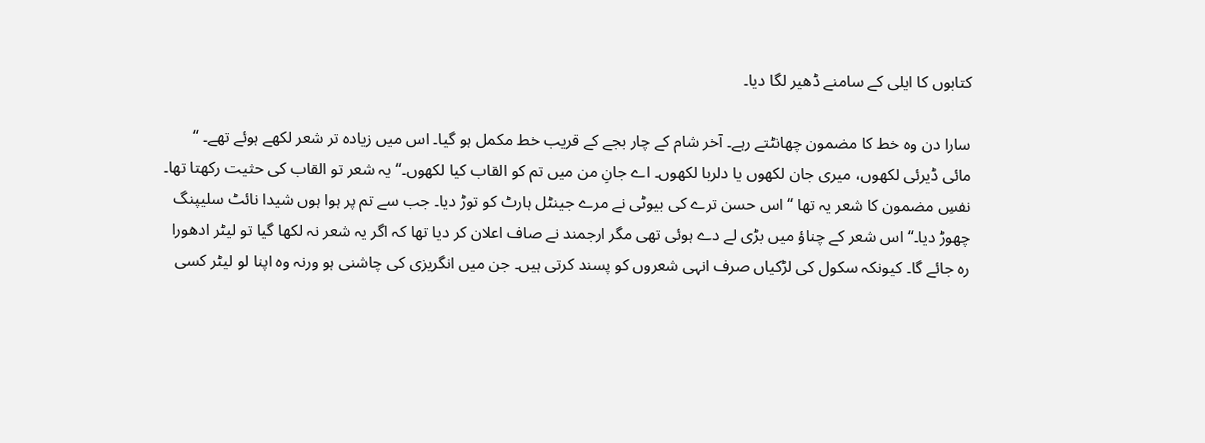کتابوں کا ایلی کے سامنے ڈھیر لگا دیا۔

سارا دن وہ خط کا مضمون چھانٹتے رہے۔ آخر شام کے چار بجے کے قریب خط مکمل ہو گیا۔ اس میں زیادہ تر شعر لکھے ہوئے تھے۔ “ مائی ڈیرئی لکھوں، میری جان لکھوں یا دلربا لکھوں۔ اے جانِ من میں تم کو القاب کیا لکھوں۔“ یہ شعر تو القاب کی حثیت رکھتا تھا۔ نفسِ مضمون کا شعر یہ تھا “ اس حسن ترے کی بیوٹی نے مرے جینٹل ہارٹ کو توڑ دیا۔ جب سے تم پر ہوا ہوں شیدا نائٹ سلیپنگ چھوڑ دیا۔“ اس شعر کے چناؤ میں بڑی لے دے ہوئی تھی مگر ارجمند نے صاف اعلان کر دیا تھا کہ اگر یہ شعر نہ لکھا گیا تو لیٹر ادھورا رہ جائے گا۔ کیونکہ سکول کی لڑکیاں صرف انہی شعروں کو پسند کرتی ہیں۔ جن میں انگریزی کی چاشنی ہو ورنہ وہ اپنا لو لیٹر کسی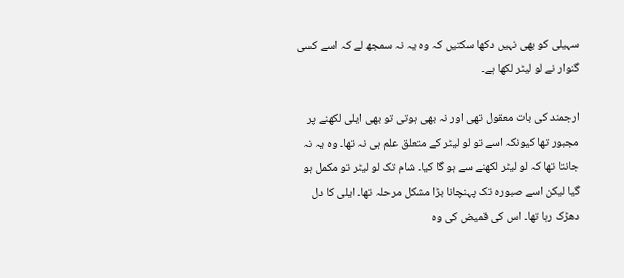سہیلی کو بھی نہیں دکھا سکتیں کہ وہ یہ نہ سمجھ لے کہ اسے کسی گنوار نے لو لیٹر لکھا ہے۔

ارجمند کی بات معقول تھی اور نہ بھی ہوتی تو بھی ایلی لکھنے پر مجبور تھا کیونکہ اسے تو لو لیٹر کے متعلق علم ہی نہ تھا۔ وہ یہ نہ جانتا تھا کہ لو لیٹر لکھنے سے ہو گا کیا۔ شام تک لو لیٹر تو مکمل ہو گیا لیکن اسے صبورہ تک پہنچانا بڑا مشکل مرحلہ تھا۔ ایلی کا دل دھڑک رہا تھا۔ اس کی قمیض کی وہ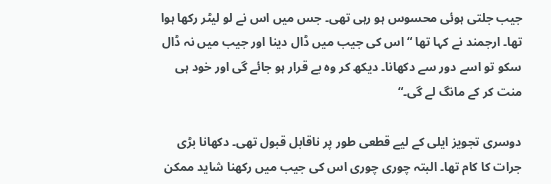جیب جلتی ہوئی محسوس ہو رہی تھی۔ جس میں اس نے لو لیٹر رکھا ہوا تھا۔ ارجمند نے کہا تھا “ اس کی جیب میں ڈال دینا اور جیب میں نہ ڈال سکو تو اسے دور سے دکھانا۔ دیکھ کر وہ بے قرار ہو جائے گی اور خود ہی منت کر کے مانگ لے گی۔“

دوسری تجویز ایلی کے لیے قطعی طور پر ناقابل قبول تھی۔ دکھانا بڑی جرات کا کام تھا۔ البتہ چوری چوری اس کی جیب میں رکھنا شاید ممکن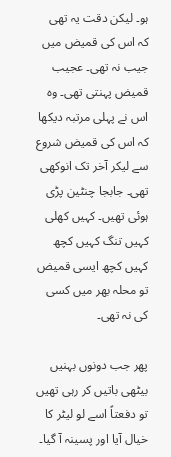ہو۔ لیکن دقت یہ تھی کہ اس کی قمیض میں جیب نہ تھی۔ عجیب قمیض پہنتی تھی۔ وہ اس نے پہلی مرتبہ دیکھا کہ اس کی قمیض شروع سے لیکر آخر تک انوکھی تھی۔ جابجا چنٹین پڑی ہوئی تھیں۔ کہیں کھلی کہیں تنگ کہیں کچھ کہیں کچھ ایسی قمیض تو محلہ بھر میں کسی کی نہ تھی۔

پھر جب دونوں بہنیں بیٹھی باتیں کر رہی تھیں تو دفعتاً اسے لو لیٹر کا خیال آیا اور پسینہ آ گیا۔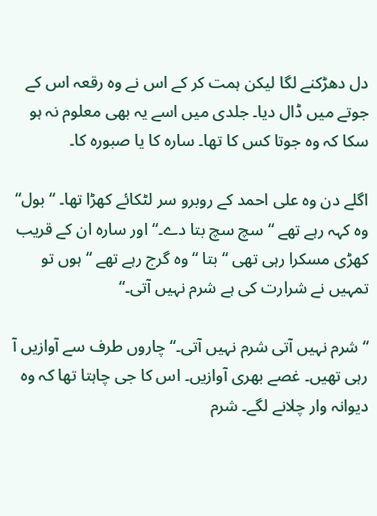دل دھڑکنے لگا لیکن ہمت کر کے اس نے وہ رقعہ اس کے جوتے میں ڈال دیا۔ جلدی میں اسے یہ بھی معلوم نہ ہو سکا کہ وہ جوتا کس کا تھا۔ سارہ کا یا صبورہ کا۔

اگلے دن وہ علی احمد کے روبرو سر لٹکائے کھڑا تھا۔ “بول“ وہ کہہ رہے تھے “ سچ سچ بتا دے۔“ اور سارہ ان کے قریب کھڑی مسکرا رہی تھی “ بتا “ وہ گرج رہے تھے “ ہوں تو تمہیں نے شرارت کی ہے شرم نہیں آتی۔“

“ شرم نہیں آتی شرم نہیں آتی۔“ چاروں طرف سے آوازیں آ رہی تھیں۔ غصے بھری آوازیں۔ اس کا جی چاہتا تھا کہ وہ دیوانہ وار چلانے لگے۔ شرم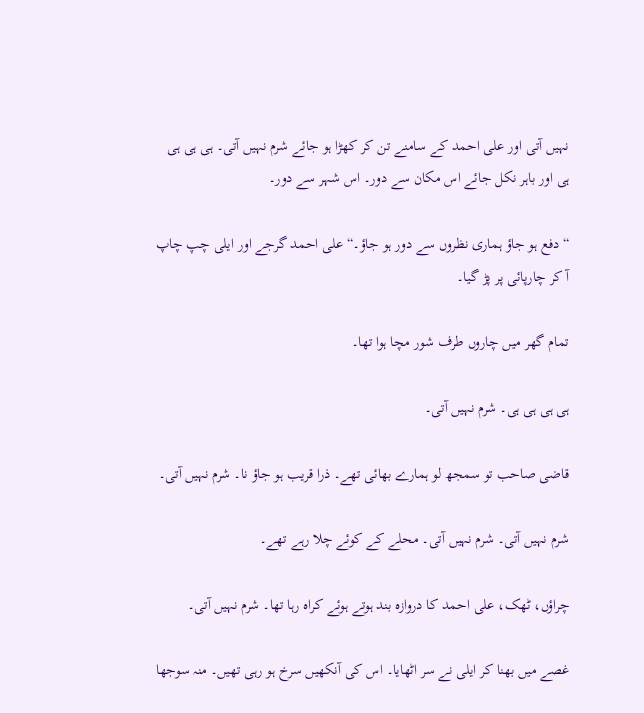نہیں آتی اور علی احمد کے سامنے تن کر کھڑا ہو جائے شرم نہیں آتی۔ ہی ہی ہی ہی اور باہر نکل جائے اس مکان سے دور۔ اس شہر سے دور۔

“ دفع ہو جاؤ ہماری نظروں سے دور ہو جاؤ۔“ علی احمد گرجے اور ایلی چپ چاپ آ کر چارپائی پر پڑ گیا۔

تمام گھر میں چاروں طرف شور مچا ہوا تھا۔

ہی ہی ہی ہی۔ شرم نہیں آتی۔

قاضی صاحب تو سمجھ لو ہمارے بھائی تھے۔ ذرا قریب ہو جاؤ نا۔ شرم نہیں آتی۔

شرم نہیں آتی۔ شرم نہیں آتی۔ محلے کے کوئے چلا رہے تھے۔

چراؤں، ٹھک، علی احمد کا دروازہ بند ہوتے ہوئے کراہ رہا تھا۔ شرم نہیں آتی۔

غصے میں بھنا کر ایلی نے سر اٹھایا۔ اس کی آنکھیں سرخ ہو رہی تھیں۔ منہ سوجھا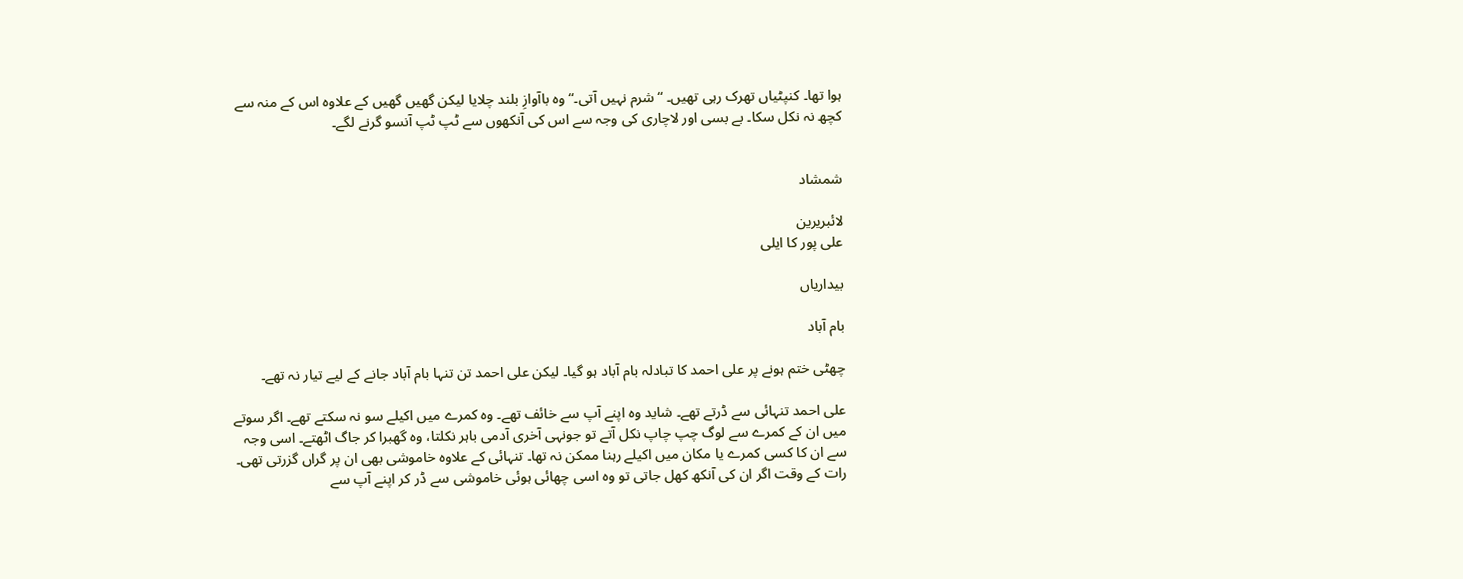ہوا تھا۔ کنپٹیاں تھرک رہی تھیں۔ “ شرم نہیں آتی۔“ وہ باآوازِ بلند چلایا لیکن گھیں گھیں کے علاوہ اس کے منہ سے کچھ نہ نکل سکا۔ بے بسی اور لاچاری کی وجہ سے اس کی آنکھوں سے ٹپ ٹپ آنسو گرنے لگے۔


شمشاد

لائبریرین
علی پور کا ایلی

بیداریاں

بام آباد

چھٹی ختم ہونے پر علی احمد کا تبادلہ بام آباد ہو گیا۔ لیکن علی احمد تن تنہا بام آباد جانے کے لیے تیار نہ تھے۔

علی احمد تنہائی سے ڈرتے تھے۔ شاید وہ اپنے آپ سے خائف تھے۔ وہ کمرے میں اکیلے سو نہ سکتے تھے۔ اگر سوتے میں ان کے کمرے سے لوگ چپ چاپ نکل آتے تو جونہی آخری آدمی باہر نکلتا، وہ گھبرا کر جاگ اٹھتے۔ اسی وجہ سے ان کا کسی کمرے یا مکان میں اکیلے رہنا ممکن نہ تھا۔ تنہائی کے علاوہ خاموشی بھی ان پر گراں گزرتی تھی۔ رات کے وقت اگر ان کی آنکھ کھل جاتی تو وہ اسی چھائی ہوئی خاموشی سے ڈر کر اپنے آپ سے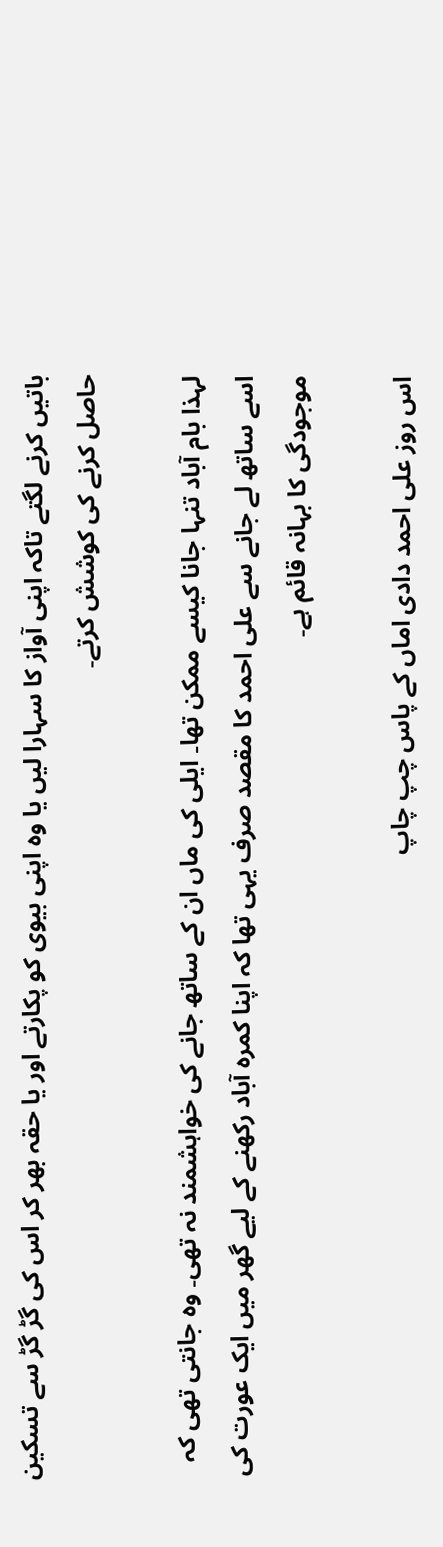باتیں کرنے لگتے تاکہ اپنی آواز کا سہارا لیں یا وہ اپنی بیوی کو پکارتے اور یا حقہ بھر کر اس کی گڑ گڑ سے تسکین حاصل کرنے کی کوشش کرتے۔

لہذا بام آباد تنہا جانا کیسے ممکن تھا۔ ایلی کی ماں ان کے ساتھ جانے کی خواہشمند نہ تھی۔ وہ جانتی تھی کہ اسے ساتھ لے جانے سے علی احمد کا مقصد صرف یہی تھا کہ اپنا کمرہ آباد رکھنے کے لیے گھر میں ایک عورت کی موجودگی کا بہانہ قائم ہے۔

اس روز علی احمد دادی اماں کے پاس چپ چاپ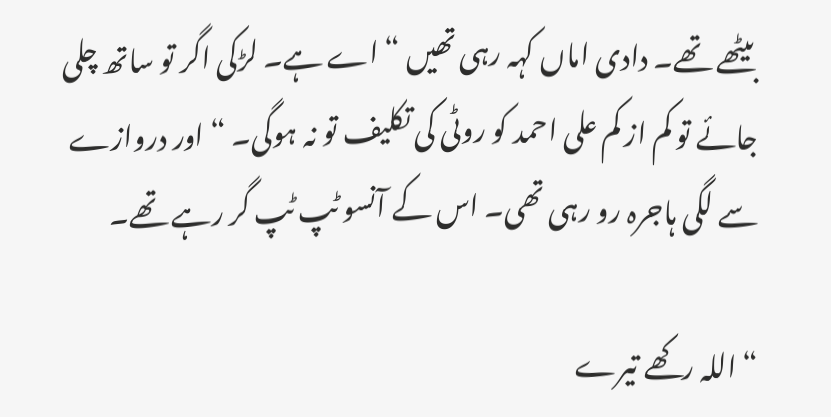بیٹھے تھے۔ دادی اماں کہہ رہی تھیں “ اے ہے۔ لڑکی اگر تو ساتھ چلی جائے تو کم از کم علی احمد کو روٹی کی تکلیف تو نہ ہوگی۔ “ اور دروازے سے لگی ہاجرہ رو رہی تھی۔ اس کے آنسو ٹپ ٹپ گر رہے تھے۔

“ اللہ رکھے تیرے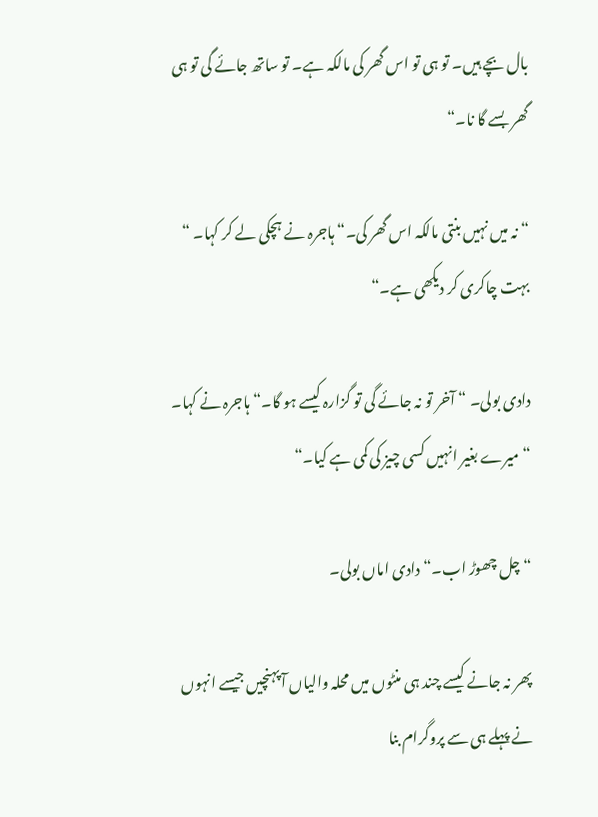بال بچے ہیں۔ تو ہی تو اس گھر کی مالکہ ہے۔ تو ساتھ جائے گی تو ہی گھر بسے گا نا۔“

“ نہ میں نہیں بنتی مالکہ اس گھر کی۔“ ہاجرہ نے ہچکی لے کر کہا۔ “ بہت چاکری کر دیکھی ہے۔“

دادی بولی۔ “ آخر تو نہ جائے گی تو گزارہ کیسے ہو گا۔“ ہاجرہ نے کہا۔ “ میرے بغیر انہیں کسی چیز کی کمی ہے کیا۔“

“ چل چھوڑ اب۔“ دادی اماں بولی۔

پھر نہ جانے کیسے چند ہی منٹوں میں محلہ والیاں آ پہنچیں جیسے انہوں نے پہلے ہی سے پروگرام بنا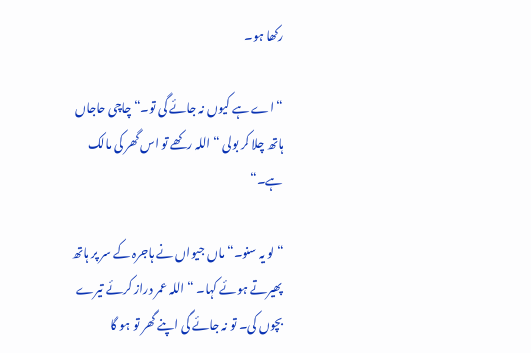رکھا ہو۔

“ اے ہے کیوں نہ جائے گی تو۔“ چاچی حاجاں ہاتھ چلا کر بولی “ اللہ رکھے تو اس گھر کی مالک ہے۔“

“ لو یہ سنو۔“ ماں جیواں نے ہاجرہ کے سر پر ہاتھ پھیرتے ہوئے کہا۔ “ اللہ عمر دراز کرئے تیرے بچوں کی۔ تو نہ جائے گی اپنے گھر تو ہو گا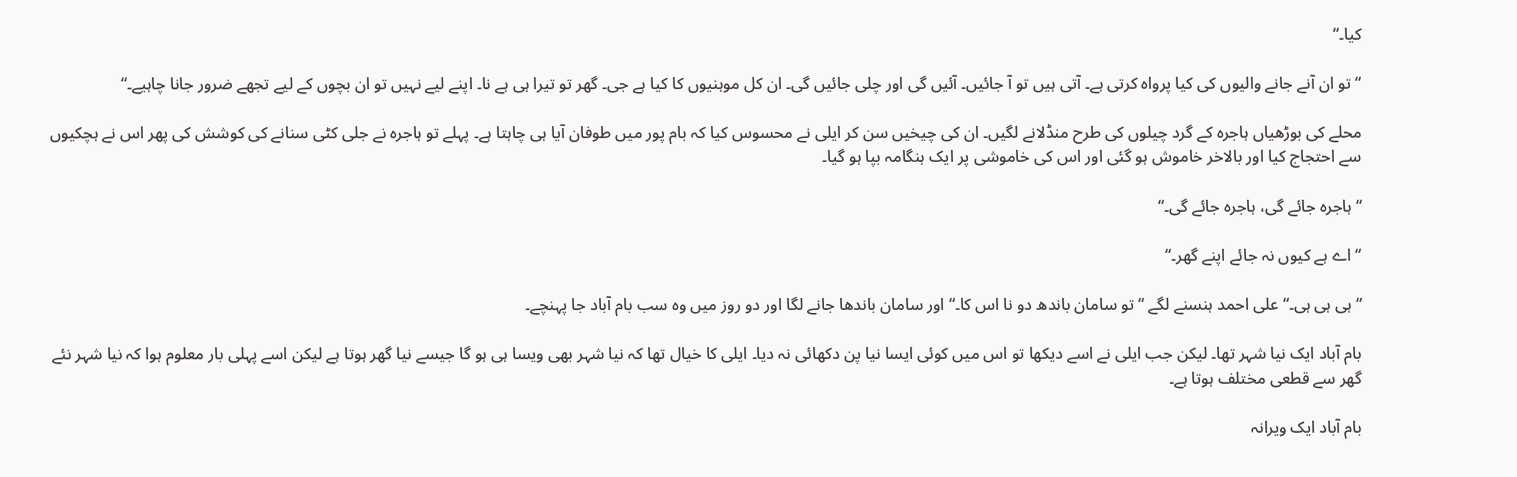کیا۔“

“ تو ان آنے جانے والیوں کی کیا پرواہ کرتی ہے۔ آتی ہیں تو آ جائیں۔ آئیں گی اور چلی جائیں گی۔ ان کل موہنیوں کا کیا ہے جی۔ گھر تو تیرا ہی ہے نا۔ اپنے لیے نہیں تو ان بچوں کے لیے تجھے ضرور جانا چاہیے۔“

محلے کی بوڑھیاں ہاجرہ کے گرد چیلوں کی طرح منڈلانے لگیں۔ ان کی چیخیں سن کر ایلی نے محسوس کیا کہ بام پور میں طوفان آیا ہی چاہتا ہے۔ پہلے تو ہاجرہ نے جلی کٹی سنانے کی کوشش کی پھر اس نے ہچکیوں سے احتجاج کیا اور بالاخر خاموش ہو گئی اور اس کی خاموشی پر ایک ہنگامہ بپا ہو گیا۔

“ ہاجرہ جائے گی، ہاجرہ جائے گی۔“

“ اے ہے کیوں نہ جائے اپنے گھر۔“

“ ہی ہی ہی۔“ علی احمد ہنسنے لگے “ تو سامان باندھ دو نا اس کا۔“ اور سامان باندھا جانے لگا اور دو روز میں وہ سب بام آباد جا پہنچے۔

بام آباد ایک نیا شہر تھا۔ لیکن جب ایلی نے اسے دیکھا تو اس میں کوئی ایسا نیا پن دکھائی نہ دیا۔ ایلی کا خیال تھا کہ نیا شہر بھی ویسا ہی ہو گا جیسے نیا گھر ہوتا ہے لیکن اسے پہلی بار معلوم ہوا کہ نیا شہر نئے گھر سے قطعی مختلف ہوتا ہے۔

بام آباد ایک ویرانہ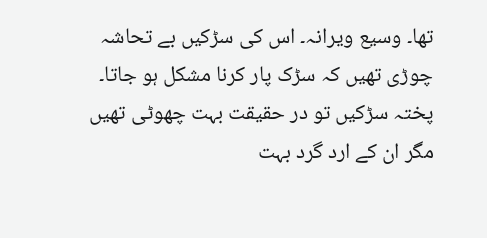تھا۔ وسیع ویرانہ۔ اس کی سڑکیں بے تحاشہ چوڑی تھیں کہ سڑک پار کرنا مشکل ہو جاتا۔ پختہ سڑکیں تو در حقیقت بہت چھوٹی تھیں مگر ان کے ارد گرد بہت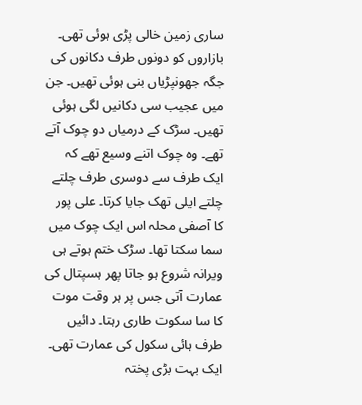ساری زمین خالی پڑی ہوئی تھی۔ بازاروں کو دونوں طرف دکانوں کی جگہ جھونپڑیاں بنی ہوئی تھیں۔ جن میں عجیب سی دکانیں لگی ہوئی تھیں۔ سڑک کے درمیاں دو چوک آتے تھے۔ وہ چوک اتنے وسیع تھے کہ ایک طرف سے دوسری طرف چلتے چلتے ایلی تھک جایا کرتا۔ علی پور کا آصفی محلہ اس ایک چوک میں سما سکتا تھا۔ سڑک ختم ہوتے ہی ویرانہ شروع ہو جاتا پھر ہسپتال کی عمارت آتی جس پر ہر وقت موت کا سا سکوت طاری رہتا۔ دائیں طرف ہائی سکول کی عمارت تھی۔ ایک بہت بڑی پختہ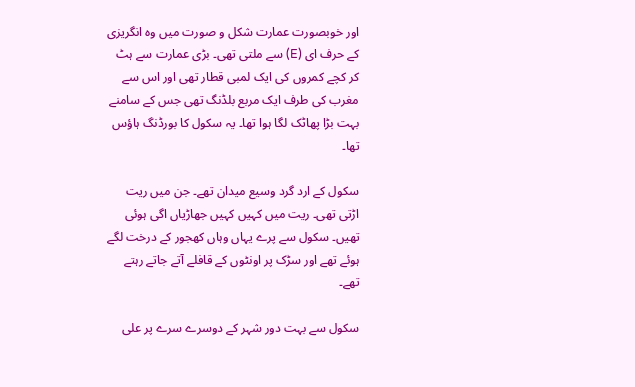اور خوبصورت عمارت شکل و صورت میں وہ انگریزی کے حرف ای (E) سے ملتی تھی۔ بڑی عمارت سے ہٹ کر کچے کمروں کی ایک لمبی قطار تھی اور اس سے مغرب کی طرف ایک مربع بلڈنگ تھی جس کے سامنے بہت بڑا پھاٹک لگا ہوا تھا۔ یہ سکول کا بورڈنگ ہاؤس تھا۔

سکول کے ارد گرد وسیع میدان تھے۔ جن میں ریت اڑتی تھی۔ ریت میں کہیں کہیں جھاڑیاں اگی ہوئی تھیں۔ سکول سے پرے یہاں وہاں کھجور کے درخت لگے ہوئے تھے اور سڑک پر اونٹوں کے قافلے آتے جاتے رہتے تھے۔

سکول سے بہت دور شہر کے دوسرے سرے پر علی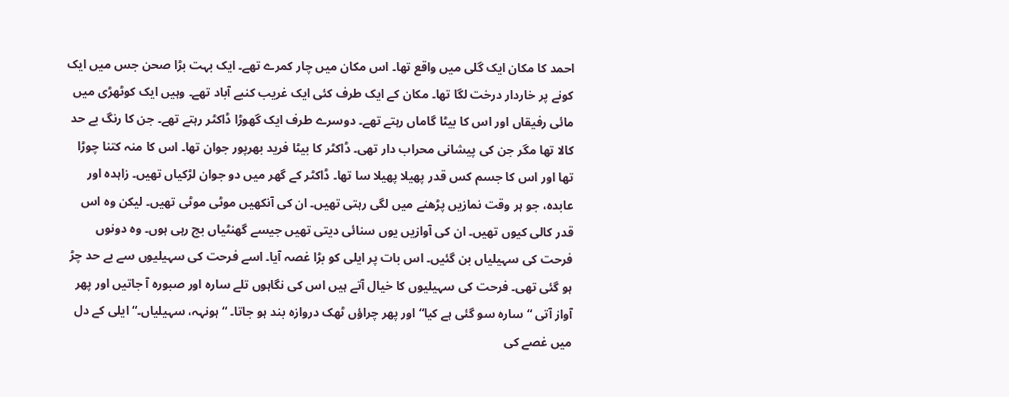احمد کا مکان ایک گلی میں واقع تھا۔ اس مکان میں چار کمرے تھے۔ ایک بہت بڑا صحن جس میں ایک کونے پر خاردار درخت لگا تھا۔ مکان کے ایک طرف کئی ایک غریب کنبے آباد تھے۔ وہیں ایک کوٹھڑی میں مائی رفیقاں اور اس کا بیٹا گاماں رہتے تھے۔ دوسرے طرف ایک گھوڑا ڈاکٹر رہتے تھے۔ جن کا رنگ بے حد کالا تھا مگر جن کی پیشانی محراب دار تھی۔ ڈاکٹر کا بیٹا فرید بھرپور جوان تھا۔ اس کا منہ کتنا چوڑا تھا اور اس کا جسم کس قدر پھیلا پھیلا سا تھا۔ ڈاکٹر کے گھر میں دو جوان لڑکیاں تھیں۔ زاہدہ اور عابدہ، جو ہر وقت نمازیں پڑھنے میں لگی رہتی تھیں۔ ان کی آنکھیں موٹی موٹی تھیں۔ لیکن وہ اس قدر کالی کیوں تھیں۔ ان کی آوازیں یوں سنائی دیتی تھیں جیسے گھنٹیاں بج رہی ہوں۔ وہ دونوں فرحت کی سہیلیاں بن گئیں۔ اس بات پر ایلی کو بڑا غصہ آیا۔ اسے فرحت کی سہیلیوں سے بے حد چڑ ہو گئی تھی۔ فرحت کی سہیلیوں کا خیال آتے ہیں اس کی نگاہوں تلے سارہ اور صبورہ آ جاتیں اور پھر آواز آتی “ سارہ سو گئی ہے کیا“ اور پھر چراؤں ٹھک دروازہ بند ہو جاتا۔ “ ہونہہ، سہیلیاں۔“ ایلی کے دل میں غصے کی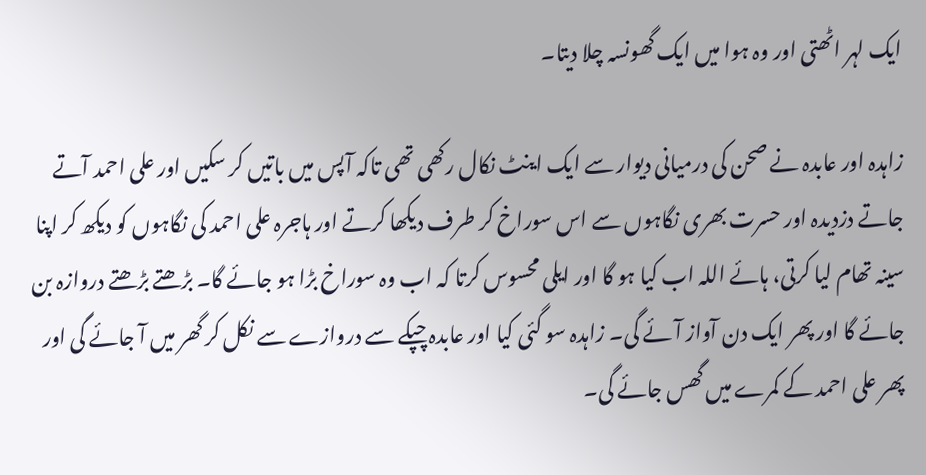ایک لہر اٹھتی اور وہ ہوا میں ایک گھونسہ چلا دیتا۔

زاہدہ اور عابدہ نے صحن کی درمیانی دیوار سے ایک اینٹ نکال رکھی تھی تاکہ آپس میں باتیں کر سکیں اور علی احمد آتے جاتے دزدیدہ اور حسرت بھری نگاہوں سے اس سوراخ کر طرف دیکھا کرتے اور ہاجرہ علی احمد کی نگاہوں کو دیکھ کر اپنا سینہ تھام لیا کرتی، ہائے اللہ اب کیا ہو گا اور ایلی محسوس کرتا کہ اب وہ سوراخ بڑا ہو جائے گا۔ بڑھتے بڑھتے دروازہ بن جائے گا اور پھر ایک دن آواز آئے گی۔ زاہدہ سو گئی کیا اور عابدہ چپکے سے دروازے سے نکل کر گھر میں آ جائے گی اور پھر علی احمد کے کمرے میں گھس جائے گی۔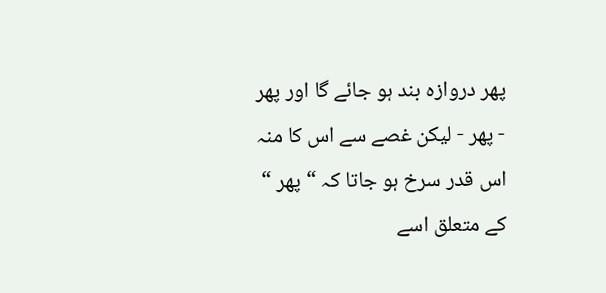پھر دروازہ بند ہو جائے گا اور پھر - پھر - لیکن غصے سے اس کا منہ اس قدر سرخ ہو جاتا کہ “ پھر “ کے متعلق اسے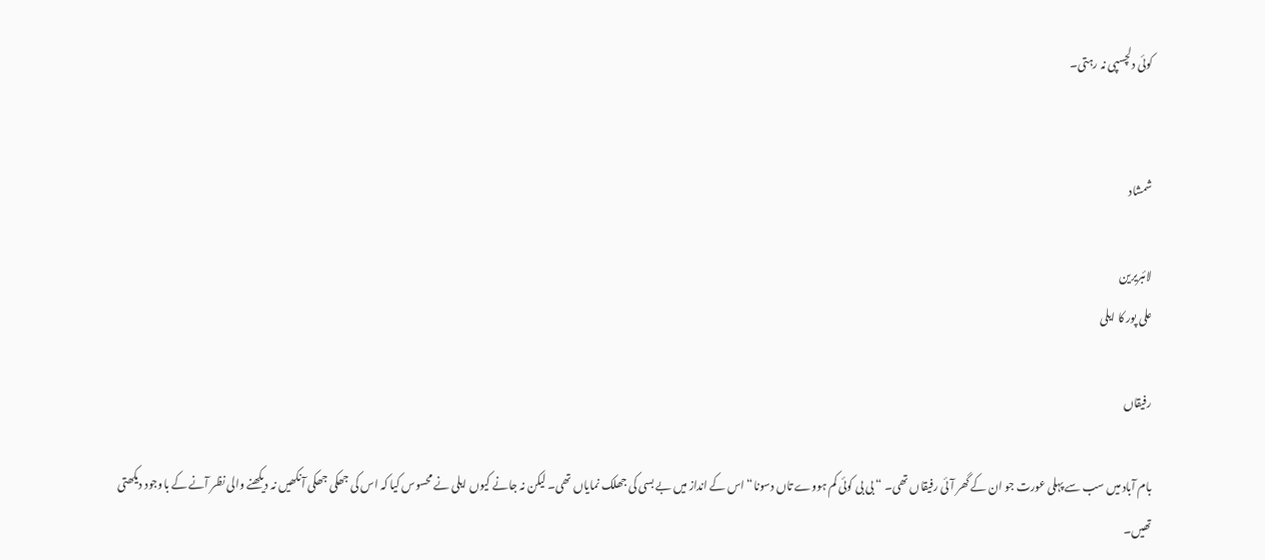کوئی دلچسپی نہ رہتی۔


شمشاد

لائبریرین
علی پور کا ایلی

رفیقاں

بام آباد میں سب سے پہلی عورت جو ان کے گھر آئی رفیقاں تھی۔ “ بی بی کوئی کم ہووے تاں دسونا“ اس کے انداز میں بے بسی کی جھلک نمایاں تھی۔ لیکن نہ جانے کیوں ایلی نے محسوس کیا کہ اس کی جھکی جھکی آنکھیں نہ دیکھنے والی نظر آنے کے باوجود دیکھتی تھیں۔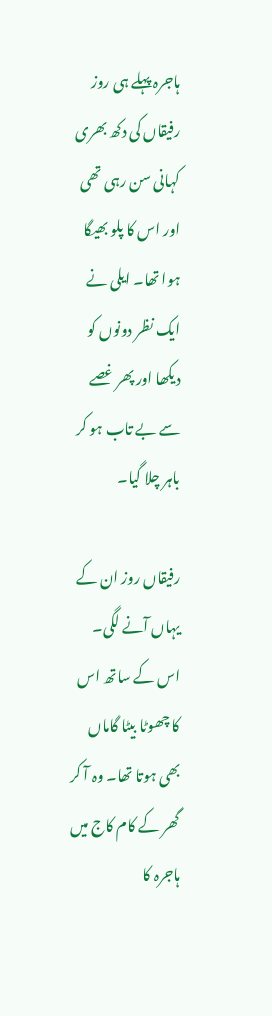ہاجرہ پہلے ہی روز رفیقاں کی دکھ بھری کہانی سن رہی تھی اور اس کا پلو بھیگا ہوا تھا۔ ایلی نے ایک نظر دونوں کو دیکھا اور پھر غصے سے بے تاب ہو کر باہر چلا گیا۔

رفیقاں روز ان کے یہاں آنے لگی۔ اس کے ساتھ اس کا چھوٹا بیٹا گاماں بھی ہوتا تھا۔ وہ آ کر گھر کے کام کاج میں ہاجرہ کا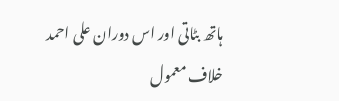ہاتھ بٹاتی اور اس دوران علی احمد خلاف معمول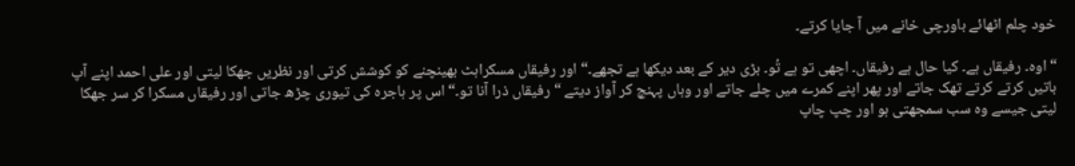خود چلم اٹھائے باورچی خانے میں آ جایا کرتے۔

“ اوہ۔ رفیقاں ہے۔ کیا حال ہے رفیقاں۔ اچھی تو ہے تُو۔ بڑی دیر کے بعد دیکھا ہے تجھے۔“ اور رفیقاں مسکراہٹ بھینچنے کو کوشش کرتی اور نظریں جھکا لیتی اور علی احمد اپنے آپ باتیں کرتے کرتے تھک جاتے اور پھر اپنے کمرے میں چلے جاتے اور وہاں پہنچ کر آواز دیتے “ رفیقاں ذرا آنا تو۔“ اس پر ہاجرہ کی تیوری چڑھ جاتی اور رفیقاں مسکرا کر سر جھکا لیتی جیسے وہ سب سمجھتی ہو اور چپ چاپ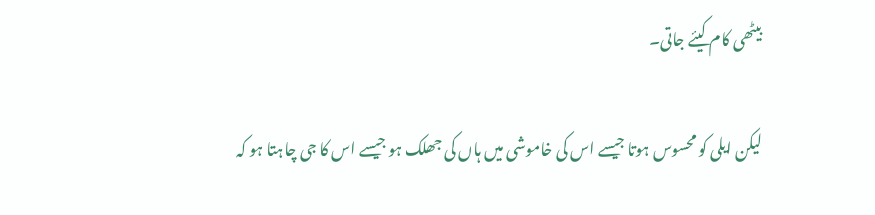بیٹھی کام کیئے جاتی۔

لیکن ایلی کو محسوس ہوتا جیسے اس کی خاموشی میں ہاں کی جھلک ہو جیسے اس کا جی چاہتا ہو کہ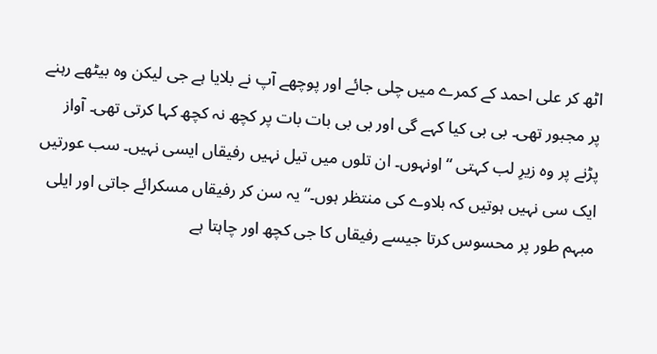اٹھ کر علی احمد کے کمرے میں چلی جائے اور پوچھے آپ نے بلایا ہے جی لیکن وہ بیٹھے رہنے پر مجبور تھی۔ بی بی کیا کہے گی اور بی بی بات بات پر کچھ نہ کچھ کہا کرتی تھی۔ آواز پڑنے پر وہ زیرِ لب کہتی “ اونہوں۔ ان تلوں میں تیل نہیں رفیقاں ایسی نہیں۔ سب عورتیں ایک سی نہیں ہوتیں کہ بلاوے کی منتظر ہوں۔“ یہ سن کر رفیقاں مسکرائے جاتی اور ایلی مبہم طور پر محسوس کرتا جیسے رفیقاں کا جی کچھ اور چاہتا ہے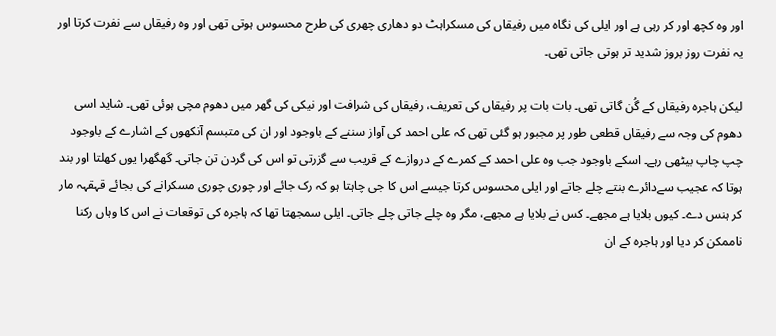اور وہ کچھ اور کر رہی ہے اور ایلی کی نگاہ میں رفیقاں کی مسکراہٹ دو دھاری چھری کی طرح محسوس ہوتی تھی اور وہ رفیقاں سے نفرت کرتا اور یہ نفرت روز بروز شدید تر ہوتی جاتی تھی۔

لیکن ہاجرہ رفیقاں کے گُن گاتی تھی۔ بات بات پر رفیقاں کی تعریف، رفیقاں کی شرافت اور نیکی کی گھر میں دھوم مچی ہوئی تھی۔ شاید اسی دھوم کی وجہ سے رفیقاں قطعی طور پر مجبور ہو گئی تھی کہ علی احمد کی آواز سننے کے باوجود اور ان کی متبسم آنکھوں کے اشارے کے باوجود چپ چاپ بیٹھی رہے۔ اسکے باوجود جب وہ علی احمد کے کمرے کے دروازے کے قریب سے گزرتی تو اس کی گردن تن جاتی۔ گھگھرا یوں کھلتا اور بند ہوتا کہ عجیب سےدائرے بنتے چلے جاتے اور ایلی محسوس کرتا جیسے اس کا جی چاہتا ہو کہ رک جائے اور چوری چوری مسکرانے کی بجائے قہقہہ مار کر ہنس دے۔ کیوں بلایا ہے مجھے۔ کس نے بلایا ہے مجھے، مگر وہ چلے جاتی چلے جاتی۔ ایلی سمجھتا تھا کہ ہاجرہ کی توقعات نے اس کا وہاں رکنا ناممکن کر دیا اور ہاجرہ کے ان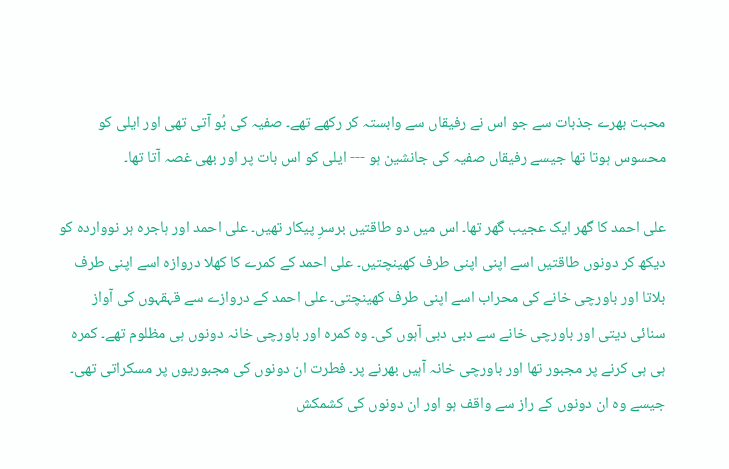محبت بھرے جذبات سے جو اس نے رفیقاں سے وابستہ کر رکھے تھے۔ صفیہ کی بُو آتی تھی اور ایلی کو محسوس ہوتا تھا جیسے رفیقاں صفیہ کی جانشین ہو --- ایلی کو اس بات پر اور بھی غصہ آتا تھا۔

علی احمد کا گھر ایک عجیب گھر تھا۔ اس میں دو طاقتیں برسرِ پیکار تھیں۔ علی احمد اور ہاجرہ ہر نوواردہ کو دیکھ کر دونوں طاقتیں اسے اپنی اپنی طرف کھینچتیں۔ علی احمد کے کمرے کا کھلا دروازہ اسے اپنی طرف بلاتا اور باورچی خانے کی محراب اسے اپنی طرف کھینچتی۔ علی احمد کے دروازے سے قہقہوں کی آواز سنائی دیتی اور باورچی خانے سے دبی دبی آہوں کی۔ وہ کمرہ اور باورچی خانہ دونوں ہی مظلوم تھے۔ کمرہ ہی ہی کرنے پر مجبور تھا اور باورچی خانہ آہیں بھرنے پر۔ فطرت ان دونوں کی مجبوریوں پر مسکراتی تھی۔ جیسے وہ ان دونوں کے راز سے واقف ہو اور ان دونوں کی کشمکش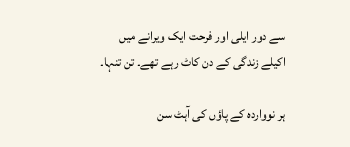سے دور ایلی اور فرحت ایک ویرانے میں اکیلے زندگی کے دن کاٹ رہے تھے۔ تن تنہا۔

ہر نوواردہ کے پاؤں کی آہٹ سن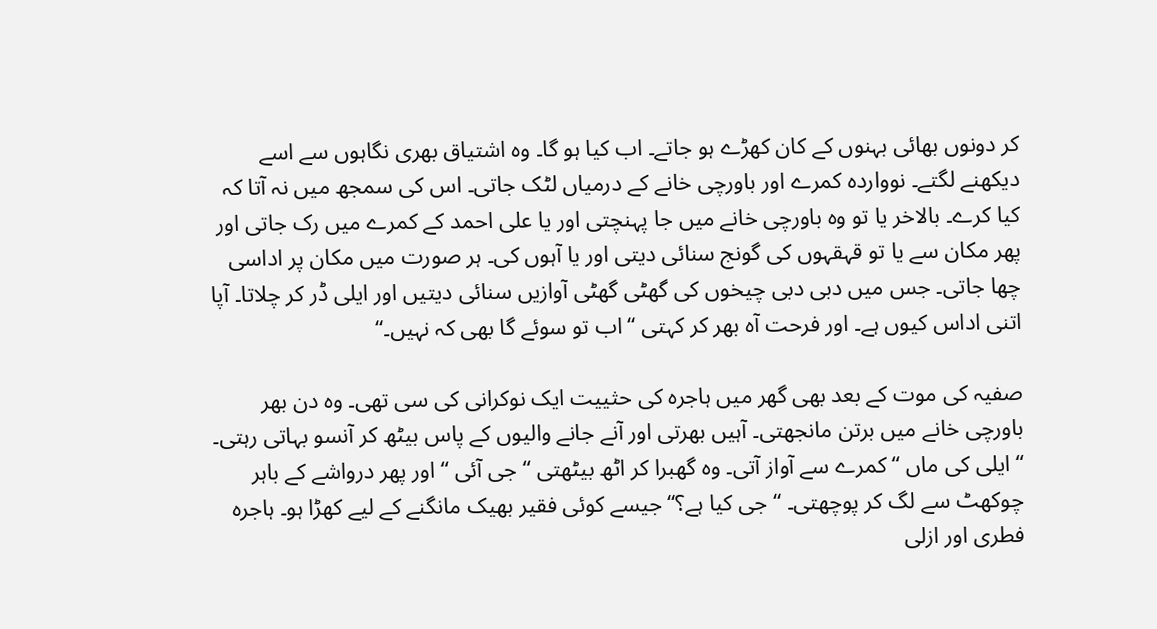کر دونوں بھائی بہنوں کے کان کھڑے ہو جاتے۔ اب کیا ہو گا۔ وہ اشتیاق بھری نگاہوں سے اسے دیکھنے لگتے۔ نوواردہ کمرے اور باورچی خانے کے درمیاں لٹک جاتی۔ اس کی سمجھ میں نہ آتا کہ کیا کرے۔ بالاخر یا تو وہ باورچی خانے میں جا پہنچتی اور یا علی احمد کے کمرے میں رک جاتی اور پھر مکان سے یا تو قہقہوں کی گونج سنائی دیتی اور یا آہوں کی۔ ہر صورت میں مکان پر اداسی چھا جاتی۔ جس میں دبی دبی چیخوں کی گھٹی گھٹی آوازیں سنائی دیتیں اور ایلی ڈر کر چلاتا۔ آپا اتنی اداس کیوں ہے۔ اور فرحت آہ بھر کر کہتی “ اب تو سوئے گا بھی کہ نہیں۔“

صفیہ کی موت کے بعد بھی گھر میں ہاجرہ کی حثییت ایک نوکرانی کی سی تھی۔ وہ دن بھر باورچی خانے میں برتن مانجھتی۔ آہیں بھرتی اور آنے جانے والیوں کے پاس بیٹھ کر آنسو بہاتی رہتی۔ “ ایلی کی ماں “ کمرے سے آواز آتی۔ وہ گھبرا کر اٹھ بیٹھتی “ جی آئی “ اور پھر درواشے کے باہر چوکھٹ سے لگ کر پوچھتی۔ “ جی کیا ہے؟“ جیسے کوئی فقیر بھیک مانگنے کے لیے کھڑا ہو۔ ہاجرہ فطری اور ازلی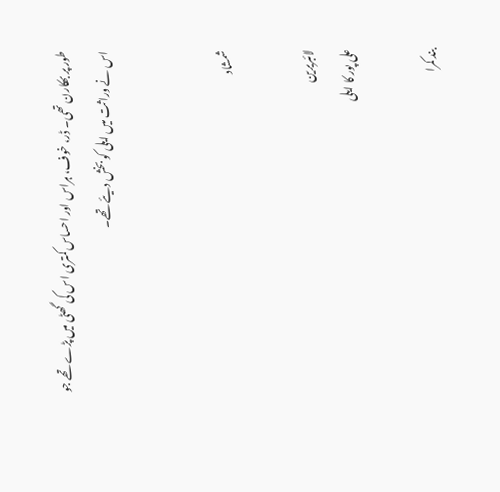طور پر بھکارن تھی۔ ڈر، خوف، ہراس اور احساس کمتری اس کی گھٹی میں پڑے تھے جو اس نے وراثت میں ایلی کو بخش دیئے تھے۔


شمشاد

لائبریرین
علی پور کا ایلی

بند کمرا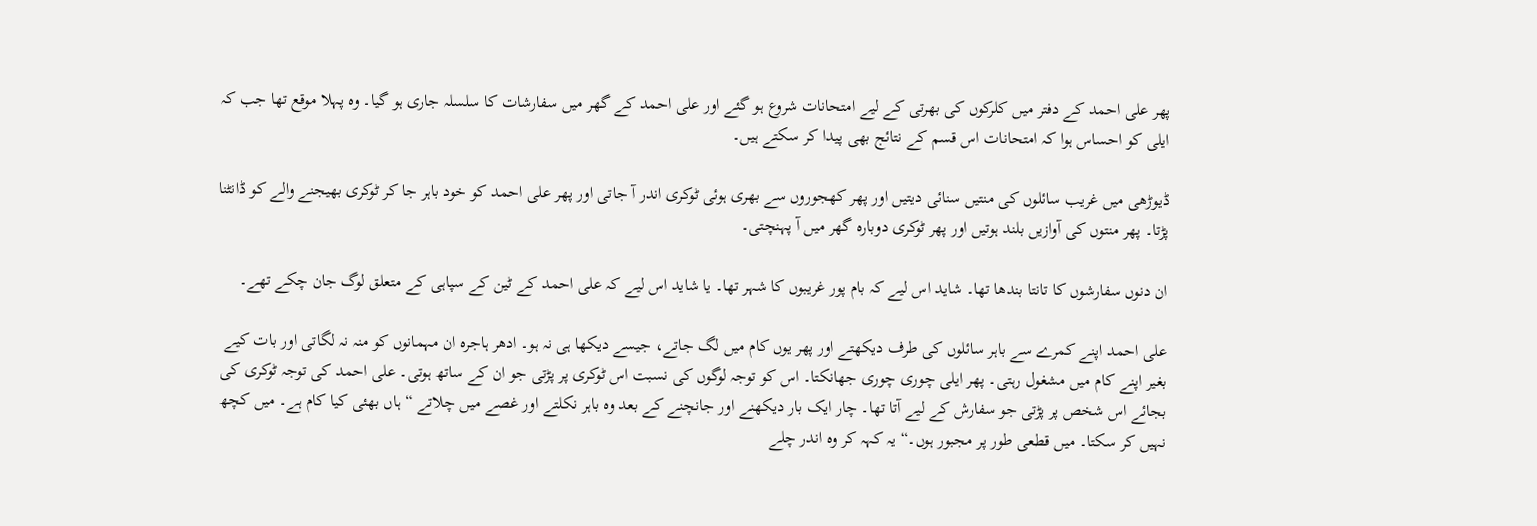پھر علی احمد کے دفتر میں کلرکوں کی بھرتی کے لیے امتحانات شروع ہو گئے اور علی احمد کے گھر میں سفارشات کا سلسلہ جاری ہو گیا۔ وہ پہلا موقع تھا جب کہ ایلی کو احساس ہوا کہ امتحانات اس قسم کے نتائج بھی پیدا کر سکتے ہیں۔

ڈیوڑھی میں غریب سائلوں کی منتیں سنائی دیتیں اور پھر کھجوروں سے بھری ہوئی ٹوکری اندر آ جاتی اور پھر علی احمد کو خود باہر جا کر ٹوکری بھیجنے والے کو ڈانٹنا پڑتا۔ پھر منتوں کی آوازیں بلند ہوتیں اور پھر ٹوکری دوبارہ گھر میں آ پہنچتی۔

ان دنوں سفارشوں کا تانتا بندھا تھا۔ شاید اس لیے کہ بام پور غریبوں کا شہر تھا۔ یا شاید اس لیے کہ علی احمد کے ٹین کے سپاہی کے متعلق لوگ جان چکے تھے۔

علی احمد اپنے کمرے سے باہر سائلوں کی طرف دیکھتے اور پھر یوں کام میں لگ جاتے، جیسے دیکھا ہی نہ ہو۔ ادھر ہاجرہ ان مہمانوں کو منہ نہ لگاتی اور بات کیے بغیر اپنے کام میں مشغول رہتی۔ پھر ایلی چوری چوری جھانکتا۔ اس کو توجہ لوگوں کی نسبت اس ٹوکری پر پڑتی جو ان کے ساتھ ہوتی۔ علی احمد کی توجہ ٹوکری کی بجائے اس شخص پر پڑتی جو سفارش کے لیے آتا تھا۔ چار ایک بار دیکھنے اور جانچنے کے بعد وہ باہر نکلتے اور غصے میں چلاتے “ ہاں بھئی کیا کام ہے۔ میں کچھ نہیں کر سکتا۔ میں قطعی طور پر مجبور ہوں۔“ یہ کہہ کر وہ اندر چلے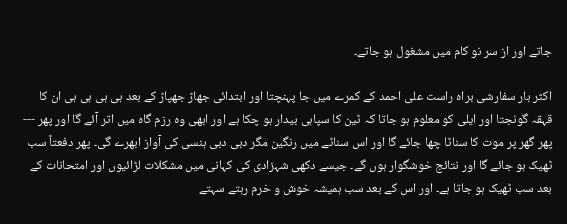جاتے اور از سر نو کام میں مشغول ہو جاتے۔

اکثر بار سفارشی براہ راست علی احمد کے کمرے میں جا پہنچتا اور ابتدائی جھاڑ جھپاڑ کے بعد ہی ہی ہی ہی ان کا قہقہ گونجتا اور ایلی کو معلوم ہو جاتا کہ ٹین کا سپاہی بیدار ہو چکا ہے اور ابھی وہ رزم گاہ میں اتر آئے گا اور پھر --- پھر گھر پر موت کا سناٹا چھا جائے گا اور اس سناٹے میں رنگین مگر دبی دبی ہنسی کی آواز ابھرے گی۔ پھر دفعتاً سب ٹھیک ہو جائے گا اور نتائج خوشگوار ہوں گے۔ جیسے دکھی شہزادی کی کہانی میں مشکلات لڑائیوں اور امتحانات کے بعد سب ٹھیک ہو جاتا ہے۔ اور اس کے بعد سب ہمیشہ خوش و خرم رہتے سہتے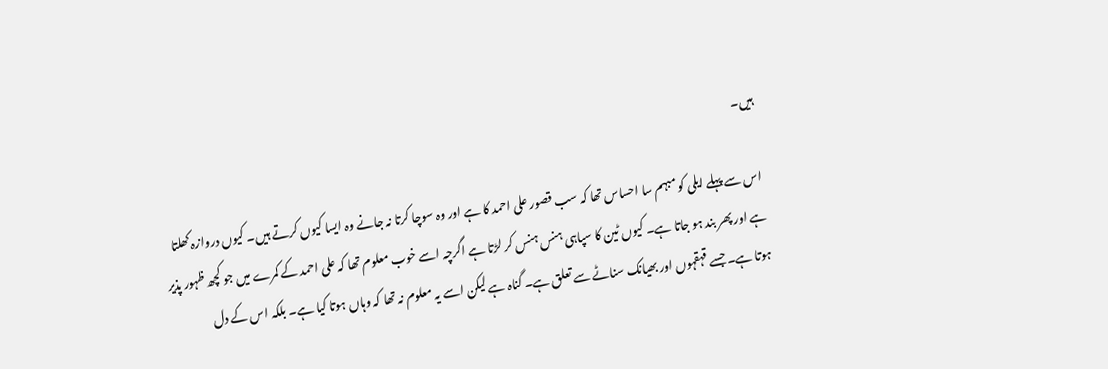ہیں۔

اس سے پہلے ایلی کو مبہم سا احساس تھا کہ سب قصور علی احمد کا ہے اور وہ سوچا کرتا نہ جانے وہ ایسا کیوں کرتے ہیں۔ کیوں دروازہ کھلتا ہے اور پھر بند ہو جاتا ہے۔ کیوں ٹین کا سپاہی ہنس ہنس کر لڑتا ہے اگرچہ اسے خوب معلوم تھا کہ علی احمد کے کمرے میں جو کچھ ظہور پذیر ہوتا ہے۔ جسے قہقہوں اور بھیانک سناٹے سے تعلق ہے۔ گناہ ہے لیکن اسے یہ معلوم نہ تھا کہ وہاں ہوتا کیا ہے۔ بلکہ اس کے دل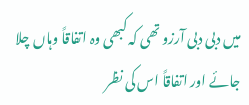میں دبی دبی آرزو تھی کہ کبھی وہ اتفاقاً وہاں چلا جائے اور اتفاقاً اس کی نظر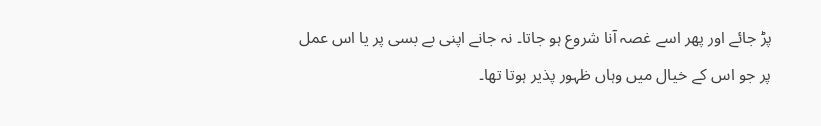پڑ جائے اور پھر اسے غصہ آنا شروع ہو جاتا۔ نہ جانے اپنی بے بسی پر یا اس عمل پر جو اس کے خیال میں وہاں ظہور پذیر ہوتا تھا۔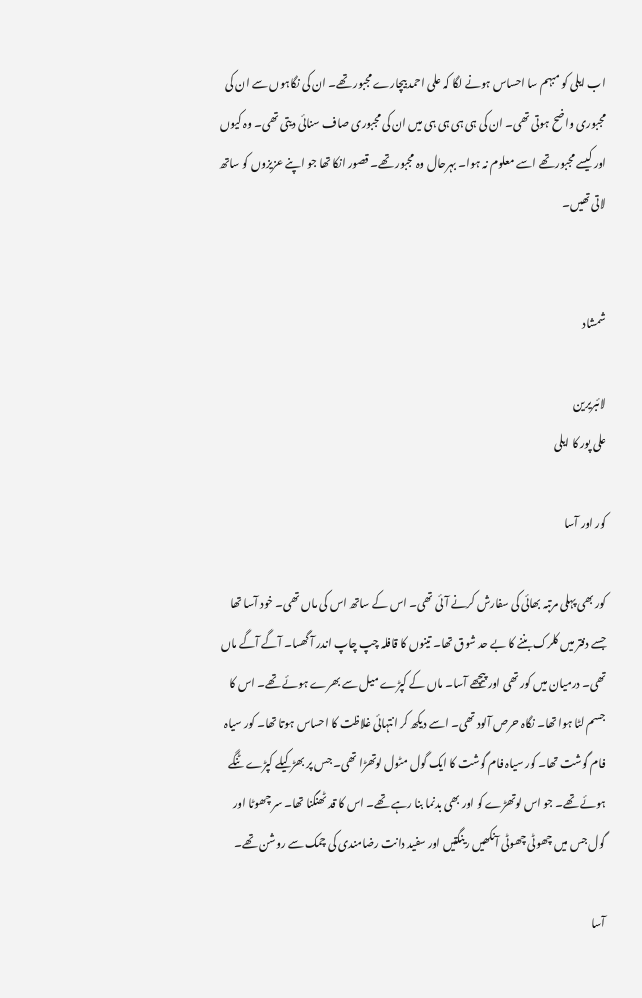اب ایلی کو مبہم سا احساس ہونے لگا کہ علی احمد بیچارے مجبور تھے۔ ان کی نگاہوں سے ان کی مجبوری واضح ہوتی تھی۔ ان کی ہی ہی ہی ہی میں ان کی مجبوری صاف سنائی دیتی تھی۔ وہ کیوں اور کیسے مجبور تھے اسے معلوم نہ ہوا۔ بہرحال وہ مجبور تھے۔ قصور انکا تھا جو اپنے عزیزوں کو ساتھ لاتی تھیں۔


شمشاد

لائبریرین
علی پور کا ایلی

کور اور آسا

کور بھی پہلی مرتبہ بھائی کی سفارش کرنے آئی تھی۔ اس کے ساتھ اس کی ماں تھی۔ خود آسا تھا جسے دفتر میں کلرک بننے کا بے حد شوق تھا۔ تینوں کا قافلہ چپ چاپ اندر آ گھسا۔ آگے آگے ماں تھی۔ درمیان میں کور تھی اور پیچھے آسا۔ ماں کے کپڑے میل سے بھرے ہوئے تھے۔ اس کا جسم لٹا ہوا تھا۔ نگاہ حرص آلود تھی۔ اسے دیکھ کر انتہائی غلاظت کا احساس ہوتا تھا۔ کور سیاہ فام گوشت تھا۔ کور سیاہ فام گوشت کا ایک گول مٹول لوتھڑا تھی۔ جس پر بھڑکیلے کپڑے ٹنگے ہوئے تھے۔ جو اس لوتھڑے کو اور بھی بدنما بنا رہے تھے۔ اس کا قد ٹھنگنا تھا۔ سر چھوٹا اور گول جس میں چھوٹی چھوٹی آنکھیں رینگتیں اور سفید دانت رضامندی کی چمک سے روشن تھے۔

آسا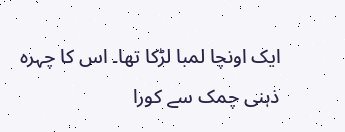ایک اونچا لمبا لڑکا تھا۔ اس کا چہرہ ذہنی چمک سے کورا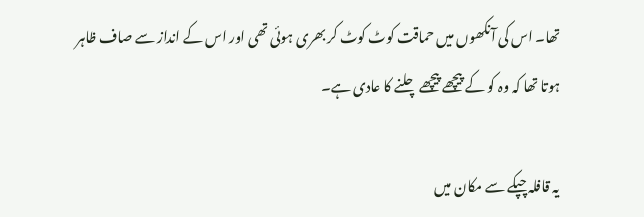تھا۔ اس کی آنکھوں میں حماقت کوٹ کوٹ کر بھری ہوئی تھی اور اس کے انداز سے صاف ظاہر ہوتا تھا کہ وہ کو کے پیچھے پیچھے چلنے کا عادی ہے۔

یہ قافلہ چپکے سے مکان میں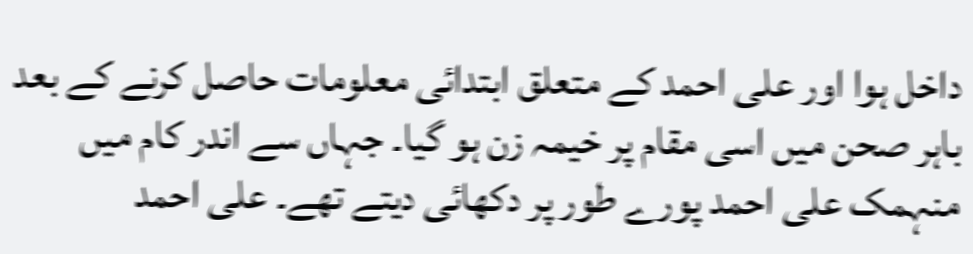داخل ہوا اور علی احمد کے متعلق ابتدائی معلومات حاصل کرنے کے بعد باہر صحن میں اسی مقام پر خیمہ زن ہو گیا۔ جہاں سے اندر کام میں منہمک علی احمد پورے طور پر دکھائی دیتے تھے۔ علی احمد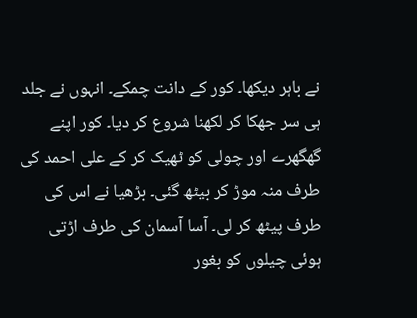نے باہر دیکھا۔ کور کے دانت چمکے۔ انہوں نے جلد ہی سر جھکا کر لکھنا شروع کر دیا۔ کور اپنے گھگھرے اور چولی کو ٹھیک کر کے علی احمد کی طرف منہ موڑ کر بیٹھ گئی۔ بڑھیا نے اس کی طرف پیٹھ کر لی۔ آسا آسمان کی طرف اڑتی ہوئی چیلوں کو بغور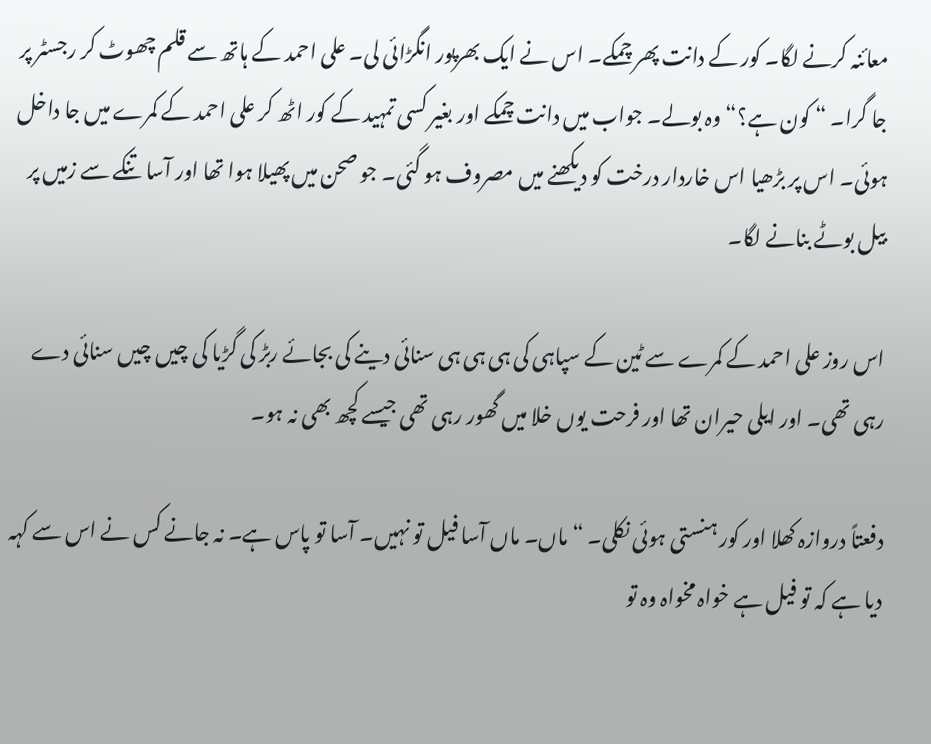معائنہ کرنے لگا۔ کور کے دانت پھر چمکے۔ اس نے ایک بھرپور انگڑائی لی۔ علی احمد کے ہاتھ سے قلم چھوٹ کر رجسٹر پر جا گرا۔ “ کون ہے؟“ وہ بولے۔ جواب میں دانت چمکے اور بغیر کسی تمہید کے کور اٹھ کر علی احمد کے کمرے میں جا داخل ہوئی۔ اس پر بڑھیا اس خاردار درخت کو دیکھنے میں مصروف ہو گئی۔ جو صحن میں پھیلا ہوا تھا اور آسا تنکے سے زمیں پر بیل بوٹے بنانے لگا۔

اس روز علی احمد کے کمرے سے ٹین کے سپاہی کی ہی ہی ہی سنائی دینے کی بجائے ربڑ کی گڑیا کی چیں چیں سنائی دے رہی تھی۔ اور ایلی حیران تھا اور فرحت یوں خلا میں گھور رہی تھی جیسے کچھ بھی نہ ہو۔

دفعتاً دروازہ کھلا اور کور ہنستی ہوئی نکلی۔ “ ماں۔ ماں آسا فیل تو نہیں۔ آسا تو پاس ہے۔ نہ جانے کس نے اس سے کہہ دیا ہے کہ تو فیل ہے خواہ مخواہ وہ تو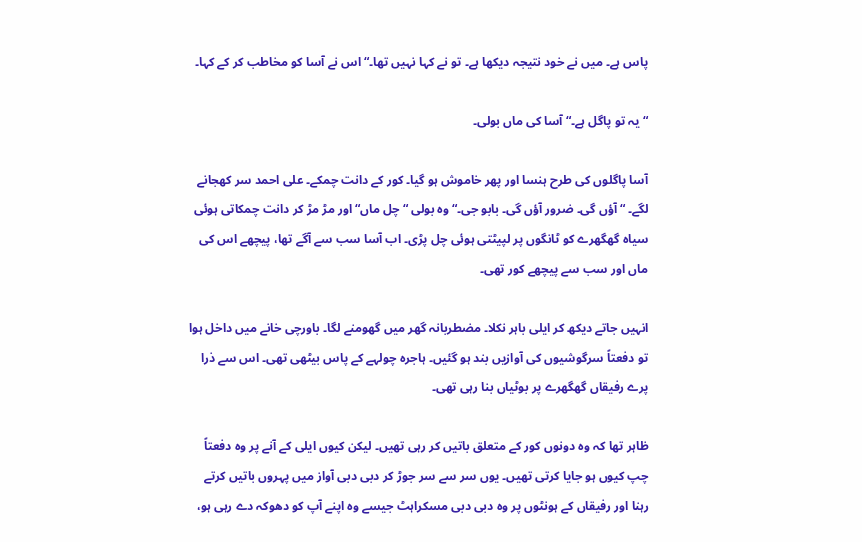پاس ہے۔ میں نے خود نتیجہ دیکھا ہے۔ تو نے کہا نہیں تھا۔“ اس نے آسا کو مخاطب کر کے کہا۔

“ یہ تو پاگل ہے۔“ آسا کی ماں بولی۔

آسا پاگلوں کی طرح ہنسا اور پھر خاموش ہو گیا۔ کور کے دانت چمکے۔ علی احمد سر کھجانے لگے۔ “ آؤں گی۔ ضرور آؤں گی۔ بابو جی۔“ وہ بولی “ چل ماں“ اور مڑ مڑ کر دانت چمکاتی ہوئی سیاہ گھگھرے کو ٹانگوں پر لپیٹتی ہوئی چل پڑی۔ اب آسا سب سے آگے تھا، پیچھے اس کی ماں اور سب سے پیچھے کور تھی۔

انہیں جاتے دیکھ کر ایلی باہر نکلا۔ مضطربانہ گھر میں گھومنے لگا۔ باورچی خانے میں داخل ہوا تو دفعتاً سرگوشیوں کی آوازیں بند ہو گئیں۔ ہاجرہ چولہے کے پاس بیٹھی تھی۔ اس سے ذرا پرے رفیقاں گھگھرے پر بوٹیاں بنا رہی تھی۔

ظاہر تھا کہ وہ دونوں کور کے متعلق باتیں کر رہی تھیں۔ لیکن کیوں ایلی کے آنے پر وہ دفعتاً چپ کیوں ہو جایا کرتی تھیں۔ یوں سر سے سر جوڑ کر دبی دبی آواز میں پہروں باتیں کرتے رہنا اور رفیقاں کے ہونٹوں پر وہ دبی دبی مسکراہٹ جیسے وہ اپنے آپ کو دھوکہ دے رہی ہو،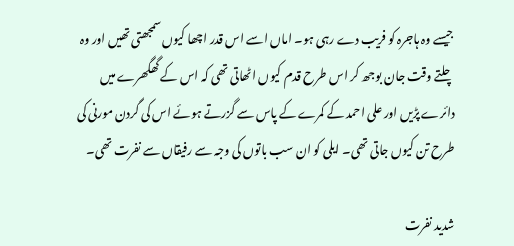جیسے وہ ہاجرہ کو فریب دے رہی ہو۔ اماں اسے اس قدر اچھا کیوں سمجھتی تھیں اور وہ چلتے وقت جان بوجھ کر اس طرح قدم کیوں اٹھاتی تھی کہ اس کے گھگھرے میں دائرے پڑیں اور علی احمد کے کمرے کے پاس سے گزرتے ہوئے اس کی گردن مورنی کی طرح تن کیوں جاتی تھی۔ ایلی کو ان سب باتوں کی وجہ سے رفیقاں سے نفرت تھی۔

شدید نفرت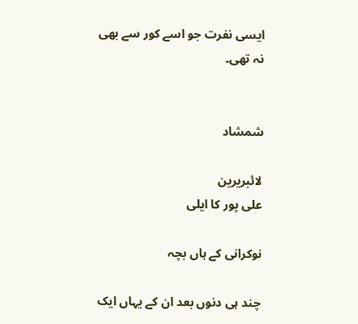ایسی نفرت جو اسے کور سے بھی نہ تھی۔


شمشاد

لائبریرین
علی پور کا ایلی

نوکرانی کے ہاں بچہ

چند ہی دنوں بعد ان کے یہاں ایک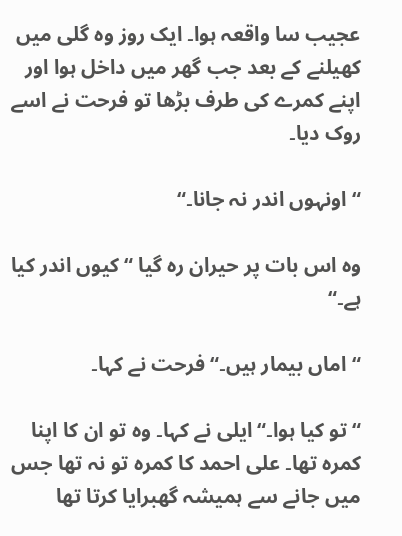عجیب سا واقعہ ہوا۔ ایک روز وہ گلی میں کھیلنے کے بعد جب گھر میں داخل ہوا اور اپنے کمرے کی طرف بڑھا تو فرحت نے اسے روک دیا۔

“ اونہوں اندر نہ جانا۔“

وہ اس بات پر حیران رہ گیا “ کیوں اندر کیا ہے۔“

“ اماں بیمار ہیں۔“ فرحت نے کہا۔

“ تو کیا ہوا۔“ ایلی نے کہا۔ وہ تو ان کا اپنا کمرہ تھا۔ علی احمد کا کمرہ تو نہ تھا جس میں جانے سے ہمیشہ گھبرایا کرتا تھا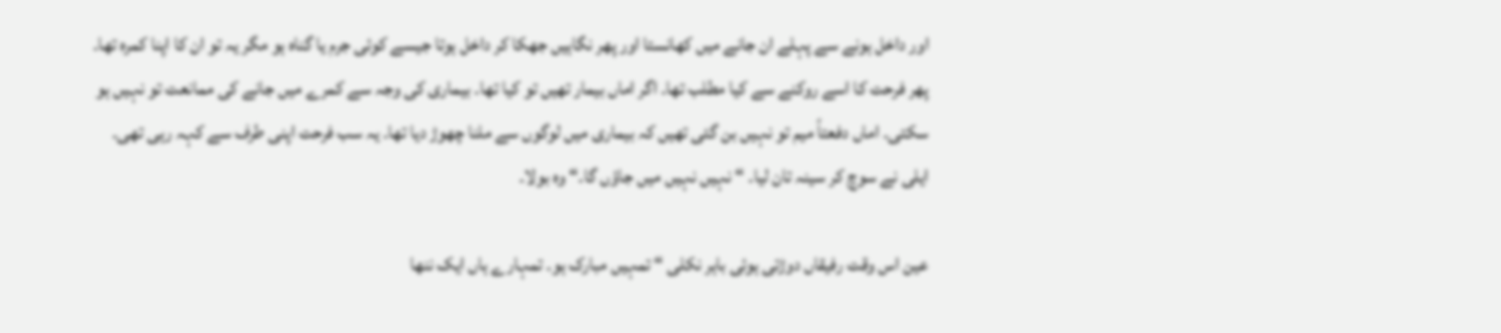اور داخل ہونے سے پہلے ان جانے میں کھانستا اور پھر نگاہیں جھکا کر داخل ہوتا جیسے کوئی جرم یا گناہ ہو مگر یہ تو ان کا اپنا کمرہ تھا۔ پھر فرحت کا اسے روکنے سے کیا مطلب تھا۔ اگر اماں بیمار تھیں تو کیا تھا۔ بیماری کی وجہ سے کمرے میں جانے کی ممانعت تو نہیں ہو سکتی۔ اماں دفعتاً میم تو نہیں بن گئی تھیں کہ بیماری میں‌ لوگوں سے ملنا چھوڑ دیا تھا۔ یہ سب فرحت اپنی طرف سے کہہ رہی تھی۔ ایلی نے سوچ کر سینہ تان لیا۔ “ نہیں نہیں میں جاؤں گا۔“ وہ بولا۔

عین اس وقت رفیقاں دوڑتی ہوئی باہر نکلی “ تمہیں مبارک ہو۔ تمہارے ہاں ایک ننھا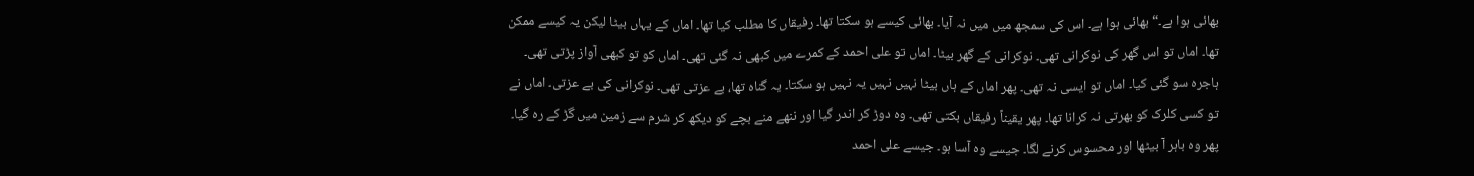بھائی ہوا ہے۔“ بھائی ہوا ہے۔ اس کی سمجھ میں میں نہ آیا۔ بھائی کیسے ہو سکتا تھا۔ رفیقاں کا مطلب کیا تھا۔ اماں کے یہاں بیٹا لیکن یہ کیسے ممکن تھا۔ اماں تو اس گھر کی نوکرانی تھی۔ نوکرانی کے گھر بیٹا۔ اماں تو علی احمد کے کمرے میں کبھی نہ گئی تھی۔ اماں کو تو کبھی آواز پڑتی تھی۔ ہاجرہ سو گئی کیا۔ اماں تو ایسی نہ تھی۔ پھر اماں کے ہاں بیٹا نہیں نہیں یہ نہیں ہو سکتا۔ یہ گناہ تھا، بے عزتی تھی۔ نوکرانی کی بے عزتی۔ اماں نے تو کسی کلرک کو بھرتی نہ کرانا تھا۔ پھر یقیناً رفیقاں بکتی تھی۔ وہ دوڑ کر اندر گیا اور ننھے منے بچے کو دیکھ کر شرم سے زمین میں گڑ کے رہ گیا۔ پھر وہ باہر آ بیٹھا اور محسوس کرنے لگا۔ جیسے وہ آسا ہو۔ جیسے علی احمد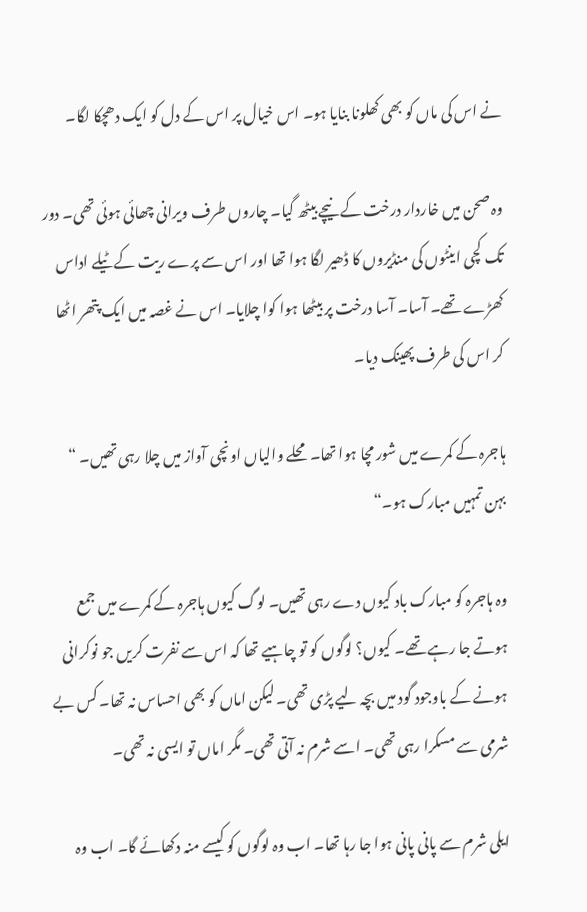نے اس کی ماں کو بھی کھلونا بنایا ہو۔ اس خیال پر اس کے دل کو ایک دھچکا لگا۔

وہ صحن میں خاردار درخت کے نیچے بیٹھ گیا۔ چاروں طرف ویرانی چھائی ہوئی تھی۔ دور تک کچی اینٹوں کی منڈیروں کا ڈھیر لگا ہوا تھا اور اس سے پرے ریت کے ٹیلے اداس کھڑے تھے۔ آسا۔ آسا درخت پر بیٹھا ہوا کوا چلایا۔ اس نے غصہ میں ایک پتھر اٹھا کر اس کی طرف پھینک دیا۔

ہاجرہ کے کمرے میں‌ شور مچا ہوا تھا۔ محلے والیاں اونچی آواز میں چلا رہی تھیں۔ “ بہن تمہیں مبارک ہو۔“

وہ ہاجرہ کو مبارک باد کیوں دے رہی تھیں۔ لوگ کیوں ہاجرہ کے کمرے میں جمع ہوتے جا رہے تھے۔ کیوں؟ لوگوں کو تو چاہیے تھا کہ اس سے نفرت کریں جو نوکرانی ہونے کے باوجود گود میں بچہ لیے پڑی تھی۔ لیکن اماں کو بھی احساس نہ تھا۔ کس بے شرمی سے مسکرا رہی تھی۔ اسے شرم نہ آتی تھی۔ مگر اماں تو ایسی نہ تھی۔

ایلی شرم سے پانی پانی ہوا جا رہا تھا۔ اب وہ لوگوں کو کیسے منہ دکھائے گا۔ اب وہ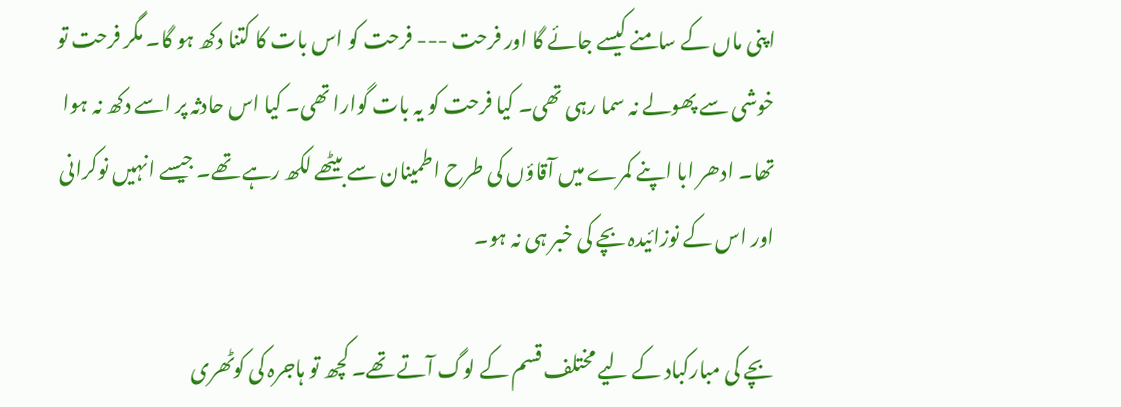اپنی ماں کے سامنے کیسے جائے گا اور فرحت --- فرحت کو اس بات کا کتنا دکھ ہو گا۔ مگر فرحت تو خوشی سے پھولے نہ سما رہی تھی۔ کیا فرحت کو یہ بات گوارا تھی۔ کیا اس حادثہ پر اسے دکھ نہ ہوا تھا۔ ادھر ابا اپنے کمرے میں آقاؤں کی طرح اطمینان سے بیٹھے لکھ رہے تھے۔ جیسے انہیں نوکرانی اور اس کے نوزائیدہ بچے کی خبر ہی نہ ہو۔

بچے کی مبارکباد کے لیے مختلف قسم کے لوگ آتے تھے۔ کچھ تو ہاجرہ کی کوٹھری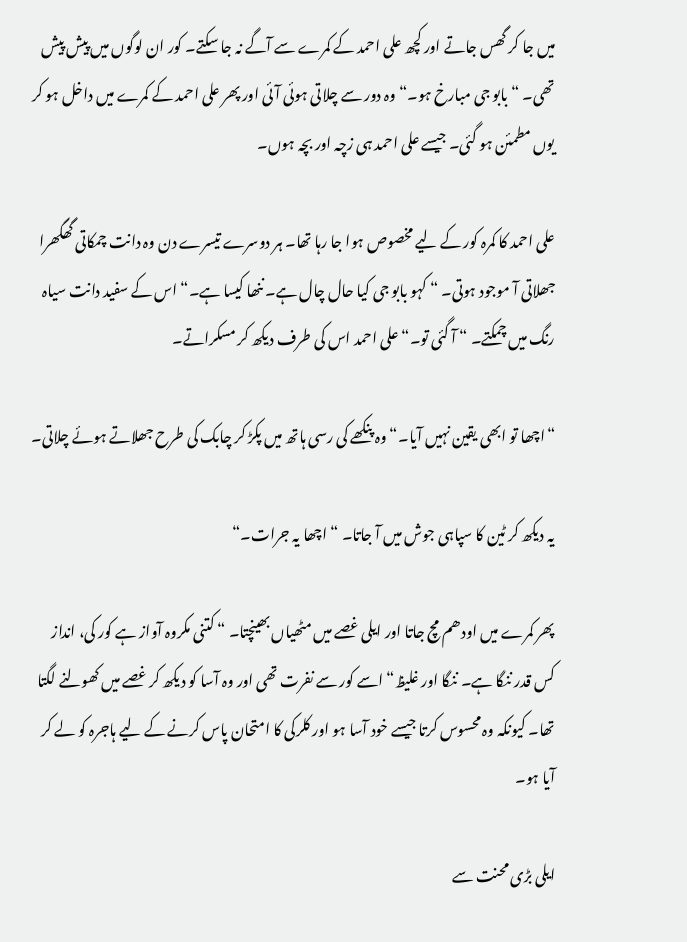میں جا کر گھس جاتے اور کچھ علی احمد کے کمرے سے آگے نہ جا سکتے۔ کور ان لوگوں میں پیش پیش تھی۔ “ بابو جی مبارخ ہو۔“ وہ دور سے چلاتی ہوئی آئی اور پھر علی احمد کے کمرے میں داخل ہو کر یوں مطمئن ہو گئی۔ جیسے علی احمد ہی زچہ اور بچہ ہوں۔

علی احمد کا کمرہ کور کے لیے مخصوص ہوا جا رہا تھا۔ ہر دوسرے تیسرے دن وہ دانت چمکاتی گھگھرا جھلاتی آ موجود ہوتی۔ “ کہو بابو جی کیا حال چال ہے۔ ننھا کیسا ہے۔“ اس کے سفید دانت سیاہ رنگ میں چمکتے۔ “ آ گئی تو۔“ علی احمد اس کی طرف دیکھ کر مسکراتے۔

“اچھا تو ابھی یقین نہیں آیا۔“ وہ پنکھے کی رسی ہاتھ میں پکڑ کر چابک کی طرح جھلاتے ہوئے چلاتی۔

یہ دیکھ کر ٹین کا سپاہی جوش میں آ جاتا۔ “ اچھا یہ جرات۔“

پھر کمرے میں اودھم مچ جاتا اور ایلی غصے میں مٹھیاں بھینچتا۔ “ کتنی مکروہ آواز ہے کور کی، انداز کس قدر ننگا ہے۔ ننگا اور غلیظ“ اسے کور سے نفرت تھی اور وہ آسا کو دیکھ کر غصے میں کھولنے لگتا تھا۔ کیونکہ وہ محسوس کرتا جیسے خود آسا ہو اور کلرکی کا امتحان پاس کرنے کے لیے ہاجرہ کو لے کر آیا ہو۔

ایلی بڑی محنت سے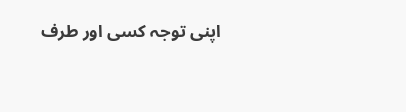اپنی توجہ کسی اور طرف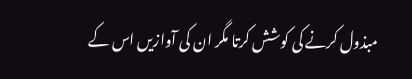مبذول کرنے کی کوشش کرتا مگر ان کی آوازیں اس کے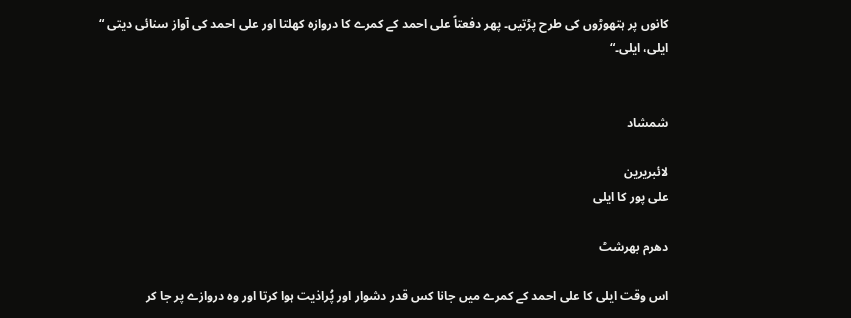کانوں پر ہتھوڑوں کی طرح پڑتیں۔ پھر دفعتاً علی احمد کے کمرے کا دروازہ کھلتا اور علی احمد کی آواز سنائی دیتی “ ایلی، ایلی۔“


شمشاد

لائبریرین
علی پور کا ایلی

دھرم بھرشٹ

اس وقت ایلی کا علی احمد کے کمرے میں جانا کس قدر دشوار اور پُراذیت ہوا کرتا اور وہ دروازے پر جا کر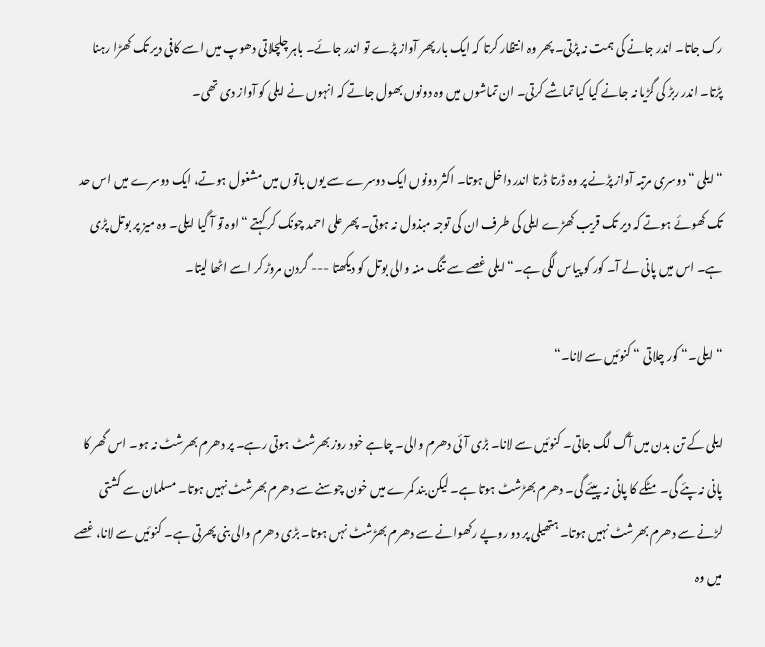رک جاتا۔ اندر جانے کی ہمت نہ پڑتی۔ پھر وہ انتظار کرتا کہ ایک بار پھر آواز پڑے تو اندر جائے۔ باہر چلچلاتی دھوپ میں اسے کافی دیر تک کھڑا رہنا پڑتا۔ اندر ربڑ کی گڑیا نہ جانے کیا کیا تماشے کرتی۔ ان تماشوں میں وہ دونوں بھول جاتے کہ انہوں نے ایلی کو آواز دی تھی۔

“ ایلی “ دوسری مرتبہ آواز پڑنے پر وہ ڈرتا ڈرتا اندر داخل ہوتا۔ اکثر دونوں ایک دوسرے سے یوں باتوں میں مشغول ہوتے، ایک دوسرے میں اس حد تک کھوئے ہوتے کہ دیر تک قریب کھڑے ایلی کی طرف ان کی توجہ مبذول نہ ہوتی۔ پھر علی احمد چونک کر کہتے “ اوہ تو آ گیا ایلی۔ وہ میز پر بوتل پڑی ہے۔ اس میں پانی لے آ۔ کور کو پیاس لگی ہے۔“ ایلی غصے سے تنگ منہ والی بوتل کو دیکھتا --- گردن مروڑ کر اسے اٹھا لیتا۔

“ ایلی۔“ کور چلاتی “ کنوئیں سے لانا۔“

ایلی کے تن بدن میں آگ لگ جاتی۔ کنوئیں سے لانا۔ بڑی آئی دھرم والی۔ چاہے خود روز بھرشٹ ہوتی رہے۔ پر دھرم بھرشٹ نہ ہو۔ اس گھر کا پانی نہ پئے گی۔ مٹکے کا پانی نہ پیئے گی۔ دھرم بھڑشٹ ہوتا ہے۔ لیکن بند کمرے میں خون چوسنے سے دھرم بھرشٹ نہیں ہوتا۔ مسلمان سے کشتی لڑنے سے دھرم بھرشٹ نہیں ہوتا۔ ہتھیلی پر دو روپے رکھوانے سے دھرم بھڑشٹ نہں ہوتا۔ بڑی دھرم والی بنی پھرتی ہے۔ کنوئیں سے لانا، غصے میں وہ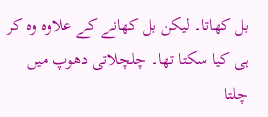بل کھاتا۔ لیکن بل کھانے کے علاوہ وہ کر ہی کیا سکتا تھا۔ چلچلاتی دھوپ میں چلتا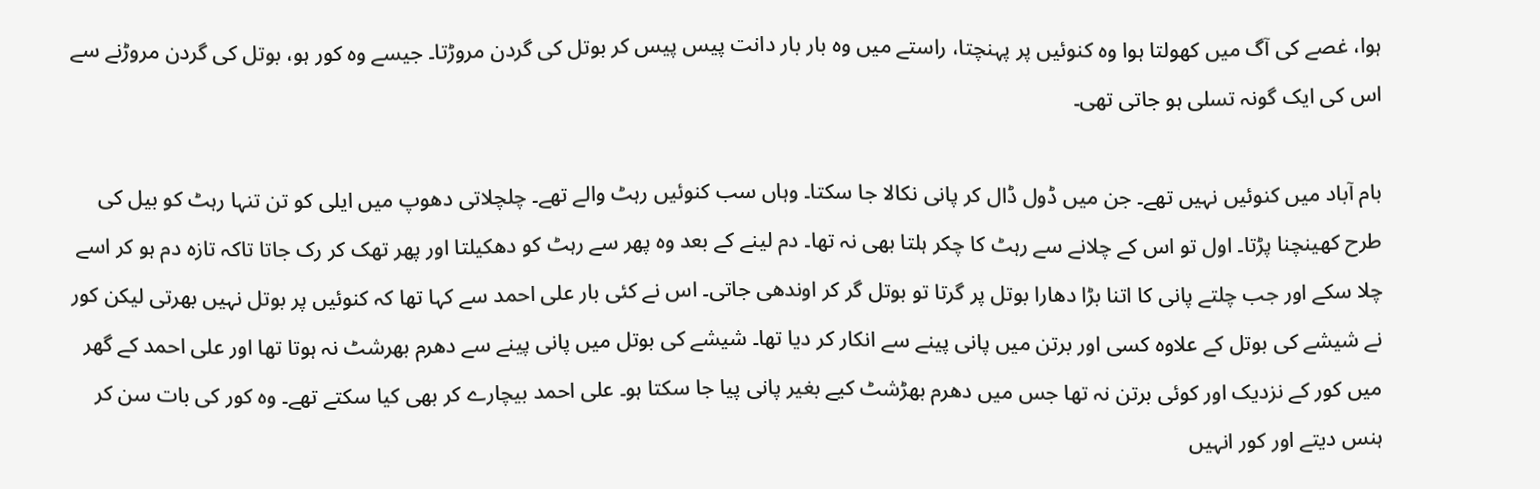ہوا، غصے کی آگ میں کھولتا ہوا وہ کنوئیں پر پہنچتا، راستے میں وہ بار بار دانت پیس پیس کر بوتل کی گردن مروڑتا۔ جیسے وہ کور ہو، بوتل کی گردن مروڑنے سے اس کی ایک گونہ تسلی ہو جاتی تھی۔

بام آباد میں کنوئیں نہیں تھے۔ جن میں ڈول ڈال کر پانی نکالا جا سکتا۔ وہاں سب کنوئیں رہٹ والے تھے۔ چلچلاتی دھوپ میں ایلی کو تن تنہا رہٹ کو بیل کی طرح کھینچنا پڑتا۔ اول تو اس کے چلانے سے رہٹ کا چکر ہلتا بھی نہ تھا۔ دم لینے کے بعد وہ پھر سے رہٹ کو دھکیلتا اور پھر تھک کر رک جاتا تاکہ تازہ دم ہو کر اسے چلا سکے اور جب چلتے پانی کا اتنا بڑا دھارا بوتل پر گرتا تو بوتل گر کر اوندھی جاتی۔ اس نے کئی بار علی احمد سے کہا تھا کہ کنوئیں پر بوتل نہیں بھرتی لیکن کور نے شیشے کی بوتل کے علاوہ کسی اور برتن میں پانی پینے سے انکار کر دیا تھا۔ شیشے کی بوتل میں پانی پینے سے دھرم بھرشٹ نہ ہوتا تھا اور علی احمد کے گھر میں کور کے نزدیک اور کوئی برتن نہ تھا جس میں دھرم بھڑشٹ کیے بغیر پانی پیا جا سکتا ہو۔ علی احمد بیچارے کر بھی کیا سکتے تھے۔ وہ کور کی بات سن کر ہنس دیتے اور کور انہیں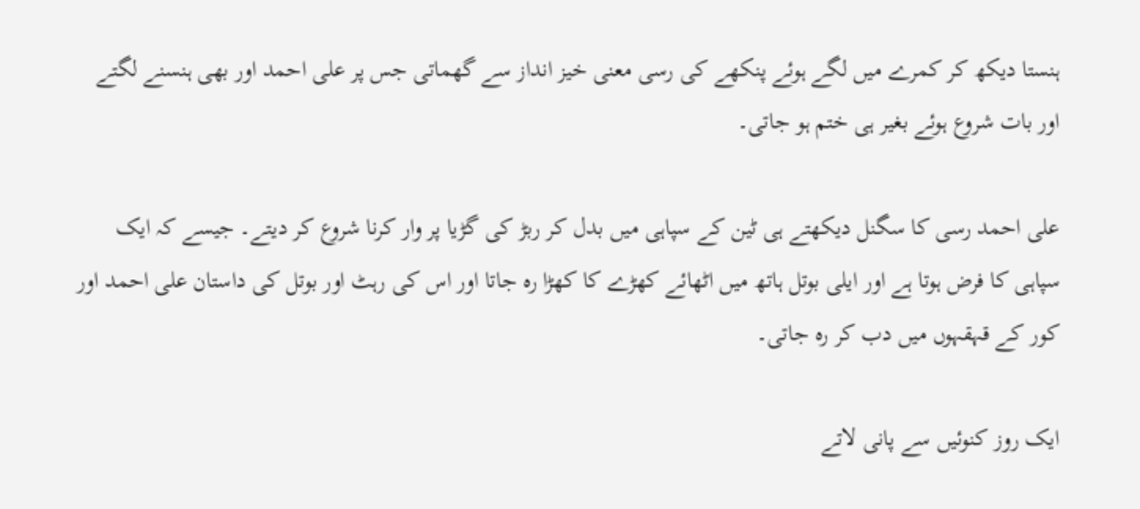ہنستا دیکھ کر کمرے میں لگے ہوئے پنکھے کی رسی معنی خیز انداز سے گھماتی جس پر علی احمد اور بھی ہنسنے لگتے اور بات شروع ہوئے بغیر ہی ختم ہو جاتی۔

علی احمد رسی کا سگنل دیکھتے ہی ٹین کے سپاہی میں بدل کر ربڑ کی گڑیا پر وار کرنا شروع کر دیتے۔ جیسے کہ ایک سپاہی کا فرض ہوتا ہے اور ایلی بوتل ہاتھ میں‌ اٹھائے کھڑے کا کھڑا رہ جاتا اور اس کی رہٹ اور بوتل کی داستان علی احمد اور کور کے قہقہوں میں دب کر رہ جاتی۔

ایک روز کنوئیں سے پانی لاتے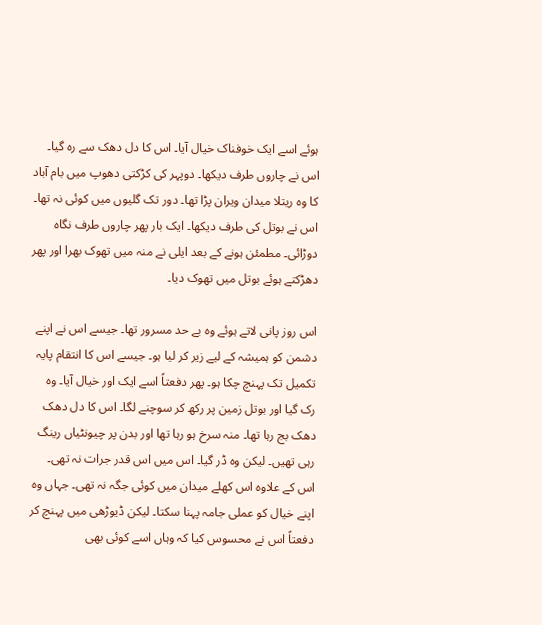ہوئے اسے ایک خوفناک خیال آیا۔ اس کا دل دھک سے رہ گیا۔ اس نے چاروں طرف دیکھا۔ دوپہر کی کڑکتی دھوپ میں بام آباد کا وہ ریتلا میدان ویران پڑا تھا۔ دور تک گلیوں میں کوئی نہ تھا۔ اس نے بوتل کی طرف دیکھا۔ ایک بار پھر چاروں طرف نگاہ دوڑائی۔ مطمئن ہونے کے بعد ایلی نے منہ میں تھوک بھرا اور پھر دھڑکتے ہوئے بوتل میں تھوک دیا۔

اس روز پانی لاتے ہوئے وہ بے حد مسرور تھا۔ جیسے اس نے اپنے دشمن کو ہمیشہ کے لیے زیر کر لیا ہو۔ جیسے اس کا انتقام پایہ تکمیل تک پہنچ چکا ہو۔ پھر دفعتاً اسے ایک اور خیال آیا۔ وہ رک گیا اور بوتل زمین پر رکھ کر سوچنے لگا۔ اس کا دل دھک دھک بج رہا تھا۔ منہ سرخ ہو رہا تھا اور بدن پر چیونٹیاں رینگ رہی تھیں۔ لیکن وہ ڈر گیا۔ اس میں اس قدر جرات نہ تھی۔ اس کے علاوہ اس کھلے میدان میں کوئی جگہ نہ تھی۔ جہاں وہ اپنے خیال کو عملی جامہ پہنا سکتا۔ لیکن ڈیوڑھی میں‌ پہنچ کر دفعتاً اس نے محسوس کیا کہ وہاں اسے کوئی بھی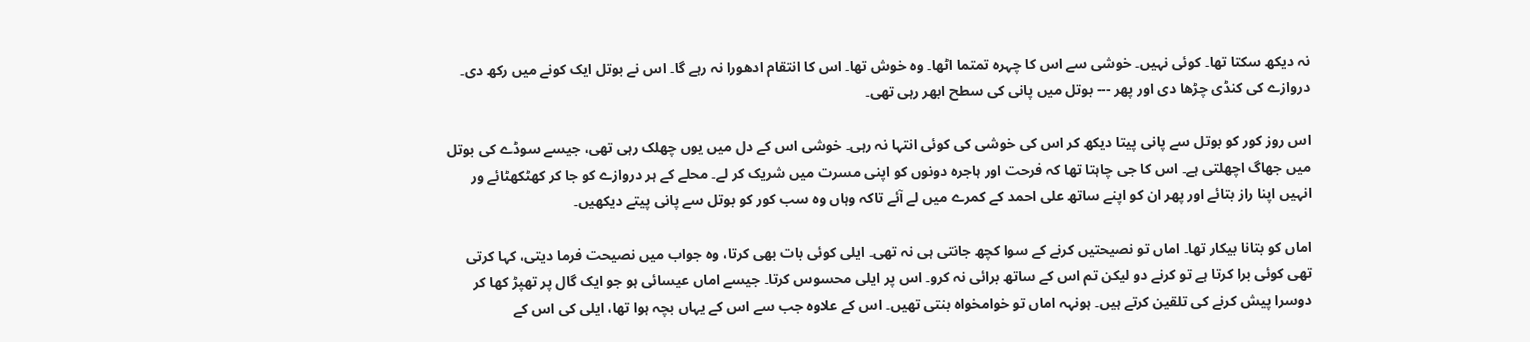نہ دیکھ سکتا تھا۔ کوئی نہیں۔ خوشی سے اس کا چہرہ تمتما اٹھا۔ وہ خوش تھا۔ اس کا انتقام ادھورا نہ رہے گا۔ اس نے بوتل ایک کونے میں رکھ دی۔ دروازے کی کنڈی چڑھا دی اور پھر --- بوتل میں پانی کی سطح ابھر رہی تھی۔

اس روز کور کو بوتل سے پانی پیتا دیکھ کر اس کی خوشی کی کوئی انتہا نہ رہی۔ خوشی اس کے دل میں یوں چھلک رہی تھی، جیسے سوڈے کی بوتل میں جھاگ اچھلتی ہے۔ اس کا جی چاہتا تھا کہ فرحت اور ہاجرہ دونوں کو اپنی مسرت میں شریک کر لے۔ محلے کے ہر دروازے کو جا کر کھٹکھٹائے ور انہیں اپنا راز بتائے اور پھر ان کو اپنے ساتھ علی احمد کے کمرے میں لے آئے تاکہ وہاں وہ سب کور کو بوتل سے پانی پیتے دیکھیں۔

اماں کو بتانا بیکار تھا۔ اماں تو نصیحتیں کرنے کے سوا کچھ جانتی ہی نہ تھی۔ ایلی کوئی بات بھی کرتا، وہ جواب میں نصیحت فرما دیتی، کہا کرتی تھی کوئی برا کرتا ہے تو کرنے دو لیکن تم اس کے ساتھ برائی نہ کرو۔ اس پر ایلی محسوس کرتا۔ جیسے اماں عیسائی ہو جو ایک گال پر تھپڑ کھا کر دوسرا پیش کرنے کی تلقین کرتے ہیں۔ ہونہہ اماں تو خوامخواہ بنتی تھیں۔ اس کے علاوہ جب سے اس کے یہاں بچہ ہوا تھا، ایلی کی اس کے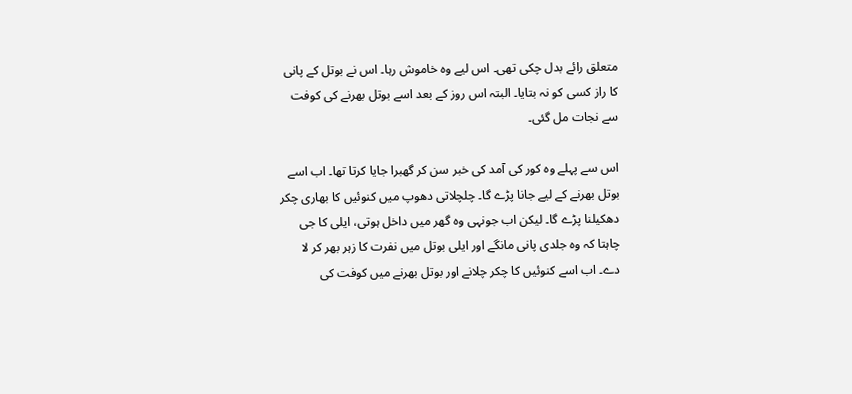متعلق رائے بدل چکی تھی۔ اس لیے وہ خاموش رہا۔ اس نے بوتل کے پانی کا راز کسی کو نہ بتایا۔ البتہ اس روز کے بعد اسے بوتل بھرنے کی کوفت سے نجات مل گئی۔

اس سے پہلے وہ کور کی آمد کی خبر سن کر گھبرا جایا کرتا تھا۔ اب اسے بوتل بھرنے کے لیے جانا پڑے گا۔ چلچلاتی دھوپ میں کنوئیں کا بھاری چکر دھکیلنا پڑے گا۔ لیکن اب جونہی وہ گھر میں داخل ہوتی، ایلی کا جی چاہتا کہ وہ جلدی پانی مانگے اور ایلی بوتل میں نفرت کا زہر بھر کر لا دے۔ اب اسے کنوئیں کا چکر چلانے اور بوتل بھرنے میں کوفت کی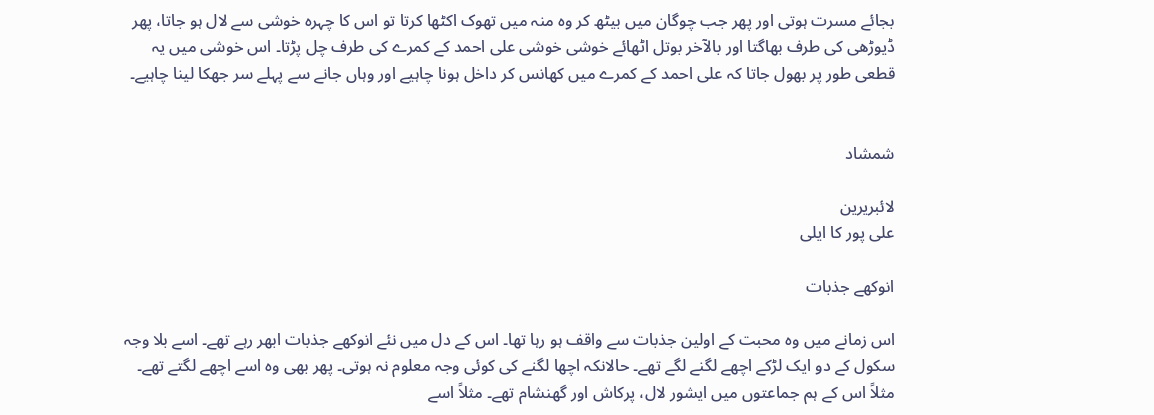بجائے مسرت ہوتی اور پھر جب چوگان میں بیٹھ کر وہ منہ میں تھوک اکٹھا کرتا تو اس کا چہرہ خوشی سے لال ہو جاتا، پھر ڈیوڑھی کی طرف بھاگتا اور بالآخر بوتل اٹھائے خوشی خوشی علی احمد کے کمرے کی طرف چل پڑتا۔ اس خوشی میں یہ قطعی طور پر بھول جاتا کہ علی احمد کے کمرے میں کھانس کر داخل ہونا چاہیے اور وہاں جانے سے پہلے سر جھکا لینا چاہیے۔


شمشاد

لائبریرین
علی پور کا ایلی

انوکھے جذبات

اس زمانے میں وہ محبت کے اولین جذبات سے واقف ہو رہا تھا۔ اس کے دل میں نئے انوکھے جذبات ابھر رہے تھے۔ اسے بلا وجہ سکول کے دو ایک لڑکے اچھے لگنے لگے تھے۔ حالانکہ اچھا لگنے کی کوئی وجہ معلوم نہ ہوتی۔ پھر بھی وہ اسے اچھے لگتے تھے۔ مثلاً اس کے ہم جماعتوں میں ایشور لال، پرکاش اور گھنشام تھے۔ مثلاً اسے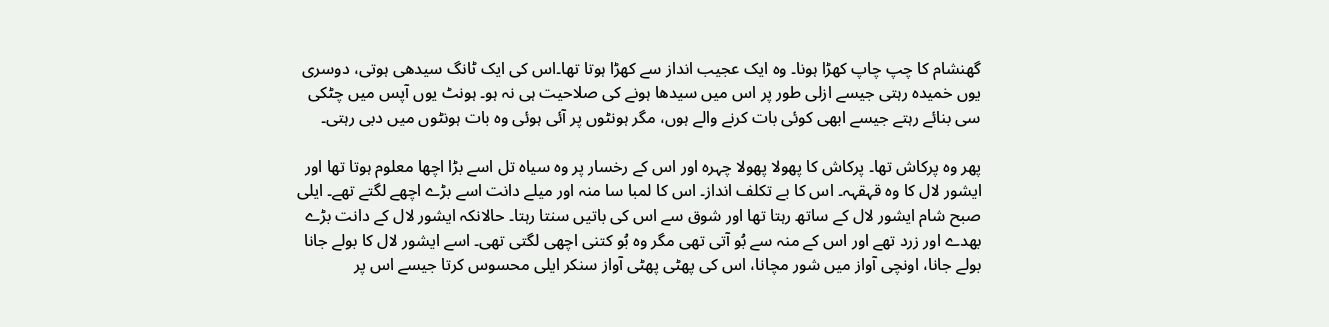گھنشام کا چپ چاپ کھڑا ہونا۔ وہ ایک عجیب انداز سے کھڑا ہوتا تھا۔اس کی ایک ٹانگ سیدھی ہوتی، دوسری یوں خمیدہ رہتی جیسے ازلی طور پر اس میں سیدھا ہونے کی صلاحیت ہی نہ ہو۔ ہونٹ یوں آپس میں چٹکی سی بنائے رہتے جیسے ابھی کوئی بات کرنے والے ہوں، مگر ہونٹوں پر آئی ہوئی وہ بات ہونٹوں میں دبی رہتی۔

پھر وہ پرکاش تھا۔ پرکاش کا پھولا پھولا چہرہ اور اس کے رخسار پر وہ سیاہ تل اسے بڑا اچھا معلوم ہوتا تھا اور ایشور لال کا وہ قہقہہ۔ اس کا بے تکلف انداز۔ اس کا لمبا سا منہ اور میلے دانت اسے بڑے اچھے لگتے تھے۔ ایلی صبح شام ایشور لال کے ساتھ رہتا تھا اور شوق سے اس کی باتیں سنتا رہتا۔ حالانکہ ایشور لال کے دانت بڑے بھدے اور زرد تھے اور اس کے منہ سے بُو آتی تھی مگر وہ بُو کتنی اچھی لگتی تھی۔ اسے ایشور لال کا بولے جانا بولے جانا، اونچی آواز میں شور مچانا، اس کی پھٹی پھٹی آواز سنکر ایلی محسوس کرتا جیسے اس پر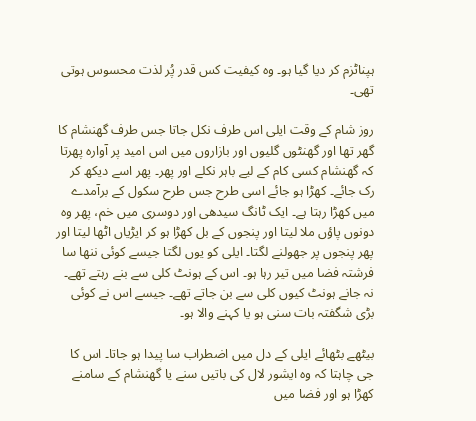ہپناٹزم کر دیا گیا ہو۔ وہ کیفیت کس قدر پُر لذت محسوس ہوتی تھی۔

روز شام کے وقت ایلی اس طرف نکل جاتا جس طرف گھنشام کا گھر تھا اور گھنٹوں گلیوں اور بازاروں میں اس امید پر آوارہ پھرتا کہ گھنشام کسی کام کے لیے باہر نکلے اور پھر۔ پھر اسے دیکھ کر رک جائے۔ کھڑا ہو جائے اسی طرح جس طرح سکول کے برآمدے میں کھڑا رہتا ہے۔ ایک ٹانگ سیدھی اور دوسری میں خم، پھر وہ دونوں پاؤں ملا لیتا اور پنجوں کے بل کھڑا ہو کر ایڑیاں اٹھا لیتا اور پھر پنجوں پر جھولنے لگتا۔ ایلی کو یوں لگتا جیسے کوئی ننھا سا فرشتہ فضا میں تیر رہا ہو۔ اس کے ہونٹ کلی سے بنے رہتے تھے۔ نہ جانے ہونٹ کیوں کلی سے بن جاتے تھے۔ جیسے اس نے کوئی بڑی شگفتہ بات سنی ہو یا کہنے والا ہو۔

بیٹھے بٹھائے ایلی کے دل میں اضطراب سا پیدا ہو جاتا۔ اس کا جی چاہتا کہ وہ ایشور لال کی باتیں سنے یا گھنشام کے سامنے کھڑا ہو اور فضا میں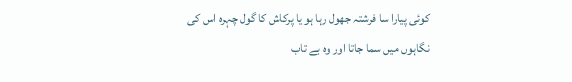کوئی پیارا سا فرشتہ جھول رہا ہو یا پرکاش کا گول چہرہ اس کی نگاہوں میں سما جاتا اور وہ بے تاب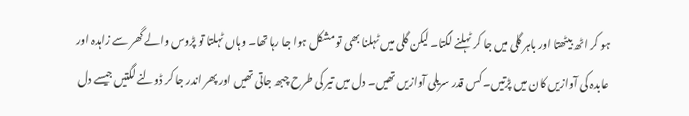ہو کر اٹھ بیٹھتا اور باہر گلی میں جا کر ٹہلنے لگتا۔ لیکن گلی میں ٹہلنا بھی تو مشکل ہوا جا رہا تھا۔ وہاں ٹہلتا تو پڑوس والے گھر سے زاہدہ اور عابدہ کی آوازیں کان میں پڑتیں۔ کس قدر سریلی آوازیں تھیں۔ دل میں تیر کی طرح چبھ جاتی تھیں اور پھر اندر جا کر ڈولنے لگتیں جیسے دل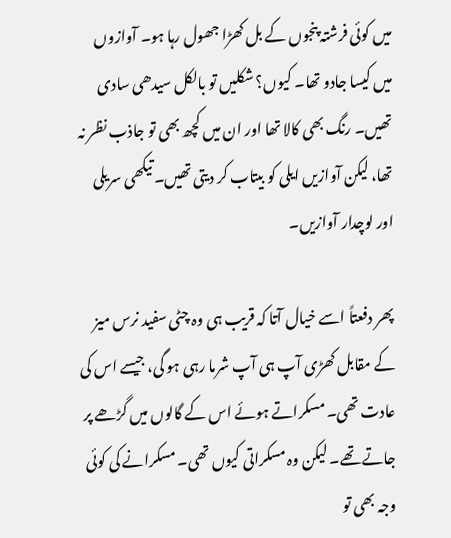میں کوئی فرشتہ پنجوں کے بل کھڑا جھول رہا ہو۔ آوازوں میں کیسا جادو تھا۔ کیوں؟ شکلیں تو بالکل سیدھی سادی تھیں۔ رنگ بھی کالا تھا اور ان میں کچھ بھی تو جاذب نظر نہ تھا، لیکن آوازیں ایلی کو بیتاب کر دیتی تھیں۔ تیکھی سریلی اور لوچدار آوازیں۔

پھر دفعتاً اسے خیال آتا کہ قریب ہی وہ چٹی سفید نرس میز کے مقابل کھڑی آپ ہی آپ شرما رہی ہو گی، جیسے اس کی عادت تھی۔ مسکراتے ہوئے اس کے گالوں میں گڑھے پر جاتے تھے۔ لیکن وہ مسکراتی کیوں تھی۔ مسکرانے کی کوئی وجہ بھی تو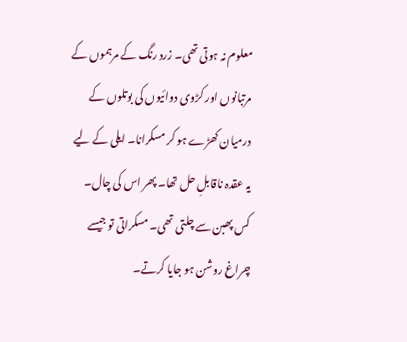معلوم نہ ہوتی تھی۔ زرد رنگ کے مرہموں کے مرتبانوں اور کڑوی دوائیوں کی بوتلوں کے درمیان کھڑے ہو کر مسکرانا۔ ایلی کے لیے یہ عقدہ ناقابلِ حل تھا۔ پھر اس کی چال۔ کس پھبن سے چلتی تھی۔ مسکراتی تو جیسے چراغ روشن ہو جایا کرتے۔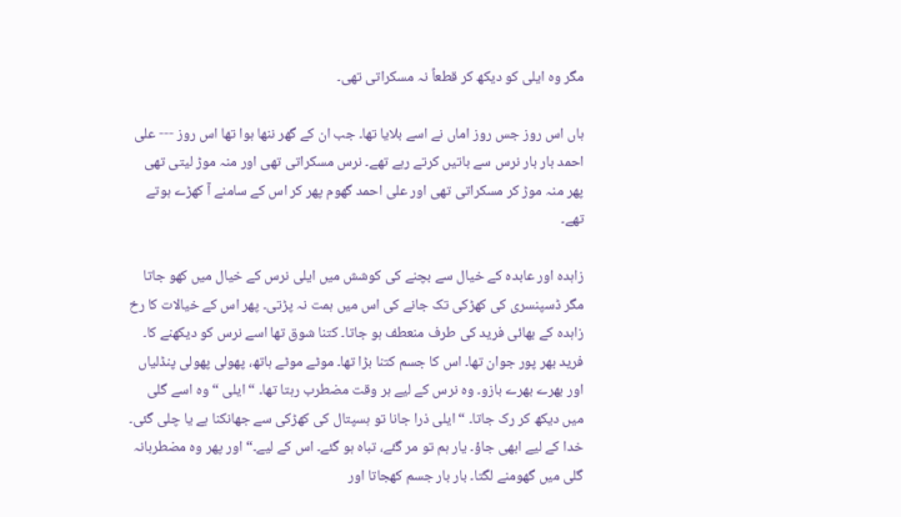مگر وہ ایلی کو دیکھ کر قطعاً نہ مسکراتی تھی۔

ہاں اس روز جس روز اماں نے اسے بلایا تھا۔ جب ان کے گھر ننھا ہوا تھا اس روز --- علی احمد بار بار نرس سے باتیں کرتے رہے تھے۔ نرس مسکراتی تھی اور منہ موڑ لیتی تھی پھر منہ موڑ کر مسکراتی تھی اور علی احمد گھوم پھر کر اس کے سامنے آ کھڑے ہوتے تھے۔

زاہدہ اور عابدہ کے خیال سے بچنے کی کوشش میں ایلی نرس کے خیال میں کھو جاتا مگر ڈسپنسری کی کھڑکی تک جانے کی اس میں ہمت نہ پڑتی۔ پھر اس کے خیالات کا رخ زاہدہ کے بھائی فرید کی طرف منعطف ہو جاتا۔ کتنا شوق تھا اسے نرس کو دیکھنے کا۔ فرید بھر پور جوان تھا۔ اس کا جسم کتنا بڑا تھا۔ موٹے موٹے ہاتھ، پھولی پھولی پنڈلیاں اور بھرے بھرے بازو۔ وہ نرس کے لیے ہر وقت مضطرب رہتا تھا۔ “ ایلی “ وہ اسے گلی میں دیکھ کر رک جاتا۔ “ ایلی ذرا جانا تو ہسپتال کی کھڑکی سے جھانکنا ہے یا چلی گئی۔ خدا کے لیے ابھی جاؤ۔ یار ہم تو مر گئے، تباہ ہو گئے۔ اس کے لیے۔“ اور پھر وہ مضطربانہ گلی میں گھومنے لگتا۔ بار بار جسم کھجاتا اور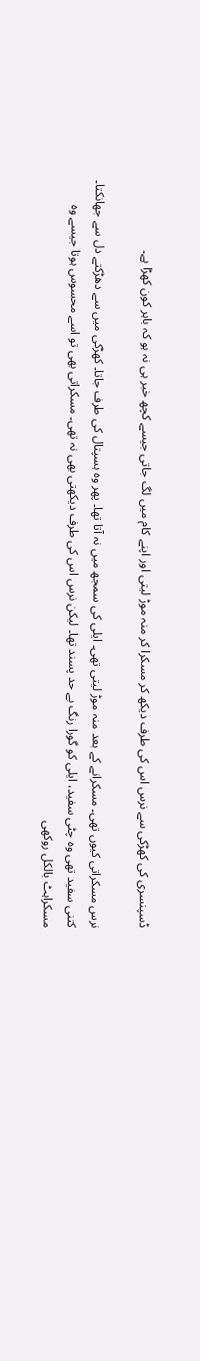ڈسپنسری کی کھڑکی سے نرس اس کی طرف دیکھ کر مسکرا کر منہ موڑ لیتی اور اپنے کام میں لگ جاتی جیسے کچھ خبر ہی نہ ہو کہ باہر کون کھڑا ہے۔

نرس مسکراتی کیوں تھی۔ مسکرانے کے بعد منہ موڑ لیتی تھی۔ ایلی کی سمجھ میں نہ آتا تھا۔ پھر وہ ہسپتال کی طرف جاتا۔ کھڑکی میں سے دھڑکتے دل سے جھانکتا۔ کتنی سفید تھی وہ چٹی سفید، ایلی کو گورا رنگ بے حد پسند تھا۔ لیکن نرس اس کی طرف دیکھتی بھی نہ تھی۔ مسکراتی بھی تو اسے محسوس ہوتا جیسے وہ مسکراہٹ بالکل روکھی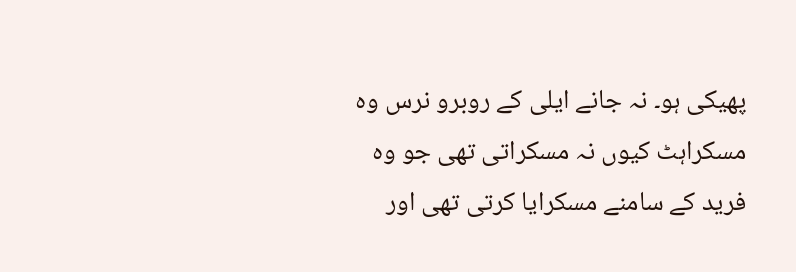پھیکی ہو۔ نہ جانے ایلی کے روبرو نرس وہ مسکراہٹ کیوں نہ مسکراتی تھی جو وہ فرید کے سامنے مسکرایا کرتی تھی اور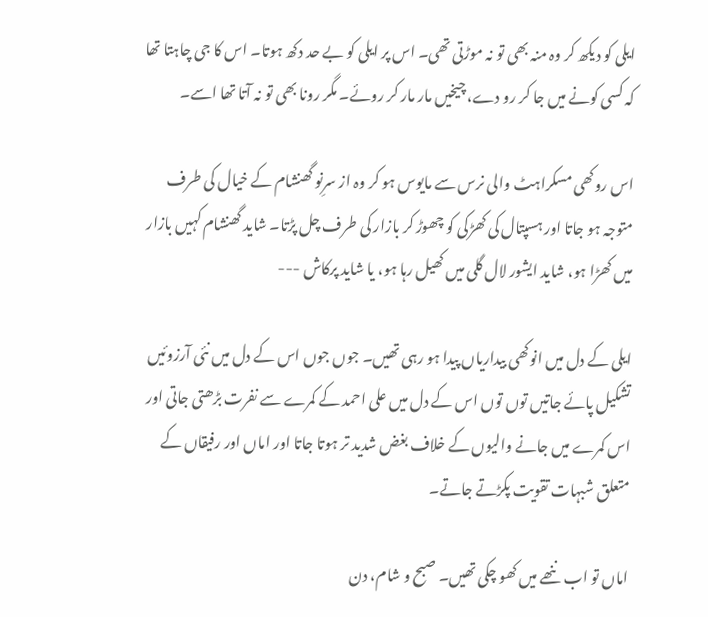ایلی کو دیکھ کر وہ منہ بھی تو نہ موڑتی تھی۔ اس پر ایلی کو بے حد دکھ ہوتا۔ اس کا جی چاہتا تھا کہ کسی کونے میں جا کر رو دے، چیخیں مار مار کر روئے۔ مگر رونا بھی تو نہ آتا تھا اسے۔

اس روکھی مسکراہٹ والی نرس سے مایوس ہو کر وہ از سرِنو گھنشام کے خیال کی طرف متوجہ ہو جاتا اور ہسپتال کی کھڑکی کو چھوڑ کر بازار کی طرف چل پڑتا۔ شاید گھنشام کہیں بازار میں کھڑا ہو، شاید ایشور لال گلی میں کھیل رہا ہو، یا شاید پرکاش ---

ایلی کے دل میں انوکھی بیداریاں پیدا ہو رہی تھیں۔ جوں جوں اس کے دل میں نئی آرزوئیں تشکیل پائے جاتیں توں توں اس کے دل میں علی احمد کے کمرے سے نفرت بڑھتی جاتی اور اس کمرے میں جانے والیوں کے خلاف بغض شدید تر ہوتا جاتا اور اماں اور رفیقاں کے متعلق شبہات تقویت پکڑتے جاتے۔

اماں تو اب ننھے میں کھو چکی تھیں۔ صبح و شام، دن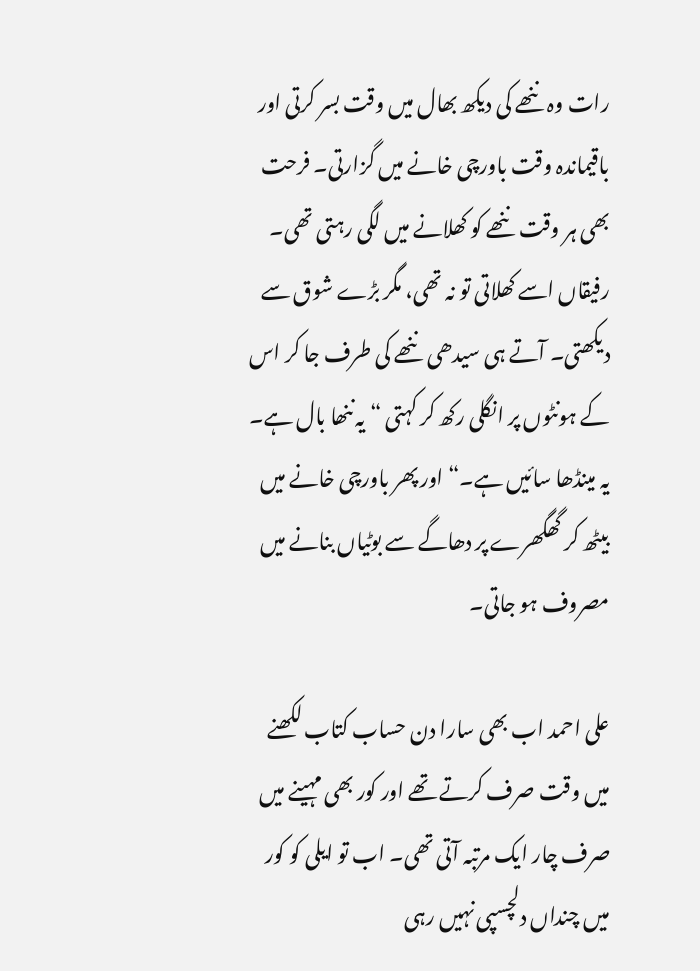رات وہ ننھے کی دیکھ بھال میں وقت بسر کرتی اور باقیماندہ وقت باورچی خانے میں گزارتی۔ فرحت بھی ہر وقت ننھے کو کھلانے میں لگی رہتی تھی۔ رفیقاں اسے کھلاتی تو نہ تھی، مگر بڑے شوق سے دیکھتی۔ آتے ہی سیدھی ننھے کی طرف جا کر اس کے ہونٹوں پر انگلی رکھ کر کہتی “ یہ ننھا بال ہے۔ یہ مینڈھا سائیں ہے۔“ اور پھر باورچی خانے میں بیٹھ کر گھگھرے پر دھاگے سے بوٹیاں بنانے میں مصروف ہو جاتی۔

علی احمد اب بھی سارا دن حساب کتاب لکھنے میں وقت صرف کرتے تھے اور کور بھی مہینے میں صرف چار ایک مرتبہ آتی تھی۔ اب تو ایلی کو کور میں چنداں دلچسپی نہیں رہی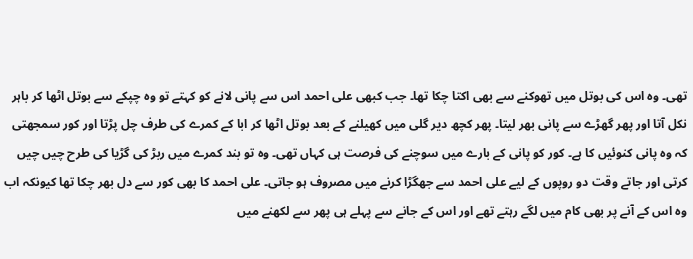تھی۔ وہ اس کی بوتل میں تھوکنے سے بھی اکتا چکا تھا۔ جب کبھی علی احمد اس سے پانی لانے کو کہتے تو وہ چپکے سے بوتل اٹھا کر باہر نکل آتا اور پھر گھڑے سے پانی بھر لیتا۔ پھر کچھ دیر گلی میں کھیلنے کے بعد بوتل اٹھا کر ابا کے کمرے کی طرف چل پڑتا اور کور سمجھتی کہ وہ پانی کنوئیں کا ہے۔ کور کو پانی کے بارے میں سوچنے کی فرصت ہی کہاں تھی۔ وہ تو بند کمرے میں ربڑ کی گڑیا کی طرح چیں چیں کرتی اور جاتے وقت دو روپوں کے لیے علی احمد سے جھگڑا کرنے میں مصروف ہو جاتی۔ علی احمد کا بھی کور سے دل بھر چکا تھا کیونکہ اب وہ اس کے آنے پر بھی کام میں لگے رہتے تھے اور اس کے جانے سے پہلے ہی پھر سے لکھنے میں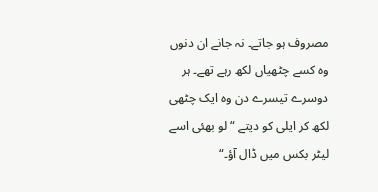مصروف ہو جاتے۔ نہ جانے ان دنوں وہ کسے چٹھیاں لکھ رہے تھے۔ ہر دوسرے تیسرے دن وہ ایک چٹھی لکھ کر ایلی کو دیتے “ لو بھئی اسے لیٹر بکس میں ڈال آؤ۔“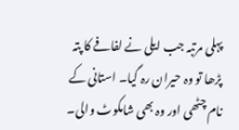پہلی مرتبہ جب ایلی نے لفافے کا پتہ پڑھا تو وہ حیران رہ گیا۔ استانی کے نام چٹھی اور وہ بھی شامکوٹ والی۔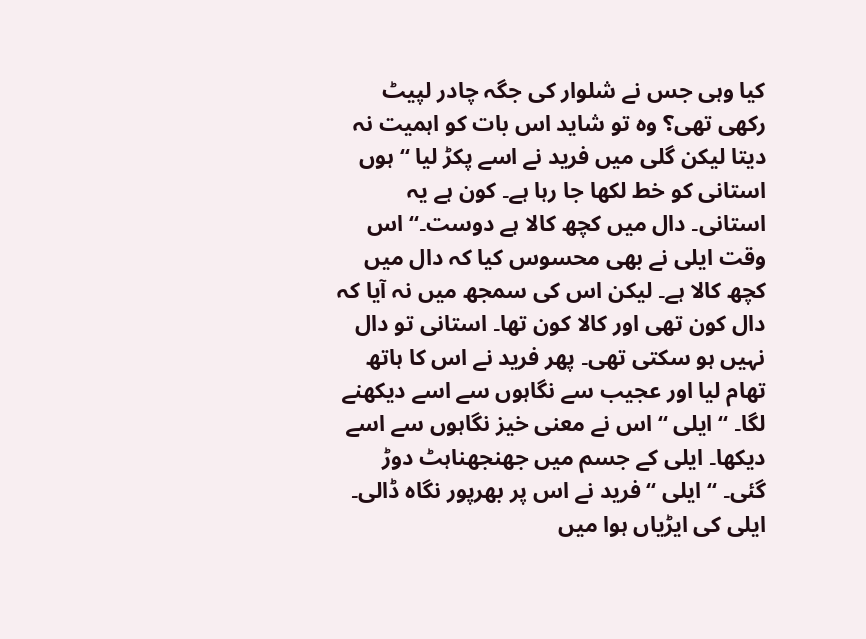کیا وہی جس نے شلوار کی جگہ چادر لپیٹ رکھی تھی؟ وہ تو شاید اس بات کو اہمیت نہ دیتا لیکن گلی میں فرید نے اسے پکڑ لیا “ ہوں استانی کو خط لکھا جا رہا ہے۔ کون ہے یہ استانی۔ دال میں‌ کچھ کالا ہے دوست۔“ اس وقت ایلی نے بھی محسوس کیا کہ دال میں کچھ کالا ہے۔ لیکن اس کی سمجھ میں نہ آیا کہ دال کون تھی اور کالا کون تھا۔ استانی تو دال نہیں ہو سکتی تھی۔ پھر فرید نے اس کا ہاتھ تھام لیا اور عجیب سے نگاہوں سے اسے دیکھنے لگا۔ “ ایلی “ اس نے معنی خیز نگاہوں سے اسے دیکھا۔ ایلی کے جسم میں جھنجھناہٹ دوڑ گئی۔ “ ایلی “ فرید نے اس پر بھرپور نگاہ ڈالی۔ ایلی کی ایڑیاں ہوا میں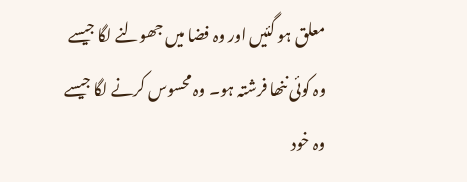معلق ہو گئیں اور وہ فضا میں جھولنے لگا جیسے وہ کوئی ننھا فرشتہ ہو۔ وہ محسوس کرنے لگا جیسے وہ خود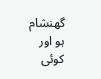گھنشام ہو اور کوئی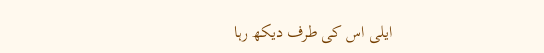ایلی اس کی طرف دیکھ رہا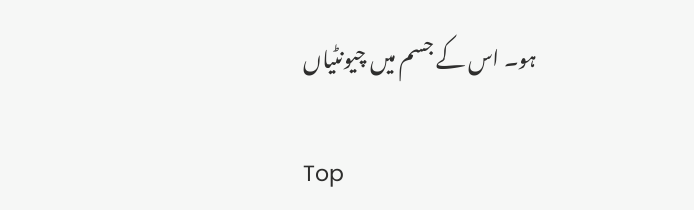ہو۔ اس کے جسم میں چیونٹیاں

Top